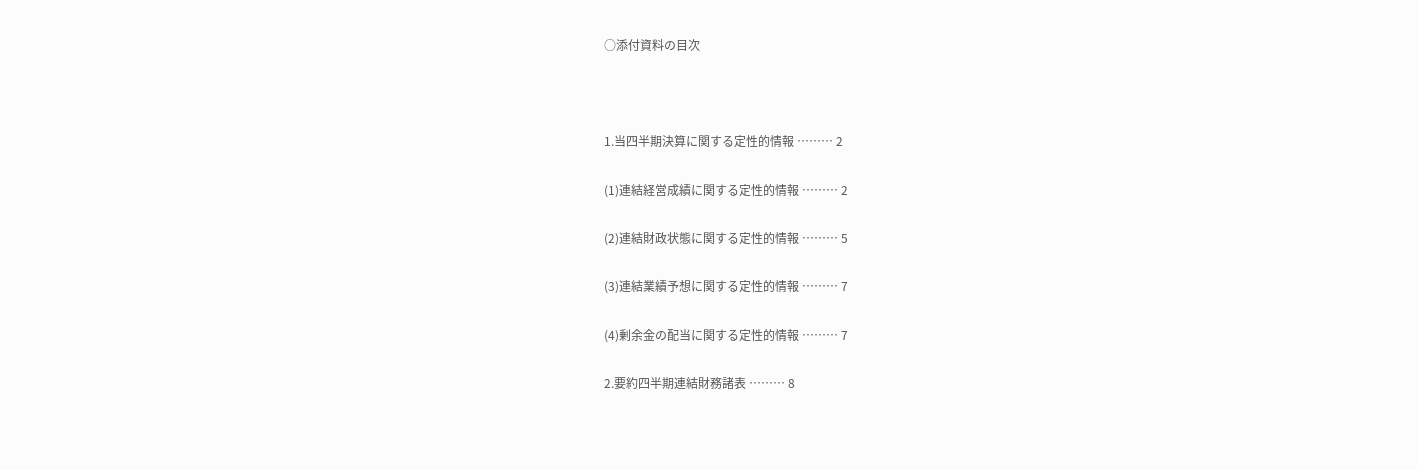○添付資料の目次



1.当四半期決算に関する定性的情報 ……… 2

(1)連結経営成績に関する定性的情報 ……… 2

(2)連結財政状態に関する定性的情報 ……… 5

(3)連結業績予想に関する定性的情報 ……… 7

(4)剰余金の配当に関する定性的情報 ……… 7

2.要約四半期連結財務諸表 ……… 8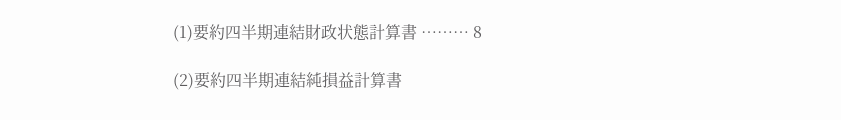(1)要約四半期連結財政状態計算書 ……… 8

(2)要約四半期連結純損益計算書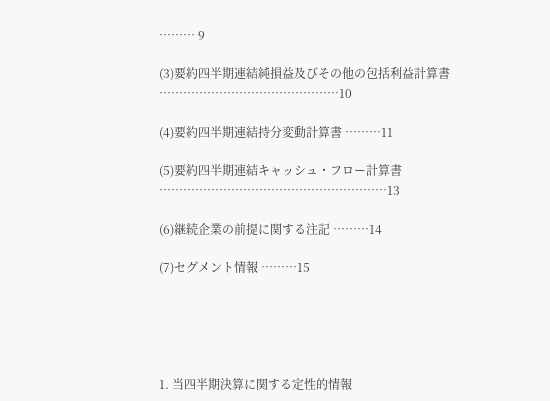……… 9

(3)要約四半期連結純損益及びその他の包括利益計算書 ………………………………………10

(4)要約四半期連結持分変動計算書 ………11

(5)要約四半期連結キャッシュ・フロー計算書 …………………………………………………13

(6)継続企業の前提に関する注記 ………14

(7)セグメント情報 ………15





1. 当四半期決算に関する定性的情報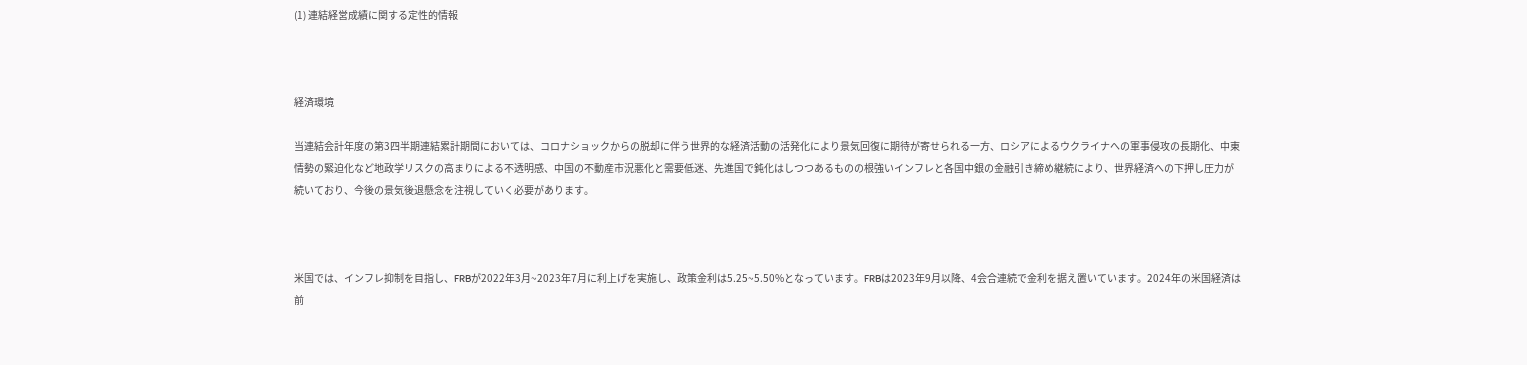(1) 連結経営成績に関する定性的情報



経済環境

当連結会計年度の第3四半期連結累計期間においては、コロナショックからの脱却に伴う世界的な経済活動の活発化により景気回復に期待が寄せられる一方、ロシアによるウクライナへの軍事侵攻の長期化、中東情勢の緊迫化など地政学リスクの高まりによる不透明感、中国の不動産市況悪化と需要低迷、先進国で鈍化はしつつあるものの根強いインフレと各国中銀の金融引き締め継続により、世界経済への下押し圧力が続いており、今後の景気後退懸念を注視していく必要があります。



米国では、インフレ抑制を目指し、FRBが2022年3月~2023年7月に利上げを実施し、政策金利は5.25~5.50%となっています。FRBは2023年9月以降、4会合連続で金利を据え置いています。2024年の米国経済は前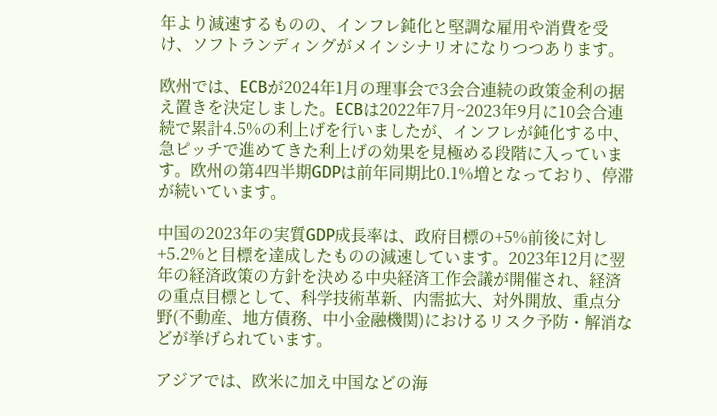年より減速するものの、インフレ鈍化と堅調な雇用や消費を受け、ソフトランディングがメインシナリオになりつつあります。

欧州では、ECBが2024年1月の理事会で3会合連続の政策金利の据え置きを決定しました。ECBは2022年7月~2023年9月に10会合連続で累計4.5%の利上げを行いましたが、インフレが鈍化する中、急ピッチで進めてきた利上げの効果を見極める段階に入っています。欧州の第4四半期GDPは前年同期比0.1%増となっており、停滞が続いています。

中国の2023年の実質GDP成長率は、政府目標の+5%前後に対し+5.2%と目標を達成したものの減速しています。2023年12月に翌年の経済政策の方針を決める中央経済工作会議が開催され、経済の重点目標として、科学技術革新、内需拡大、対外開放、重点分野(不動産、地方債務、中小金融機関)におけるリスク予防・解消などが挙げられています。

アジアでは、欧米に加え中国などの海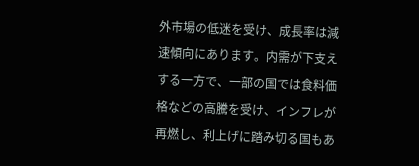外市場の低迷を受け、成長率は減速傾向にあります。内需が下支えする一方で、一部の国では食料価格などの高騰を受け、インフレが再燃し、利上げに踏み切る国もあ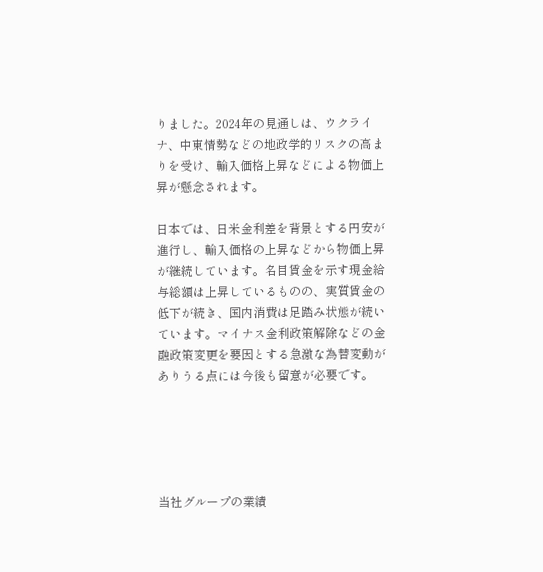りました。2024年の見通しは、ウクライナ、中東情勢などの地政学的リスクの高まりを受け、輸入価格上昇などによる物価上昇が懸念されます。

日本では、日米金利差を背景とする円安が進行し、輸入価格の上昇などから物価上昇が継続しています。名目賃金を示す現金給与総額は上昇しているものの、実質賃金の低下が続き、国内消費は足踏み状態が続いています。マイナス金利政策解除などの金融政策変更を要因とする急激な為替変動がありうる点には今後も留意が必要です。





当社グループの業績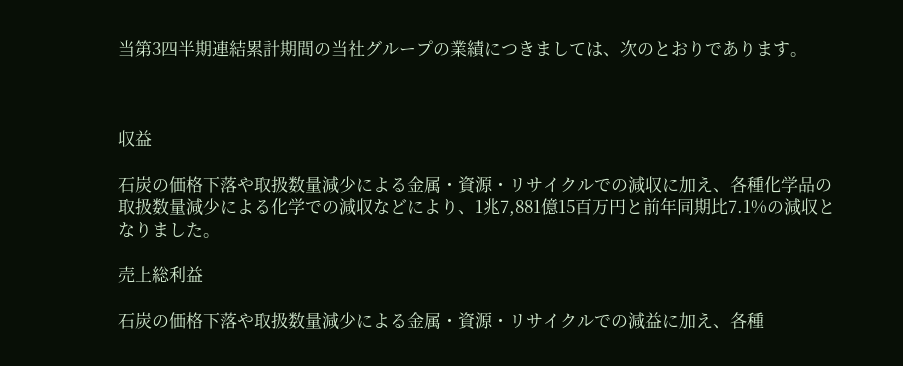当第3四半期連結累計期間の当社グループの業績につきましては、次のとおりであります。



収益

石炭の価格下落や取扱数量減少による金属・資源・リサイクルでの減収に加え、各種化学品の取扱数量減少による化学での減収などにより、1兆7,881億15百万円と前年同期比7.1%の減収となりました。

売上総利益

石炭の価格下落や取扱数量減少による金属・資源・リサイクルでの減益に加え、各種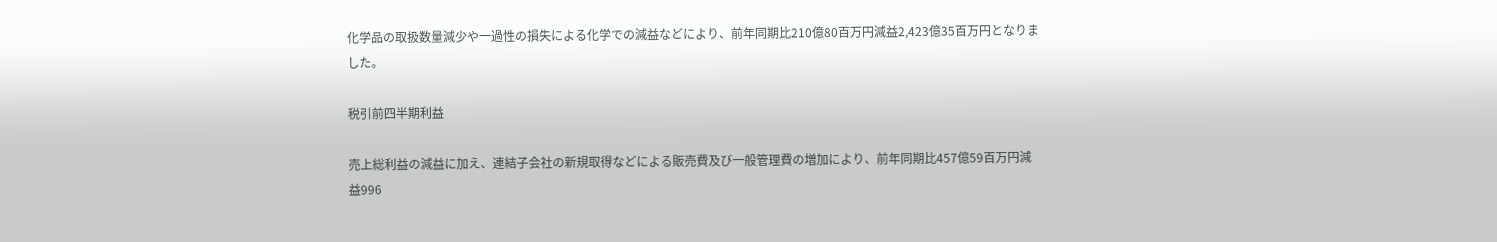化学品の取扱数量減少や一過性の損失による化学での減益などにより、前年同期比210億80百万円減益2,423億35百万円となりました。

税引前四半期利益

売上総利益の減益に加え、連結子会社の新規取得などによる販売費及び一般管理費の増加により、前年同期比457億59百万円減益996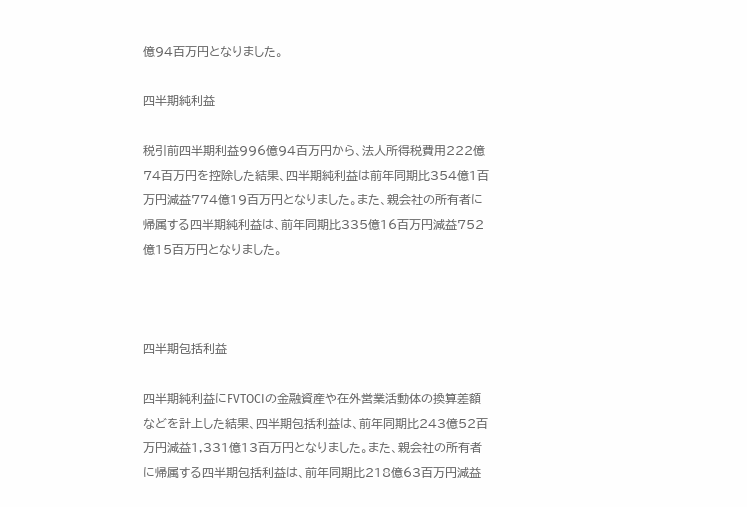億94百万円となりました。

四半期純利益

税引前四半期利益996億94百万円から、法人所得税費用222億74百万円を控除した結果、四半期純利益は前年同期比354億1百万円減益774億19百万円となりました。また、親会社の所有者に帰属する四半期純利益は、前年同期比335億16百万円減益752億15百万円となりました。



四半期包括利益

四半期純利益にFVTOCIの金融資産や在外営業活動体の換算差額などを計上した結果、四半期包括利益は、前年同期比243億52百万円減益1,331億13百万円となりました。また、親会社の所有者に帰属する四半期包括利益は、前年同期比218億63百万円減益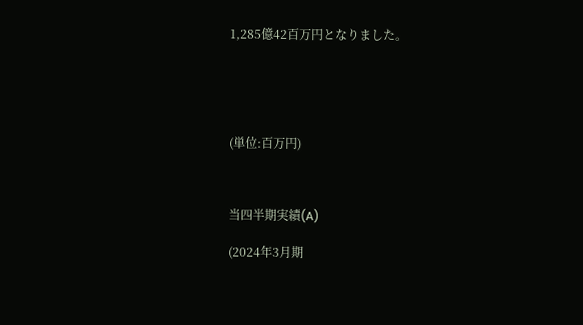1,285億42百万円となりました。





(単位:百万円)



当四半期実績(A)

(2024年3月期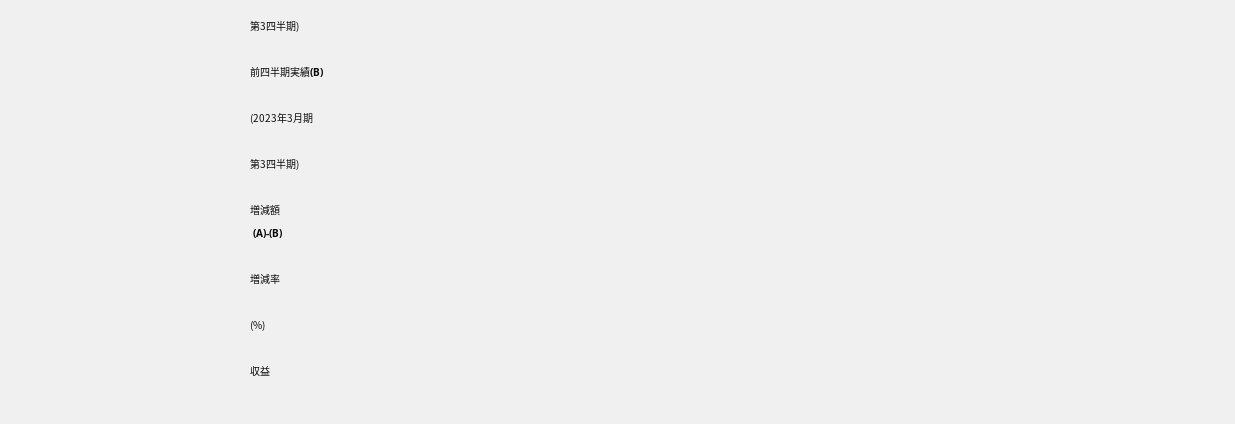第3四半期)

前四半期実績(B)

(2023年3月期

第3四半期)

増減額
 (A)-(B)

増減率

(%)

収益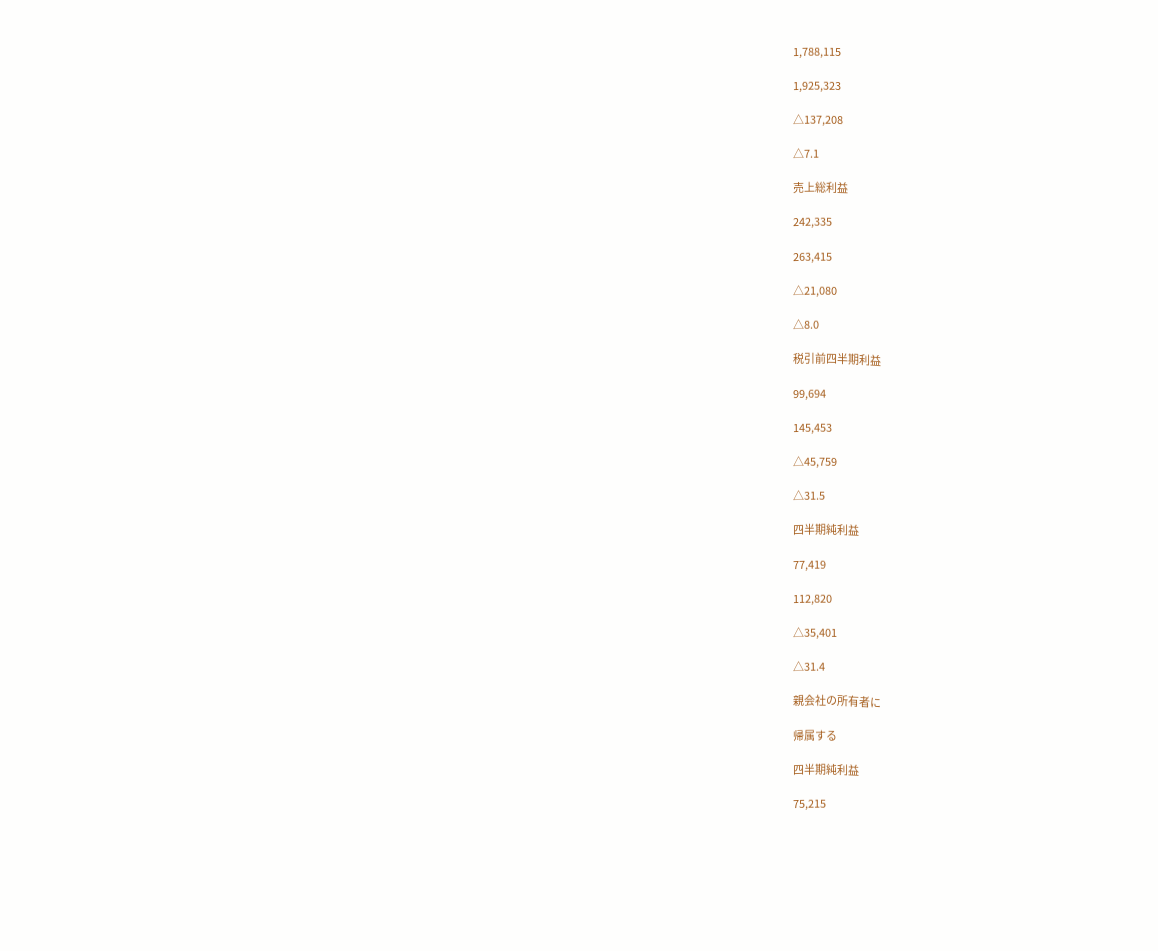1,788,115

1,925,323

△137,208

△7.1

売上総利益

242,335

263,415

△21,080

△8.0

税引前四半期利益

99,694

145,453

△45,759

△31.5

四半期純利益

77,419

112,820

△35,401

△31.4

親会社の所有者に

帰属する

四半期純利益

75,215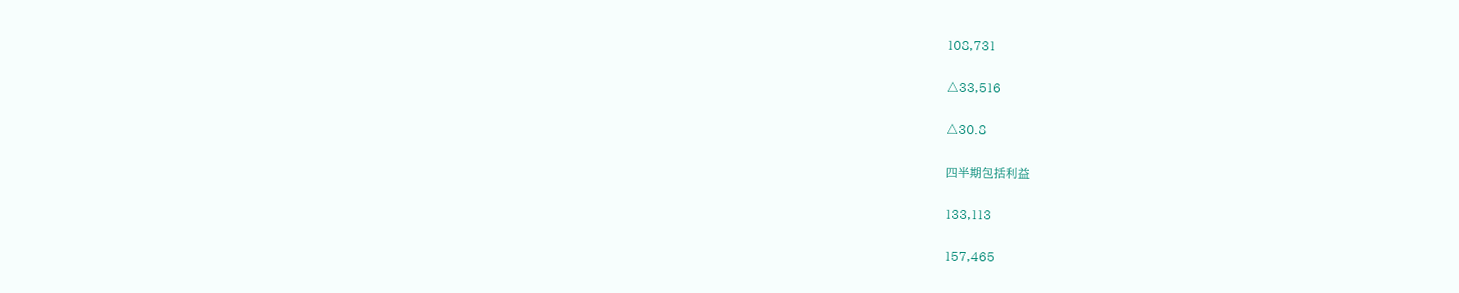108,731

△33,516

△30.8

四半期包括利益

133,113

157,465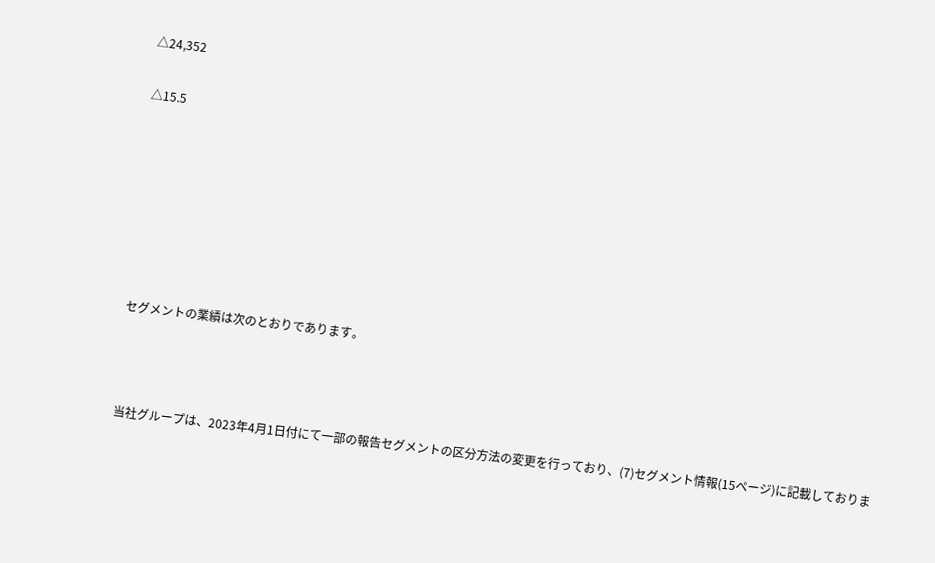△24,352

△15.5







セグメントの業績は次のとおりであります。



当社グループは、2023年4月1日付にて一部の報告セグメントの区分方法の変更を行っており、(7)セグメント情報(15ページ)に記載しておりま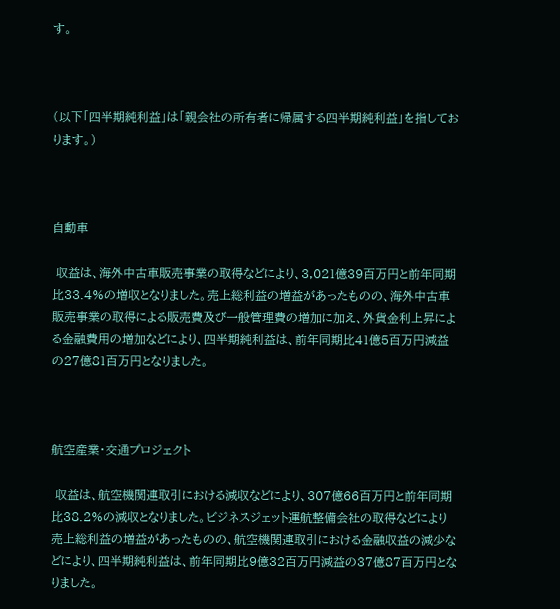す。



(以下「四半期純利益」は「親会社の所有者に帰属する四半期純利益」を指しております。)



自動車

 収益は、海外中古車販売事業の取得などにより、3,021億39百万円と前年同期比33.4%の増収となりました。売上総利益の増益があったものの、海外中古車販売事業の取得による販売費及び一般管理費の増加に加え、外貨金利上昇による金融費用の増加などにより、四半期純利益は、前年同期比41億5百万円減益の27億81百万円となりました。



航空産業・交通プロジェクト

 収益は、航空機関連取引における減収などにより、307億66百万円と前年同期比38.2%の減収となりました。ビジネスジェット運航整備会社の取得などにより売上総利益の増益があったものの、航空機関連取引における金融収益の減少などにより、四半期純利益は、前年同期比9億32百万円減益の37億87百万円となりました。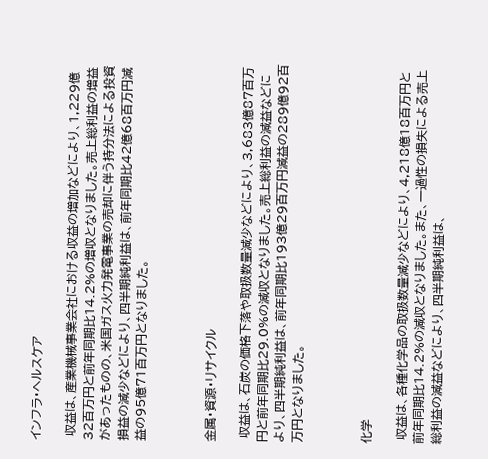インフラ・ヘルスケア

 収益は、産業機械事業会社における収益の増加などにより、1,229億32百万円と前年同期比14.2%の増収となりました。売上総利益の増益があったものの、米国ガス火力発電事業の売却に伴う持分法による投資損益の減少などにより、四半期純利益は、前年同期比42億68百万円減益の95億71百万円となりました。



金属・資源・リサイクル

 収益は、石炭の価格下落や取扱数量減少などにより、3,683億87百万円と前年同期比29.0%の減収となりました。売上総利益の減益などにより、四半期純利益は、前年同期比193億29百万円減益の289億92百万円となりました。



化学

 収益は、各種化学品の取扱数量減少などにより、4,218億18百万円と前年同期比14.2%の減収となりました。また、一過性の損失による売上総利益の減益などにより、四半期純利益は、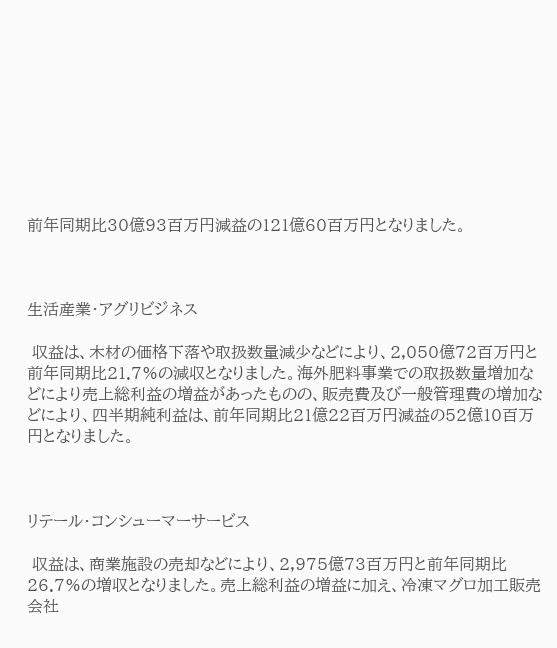前年同期比30億93百万円減益の121億60百万円となりました。



生活産業・アグリビジネス

 収益は、木材の価格下落や取扱数量減少などにより、2,050億72百万円と前年同期比21.7%の減収となりました。海外肥料事業での取扱数量増加などにより売上総利益の増益があったものの、販売費及び一般管理費の増加などにより、四半期純利益は、前年同期比21億22百万円減益の52億10百万円となりました。



リテール・コンシューマーサービス

 収益は、商業施設の売却などにより、2,975億73百万円と前年同期比26.7%の増収となりました。売上総利益の増益に加え、冷凍マグロ加工販売会社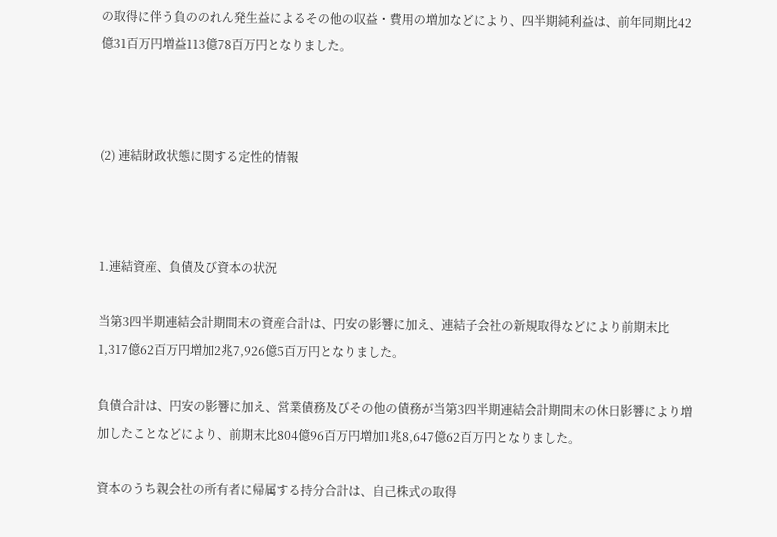の取得に伴う負ののれん発生益によるその他の収益・費用の増加などにより、四半期純利益は、前年同期比42億31百万円増益113億78百万円となりました。



(2) 連結財政状態に関する定性的情報



1.連結資産、負債及び資本の状況

当第3四半期連結会計期間末の資産合計は、円安の影響に加え、連結子会社の新規取得などにより前期末比1,317億62百万円増加2兆7,926億5百万円となりました。

負債合計は、円安の影響に加え、営業債務及びその他の債務が当第3四半期連結会計期間末の休日影響により増加したことなどにより、前期末比804億96百万円増加1兆8,647億62百万円となりました。

資本のうち親会社の所有者に帰属する持分合計は、自己株式の取得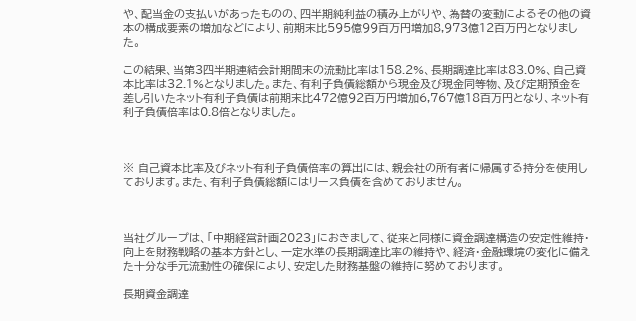や、配当金の支払いがあったものの、四半期純利益の積み上がりや、為替の変動によるその他の資本の構成要素の増加などにより、前期末比595億99百万円増加8,973億12百万円となりました。

この結果、当第3四半期連結会計期間末の流動比率は158.2%、長期調達比率は83.0%、自己資本比率は32.1%となりました。また、有利子負債総額から現金及び現金同等物、及び定期預金を差し引いたネット有利子負債は前期末比472億92百万円増加6,767億18百万円となり、ネット有利子負債倍率は0.8倍となりました。



※ 自己資本比率及びネット有利子負債倍率の算出には、親会社の所有者に帰属する持分を使用しております。また、有利子負債総額にはリース負債を含めておりません。



当社グループは、「中期経営計画2023」におきまして、従来と同様に資金調達構造の安定性維持・向上を財務戦略の基本方針とし、一定水準の長期調達比率の維持や、経済・金融環境の変化に備えた十分な手元流動性の確保により、安定した財務基盤の維持に努めております。

長期資金調達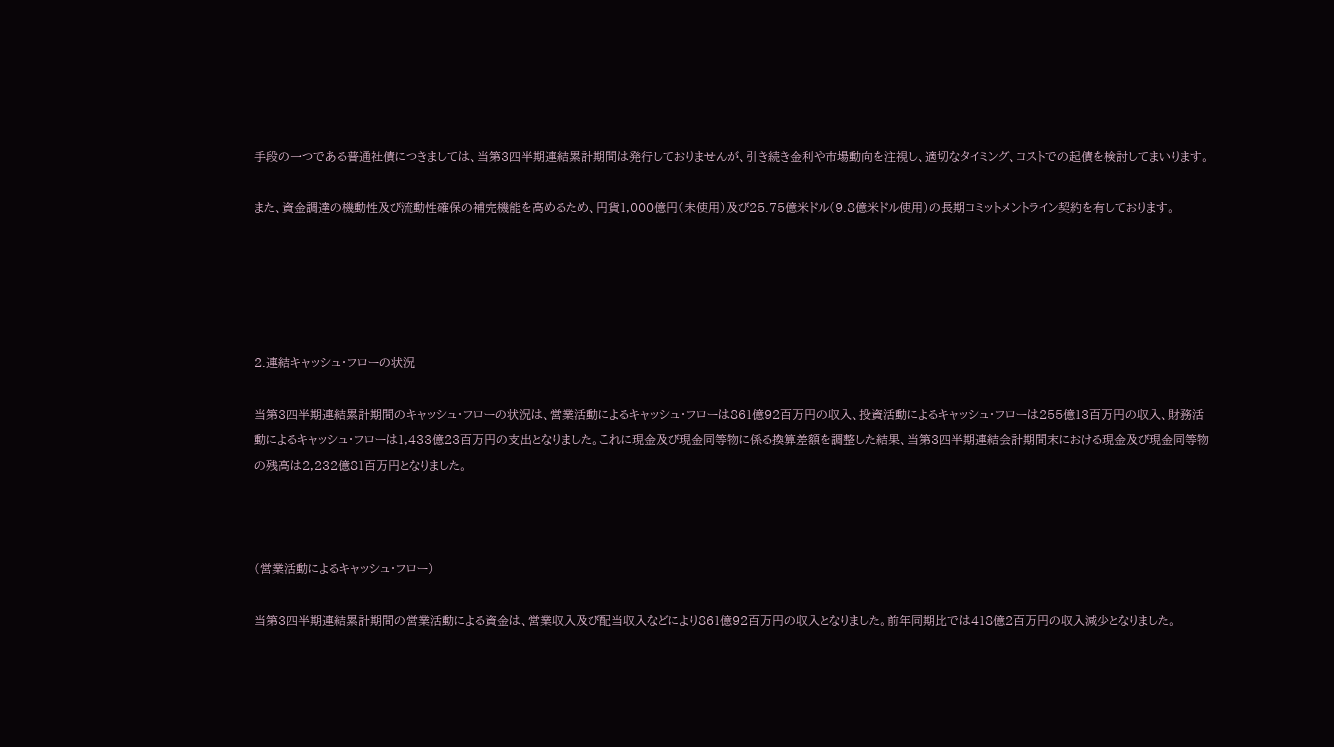手段の一つである普通社債につきましては、当第3四半期連結累計期間は発行しておりませんが、引き続き金利や市場動向を注視し、適切なタイミング、コストでの起債を検討してまいります。

また、資金調達の機動性及び流動性確保の補完機能を高めるため、円貨1,000億円(未使用)及び25.75億米ドル(9.8億米ドル使用)の長期コミットメントライン契約を有しております。





2.連結キャッシュ・フローの状況

当第3四半期連結累計期間のキャッシュ・フローの状況は、営業活動によるキャッシュ・フローは861億92百万円の収入、投資活動によるキャッシュ・フローは255億13百万円の収入、財務活動によるキャッシュ・フローは1,433億23百万円の支出となりました。これに現金及び現金同等物に係る換算差額を調整した結果、当第3四半期連結会計期間末における現金及び現金同等物の残高は2,232億81百万円となりました。



(営業活動によるキャッシュ・フロー)

当第3四半期連結累計期間の営業活動による資金は、営業収入及び配当収入などにより861億92百万円の収入となりました。前年同期比では418億2百万円の収入減少となりました。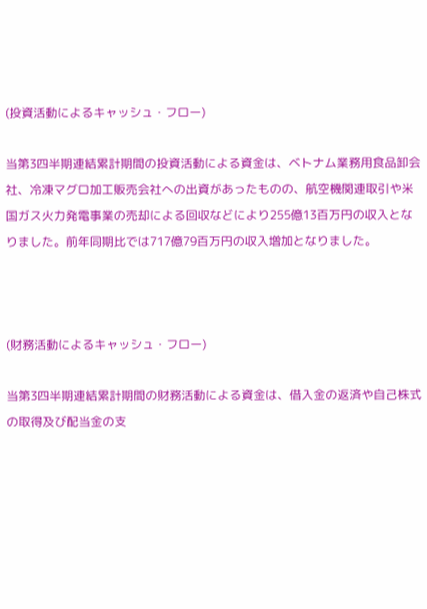(投資活動によるキャッシュ・フロー)

当第3四半期連結累計期間の投資活動による資金は、ベトナム業務用食品卸会社、冷凍マグロ加工販売会社への出資があったものの、航空機関連取引や米国ガス火力発電事業の売却による回収などにより255億13百万円の収入となりました。前年同期比では717億79百万円の収入増加となりました。



(財務活動によるキャッシュ・フロー)

当第3四半期連結累計期間の財務活動による資金は、借入金の返済や自己株式の取得及び配当金の支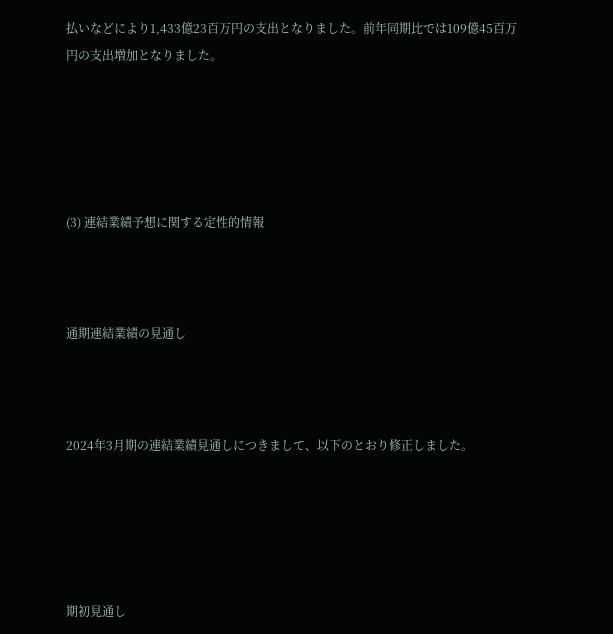払いなどにより1,433億23百万円の支出となりました。前年同期比では109億45百万円の支出増加となりました。





(3) 連結業績予想に関する定性的情報



通期連結業績の見通し



2024年3月期の連結業績見通しにつきまして、以下のとおり修正しました。





期初見通し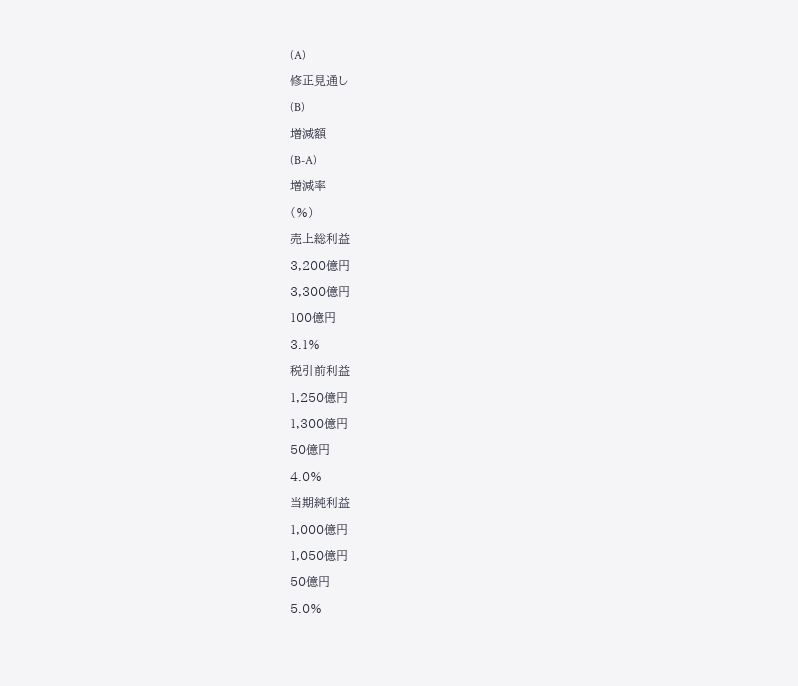(A)

修正見通し

(B)

増減額

(B-A)

増減率

(%)

売上総利益

3,200億円

3,300億円

100億円

3.1%

税引前利益

1,250億円

1,300億円

50億円

4.0%

当期純利益

1,000億円

1,050億円

50億円

5.0%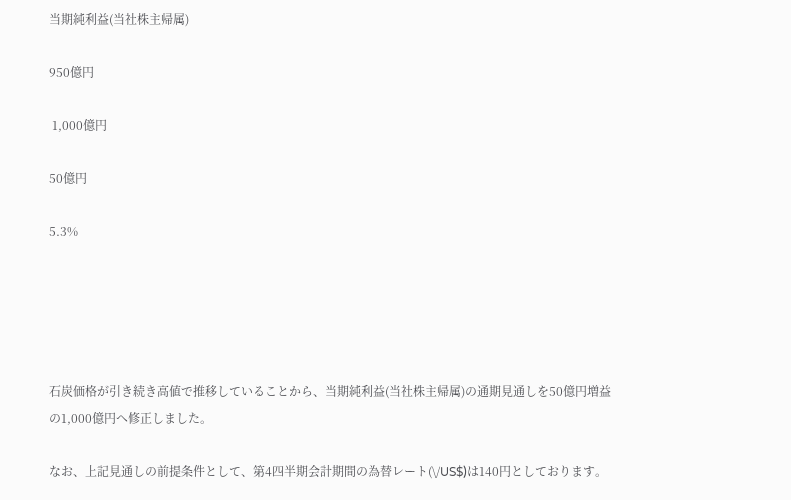当期純利益(当社株主帰属)

950億円

 1,000億円

50億円

5.3%





石炭価格が引き続き高値で推移していることから、当期純利益(当社株主帰属)の通期見通しを50億円増益の1,000億円へ修正しました。

なお、上記見通しの前提条件として、第4四半期会計期間の為替レート(\/US$)は140円としております。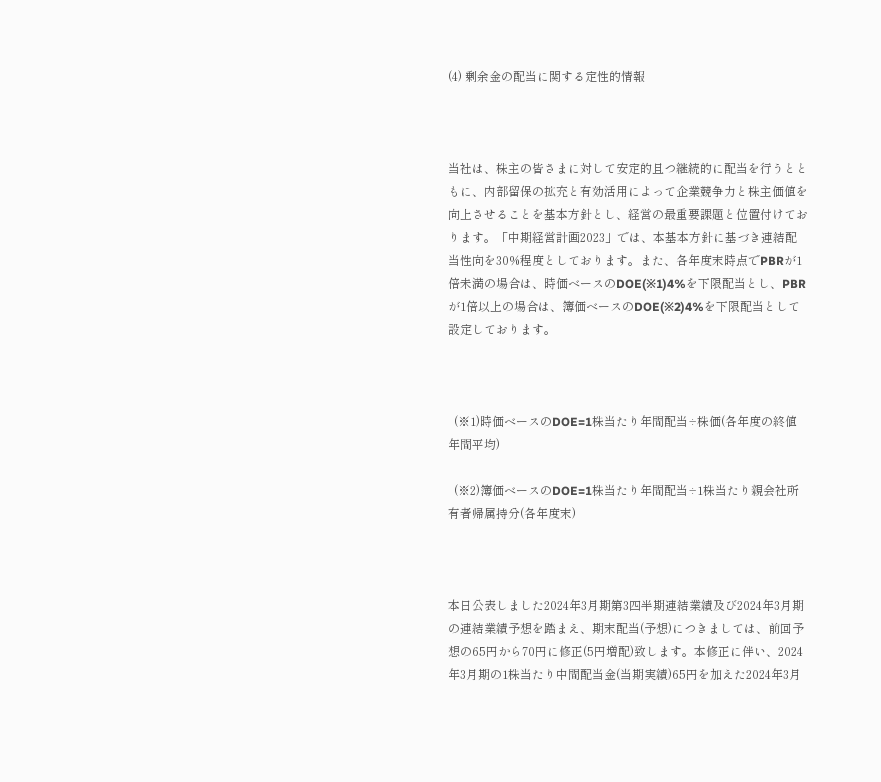(4) 剰余金の配当に関する定性的情報



当社は、株主の皆さまに対して安定的且つ継続的に配当を行うとともに、内部留保の拡充と有効活用によって企業競争力と株主価値を向上させることを基本方針とし、経営の最重要課題と位置付けております。「中期経営計画2023」では、本基本方針に基づき連結配当性向を30%程度としております。また、各年度末時点でPBRが1倍未満の場合は、時価ベースのDOE(※1)4%を下限配当とし、PBRが1倍以上の場合は、簿価ベースのDOE(※2)4%を下限配当として設定しております。



  (※1)時価ベースのDOE=1株当たり年間配当÷株価(各年度の終値年間平均)

  (※2)簿価ベースのDOE=1株当たり年間配当÷1株当たり親会社所有者帰属持分(各年度末)



本日公表しました2024年3月期第3四半期連結業績及び2024年3月期の連結業績予想を踏まえ、期末配当(予想)につきましては、前回予想の65円から70円に修正(5円増配)致します。本修正に伴い、2024年3月期の1株当たり中間配当金(当期実績)65円を加えた2024年3月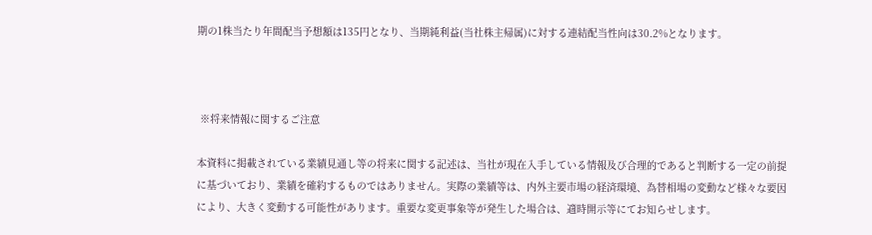期の1株当たり年間配当予想額は135円となり、当期純利益(当社株主帰属)に対する連結配当性向は30.2%となります。



 ※将来情報に関するご注意

本資料に掲載されている業績見通し等の将来に関する記述は、当社が現在入手している情報及び合理的であると判断する一定の前提に基づいており、業績を確約するものではありません。実際の業績等は、内外主要市場の経済環境、為替相場の変動など様々な要因により、大きく変動する可能性があります。重要な変更事象等が発生した場合は、適時開示等にてお知らせします。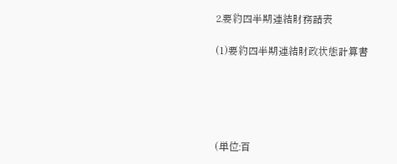2.要約四半期連結財務諸表

(1)要約四半期連結財政状態計算書





(単位:百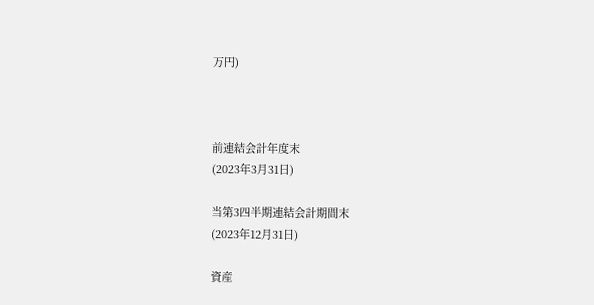万円)



前連結会計年度末
(2023年3月31日)

当第3四半期連結会計期間末
(2023年12月31日)

資産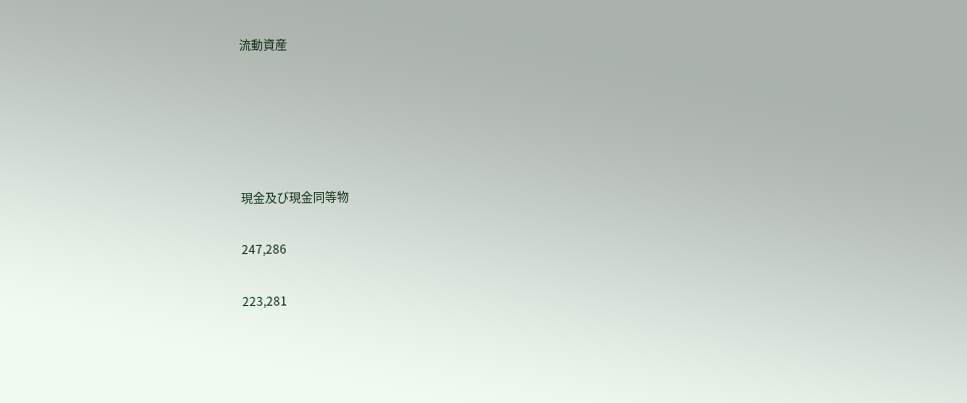流動資産





現金及び現金同等物

247,286

223,281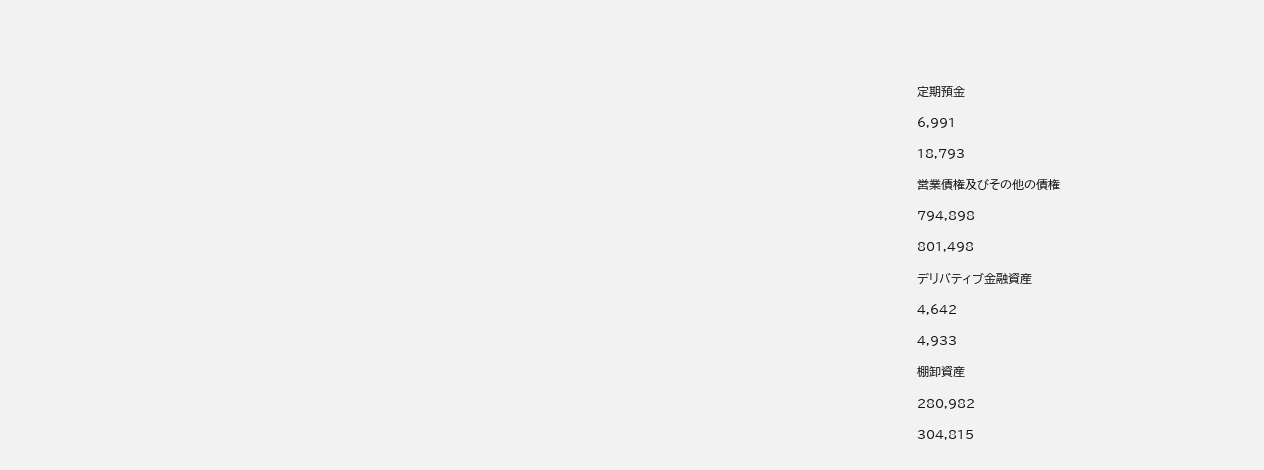定期預金

6,991

18,793

営業債権及びその他の債権

794,898

801,498

デリバティブ金融資産

4,642

4,933

棚卸資産

280,982

304,815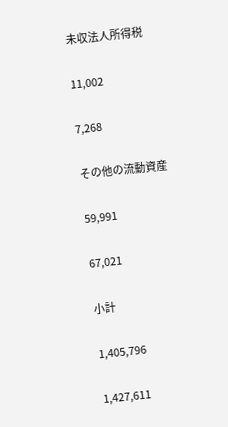未収法人所得税

11,002

7,268

その他の流動資産

59,991

67,021

小計

1,405,796

1,427,611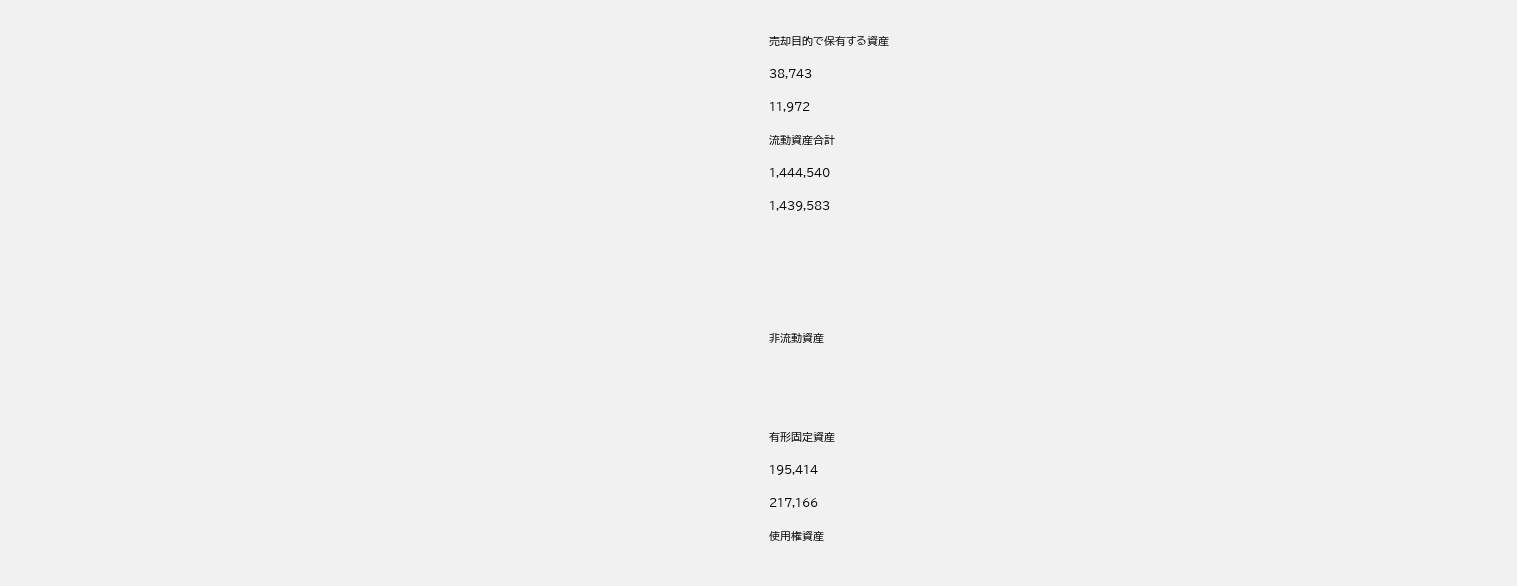売却目的で保有する資産

38,743

11,972

流動資産合計

1,444,540

1,439,583







非流動資産





有形固定資産

195,414

217,166

使用権資産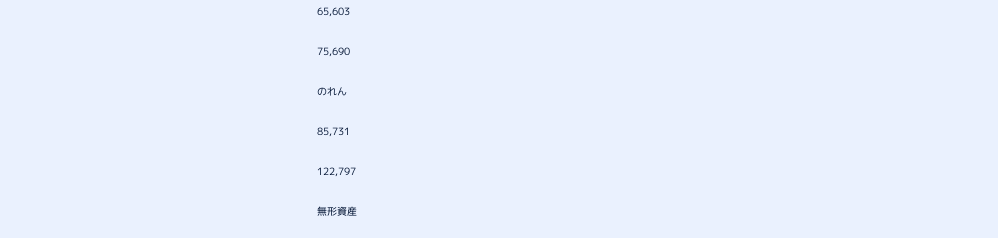65,603

75,690

のれん

85,731

122,797

無形資産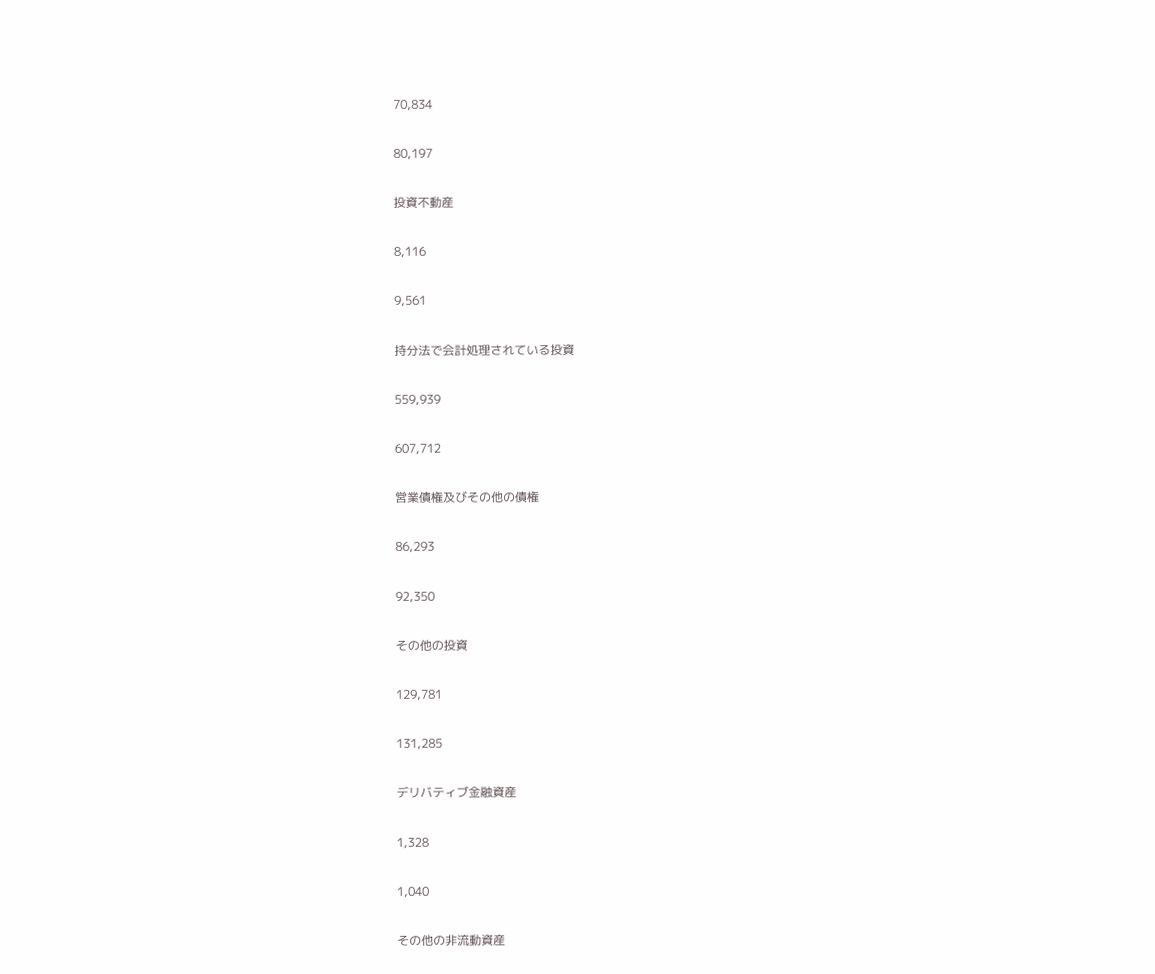70,834

80,197

投資不動産

8,116

9,561

持分法で会計処理されている投資

559,939

607,712

営業債権及びその他の債権

86,293

92,350

その他の投資

129,781

131,285

デリバティブ金融資産

1,328

1,040

その他の非流動資産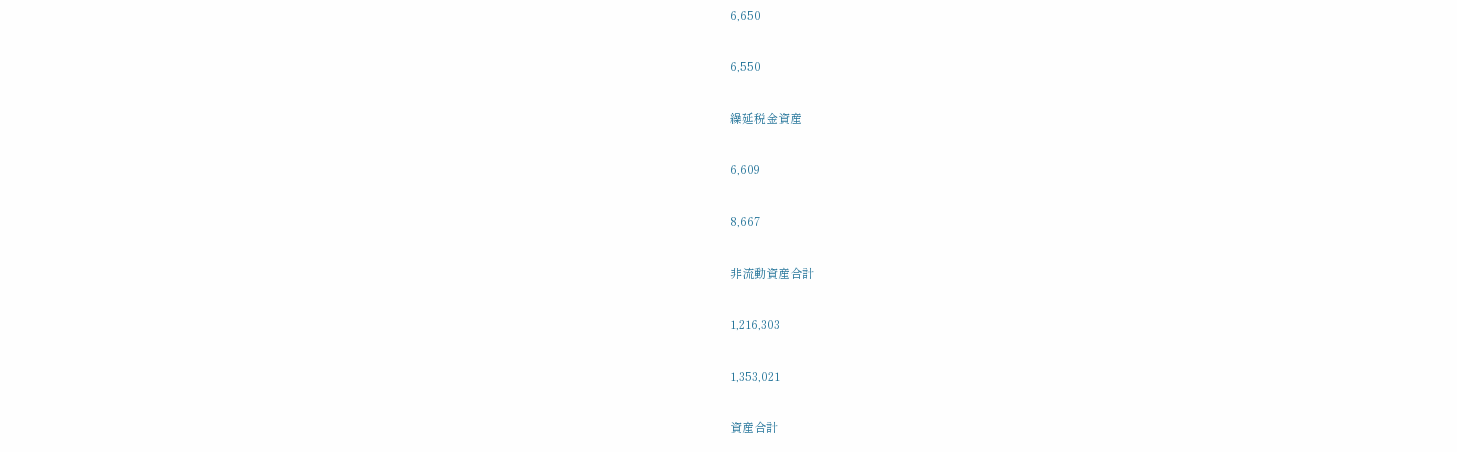6,650

6,550

繰延税金資産

6,609

8,667

非流動資産合計

1,216,303

1,353,021

資産合計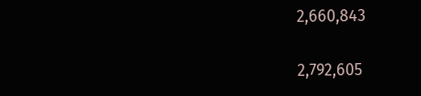2,660,843

2,792,605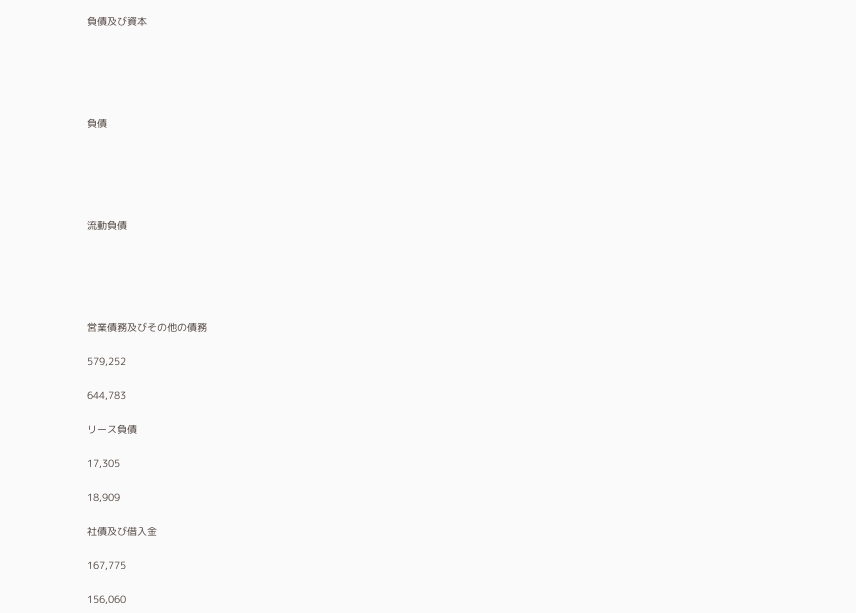負債及び資本





負債





流動負債





営業債務及びその他の債務

579,252

644,783

リース負債

17,305

18,909

社債及び借入金

167,775

156,060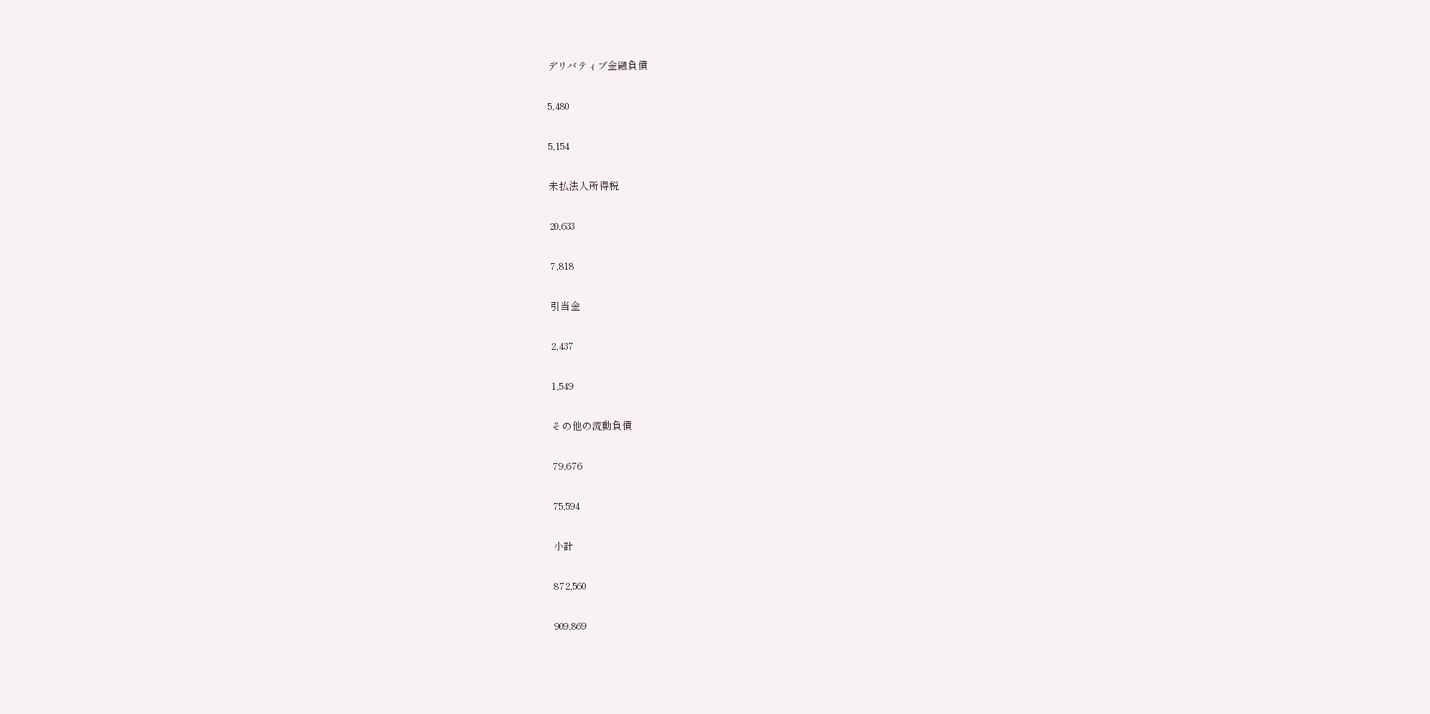デリバティブ金融負債

5,480

5,154

未払法人所得税

20,633

7,818

引当金

2,437

1,549

その他の流動負債

79,676

75,594

小計

872,560

909,869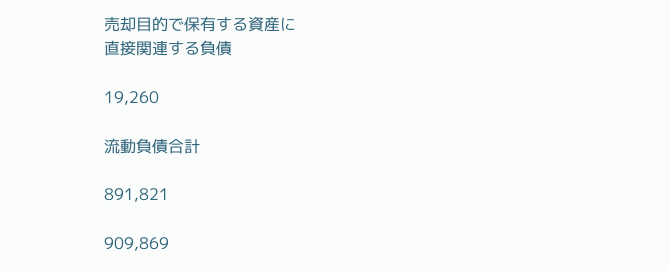売却目的で保有する資産に
直接関連する負債

19,260

流動負債合計

891,821

909,869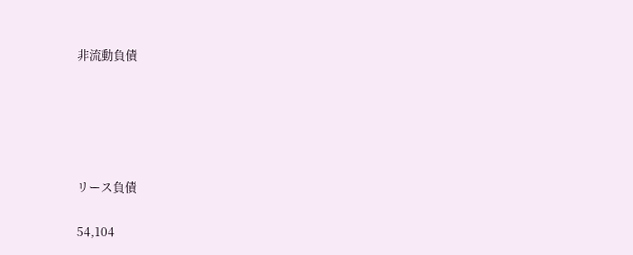非流動負債





リース負債

54,104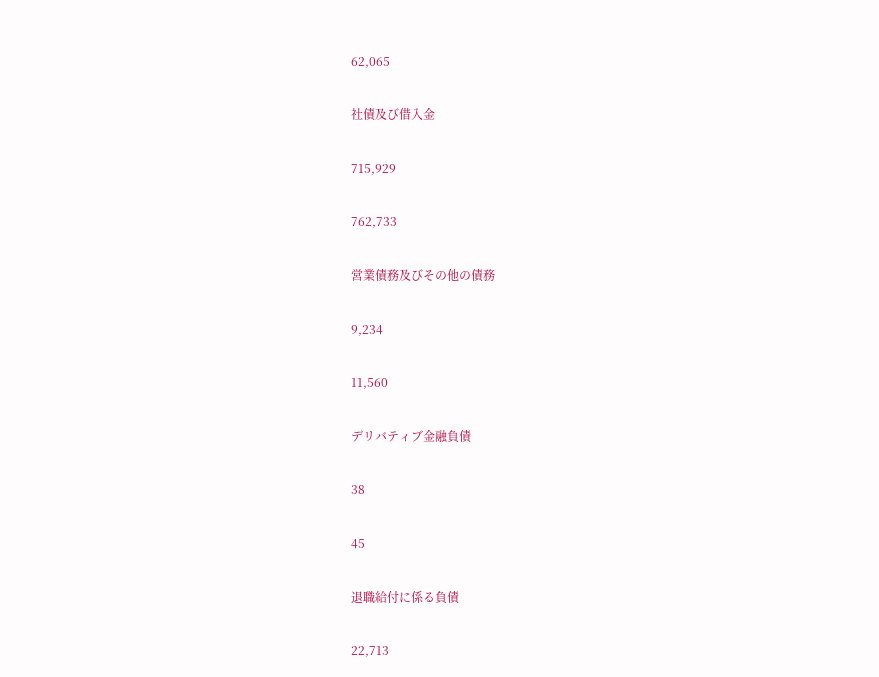62,065

社債及び借入金

715,929

762,733

営業債務及びその他の債務

9,234

11,560

デリバティブ金融負債

38

45

退職給付に係る負債

22,713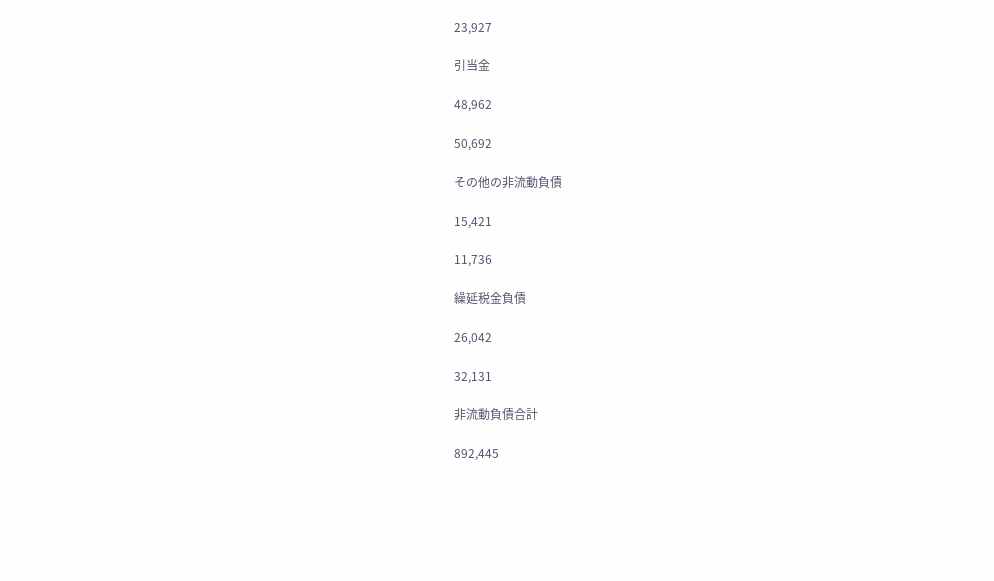23,927

引当金

48,962

50,692

その他の非流動負債

15,421

11,736

繰延税金負債

26,042

32,131

非流動負債合計

892,445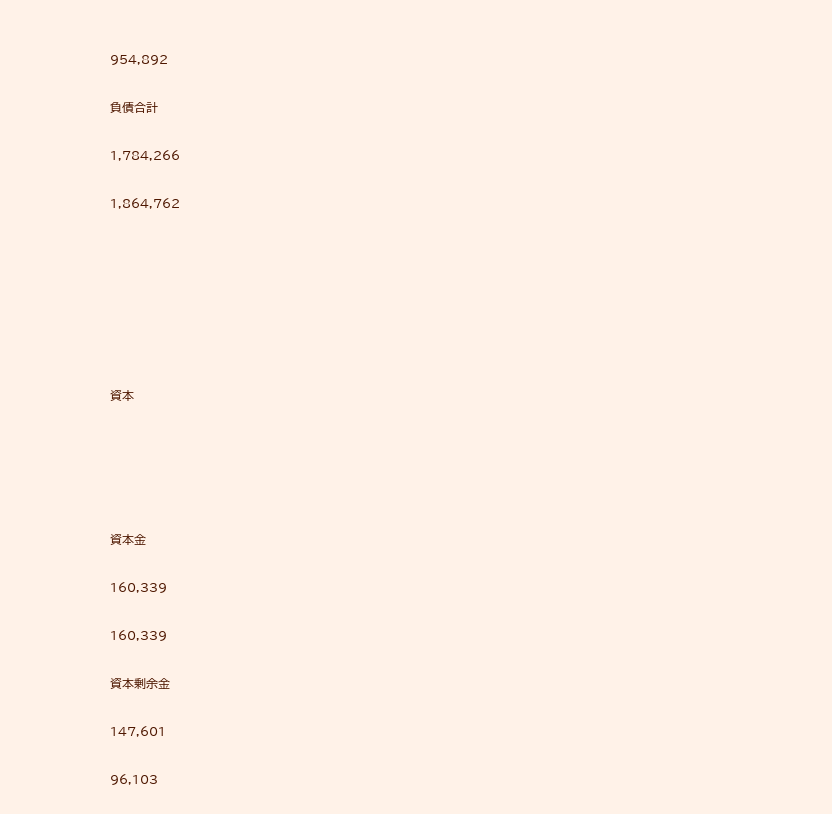954,892

負債合計

1,784,266

1,864,762







資本





資本金

160,339

160,339

資本剰余金

147,601

96,103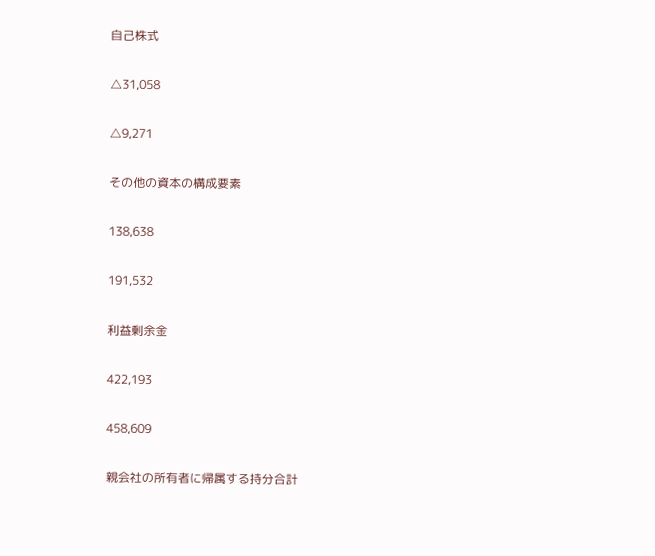自己株式

△31,058

△9,271

その他の資本の構成要素

138,638

191,532

利益剰余金

422,193

458,609

親会社の所有者に帰属する持分合計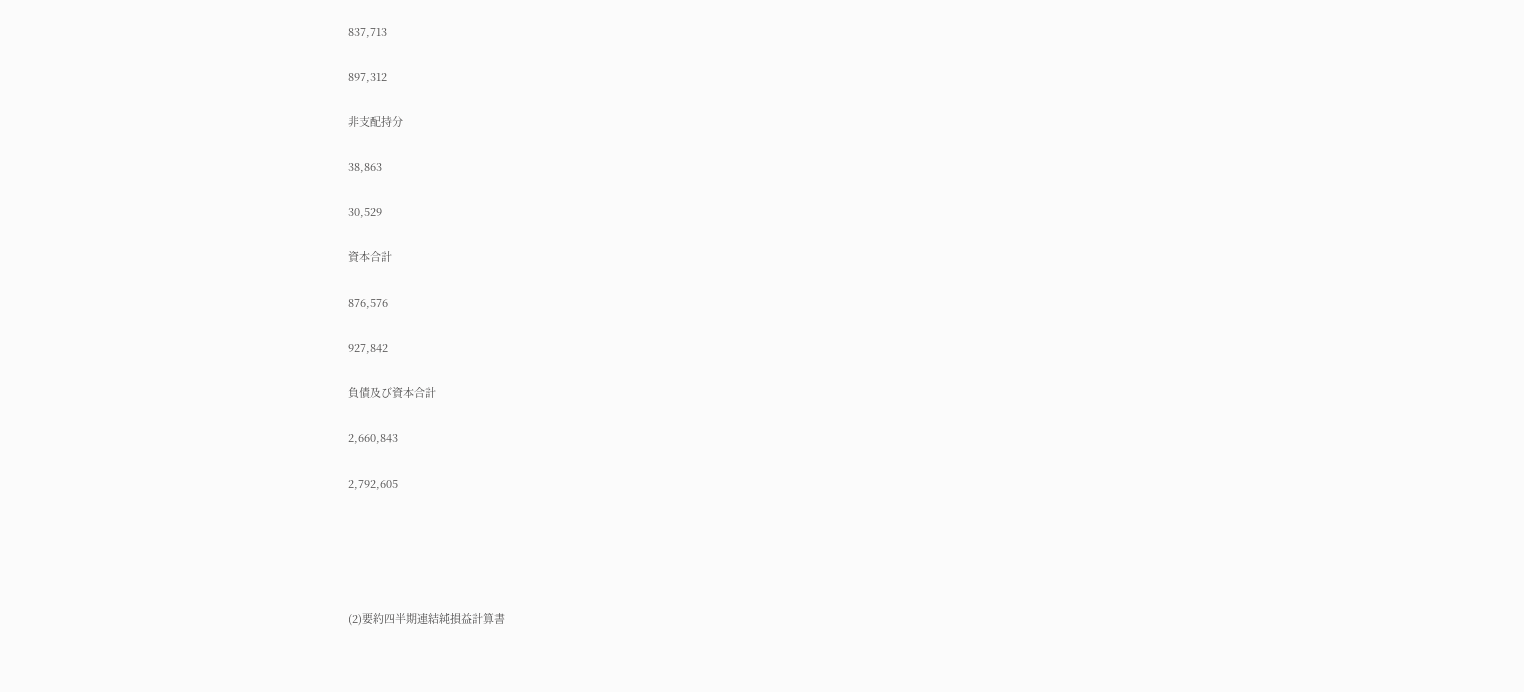837,713

897,312

非支配持分

38,863

30,529

資本合計

876,576

927,842

負債及び資本合計

2,660,843

2,792,605





(2)要約四半期連結純損益計算書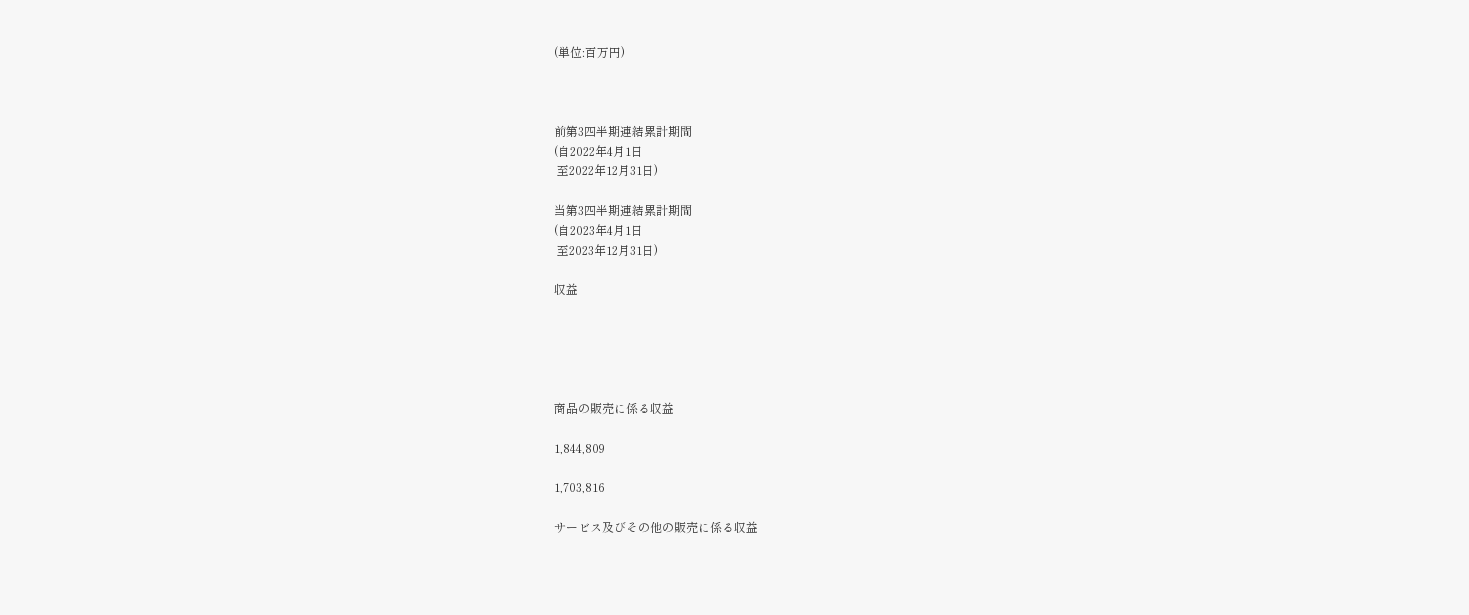(単位:百万円)



前第3四半期連結累計期間
(自2022年4月1日
 至2022年12月31日)

当第3四半期連結累計期間
(自2023年4月1日
 至2023年12月31日)

収益





商品の販売に係る収益

1,844,809

1,703,816

サービス及びその他の販売に係る収益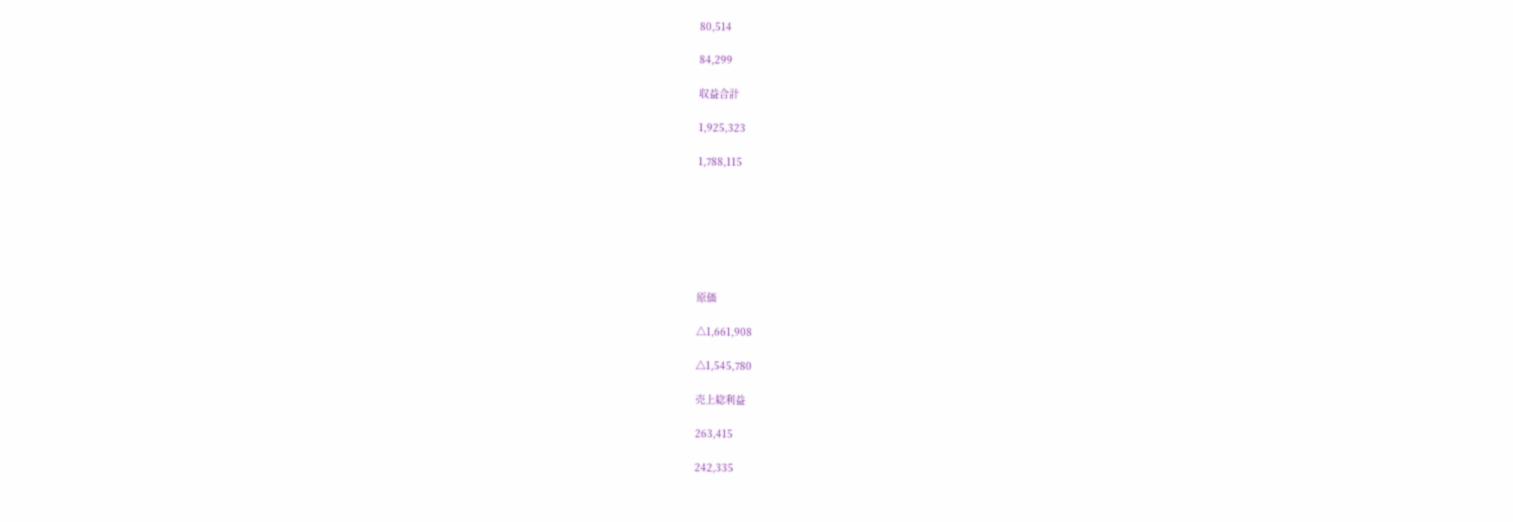80,514

84,299

収益合計

1,925,323

1,788,115







原価

△1,661,908

△1,545,780

売上総利益

263,415

242,335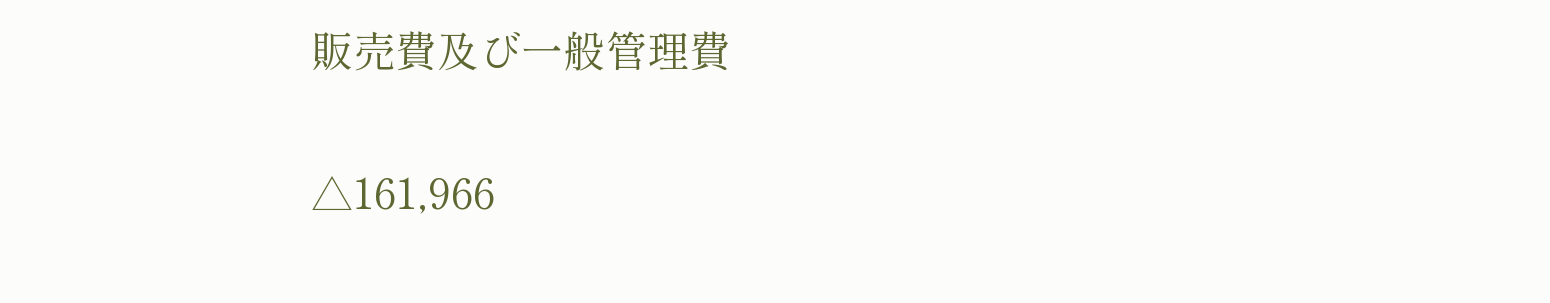販売費及び一般管理費

△161,966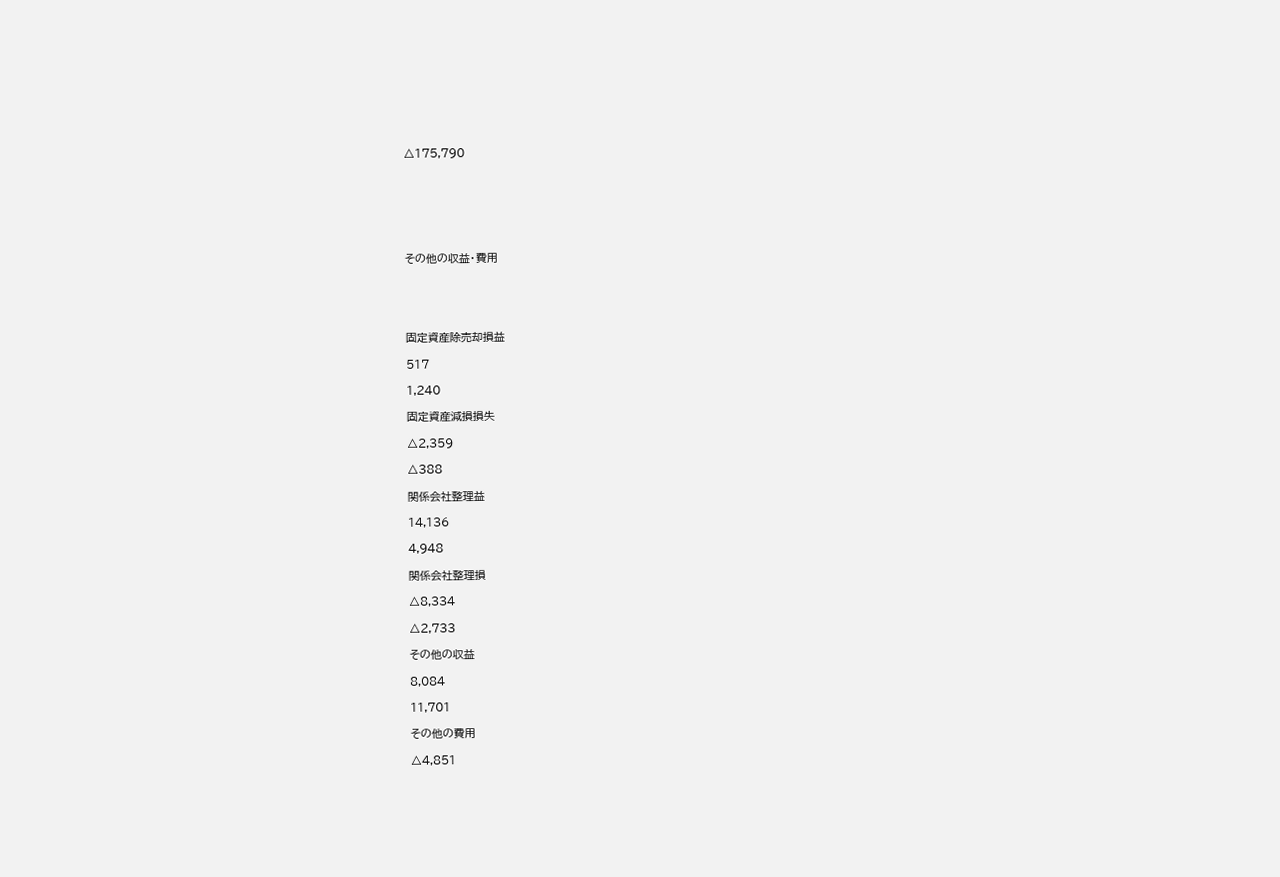△175,790







その他の収益・費用





固定資産除売却損益

517

1,240

固定資産減損損失

△2,359

△388

関係会社整理益

14,136

4,948

関係会社整理損

△8,334

△2,733

その他の収益

8,084

11,701

その他の費用

△4,851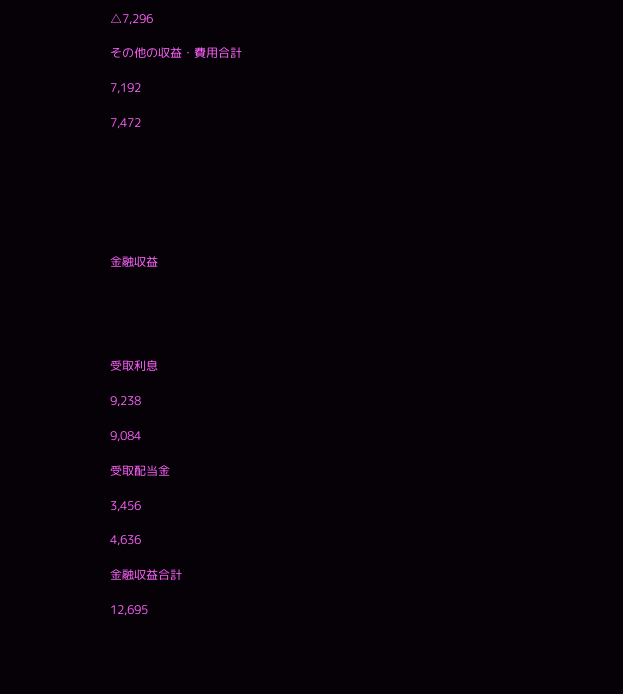△7,296

その他の収益・費用合計

7,192

7,472







金融収益





受取利息

9,238

9,084

受取配当金

3,456

4,636

金融収益合計

12,695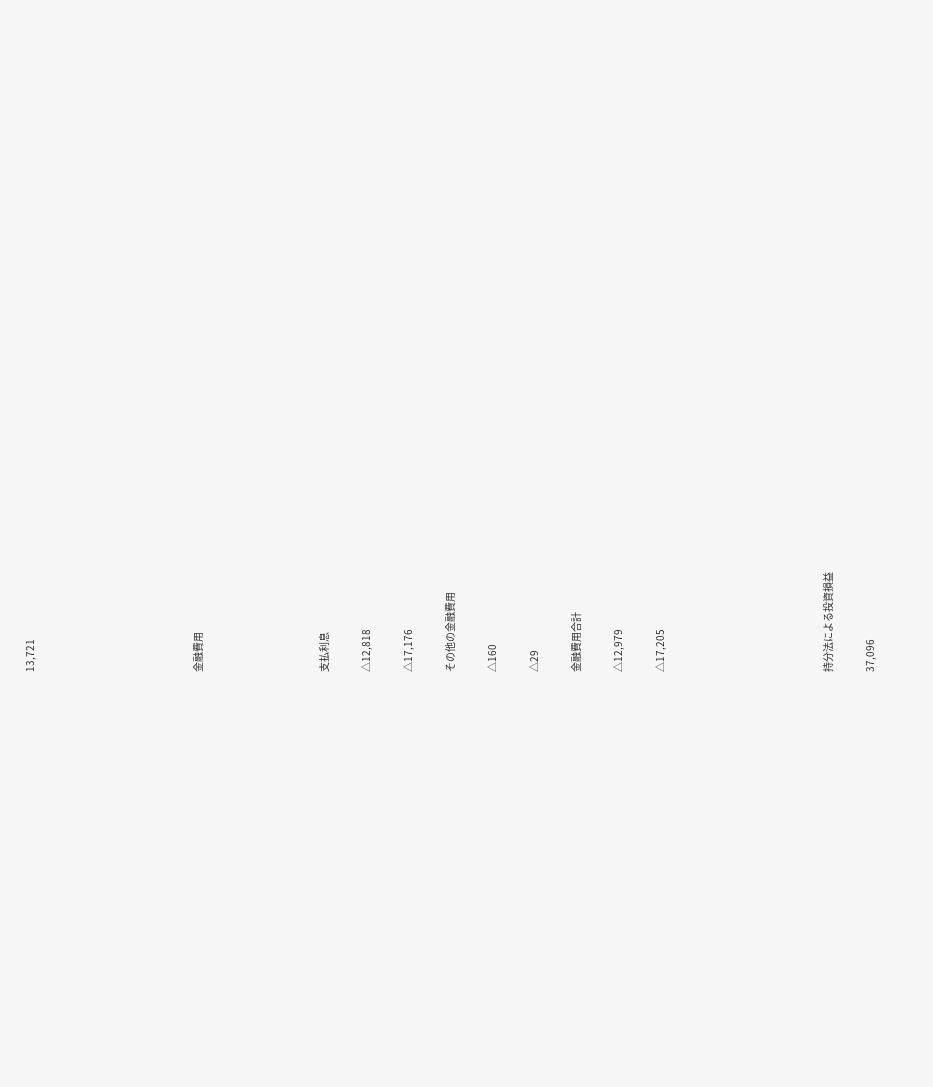13,721







金融費用





支払利息

△12,818

△17,176

その他の金融費用

△160

△29

金融費用合計

△12,979

△17,205







持分法による投資損益

37,096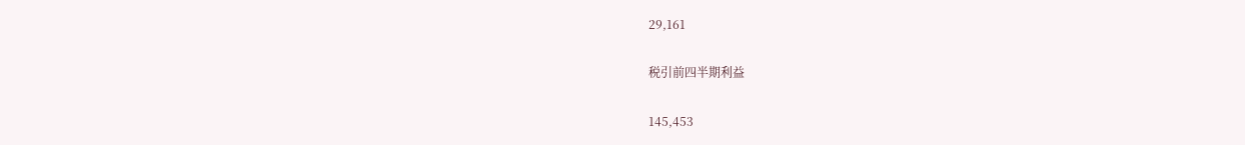29,161

税引前四半期利益

145,453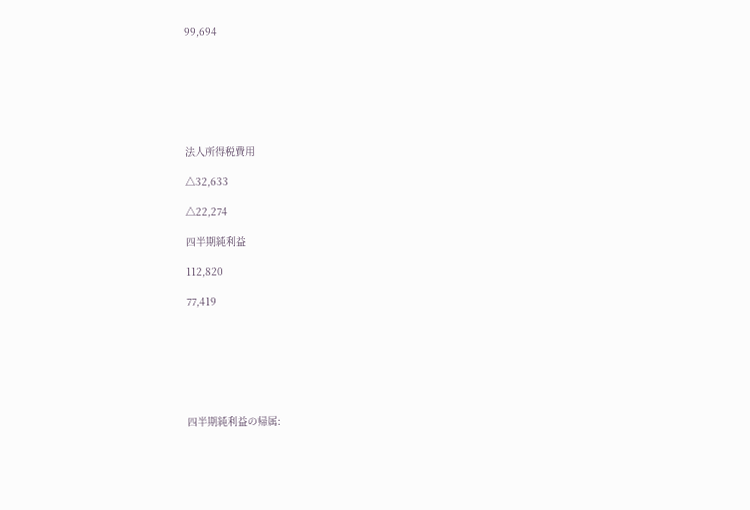99,694







法人所得税費用

△32,633

△22,274

四半期純利益

112,820

77,419







四半期純利益の帰属: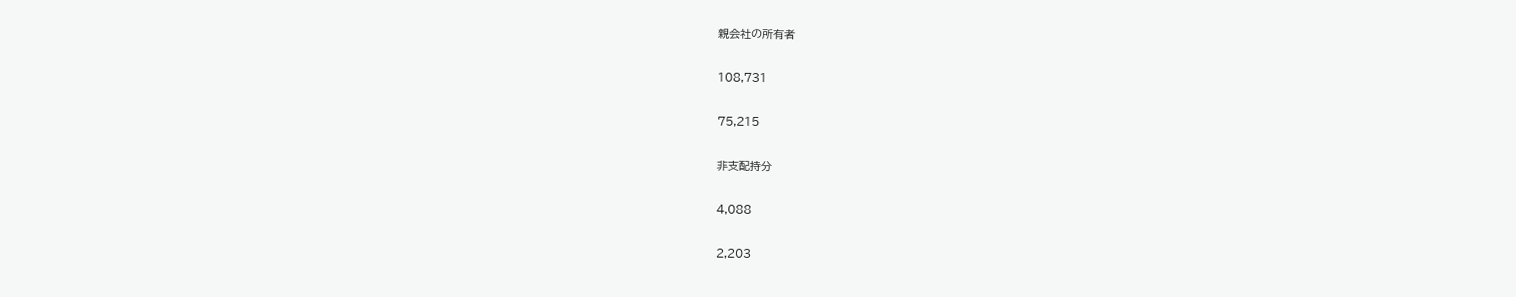親会社の所有者

108,731

75,215

非支配持分

4,088

2,203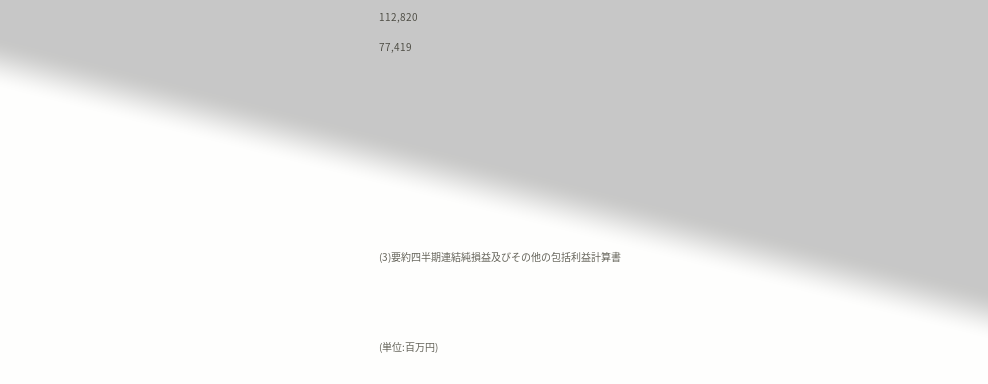112,820

77,419













(3)要約四半期連結純損益及びその他の包括利益計算書





(単位:百万円)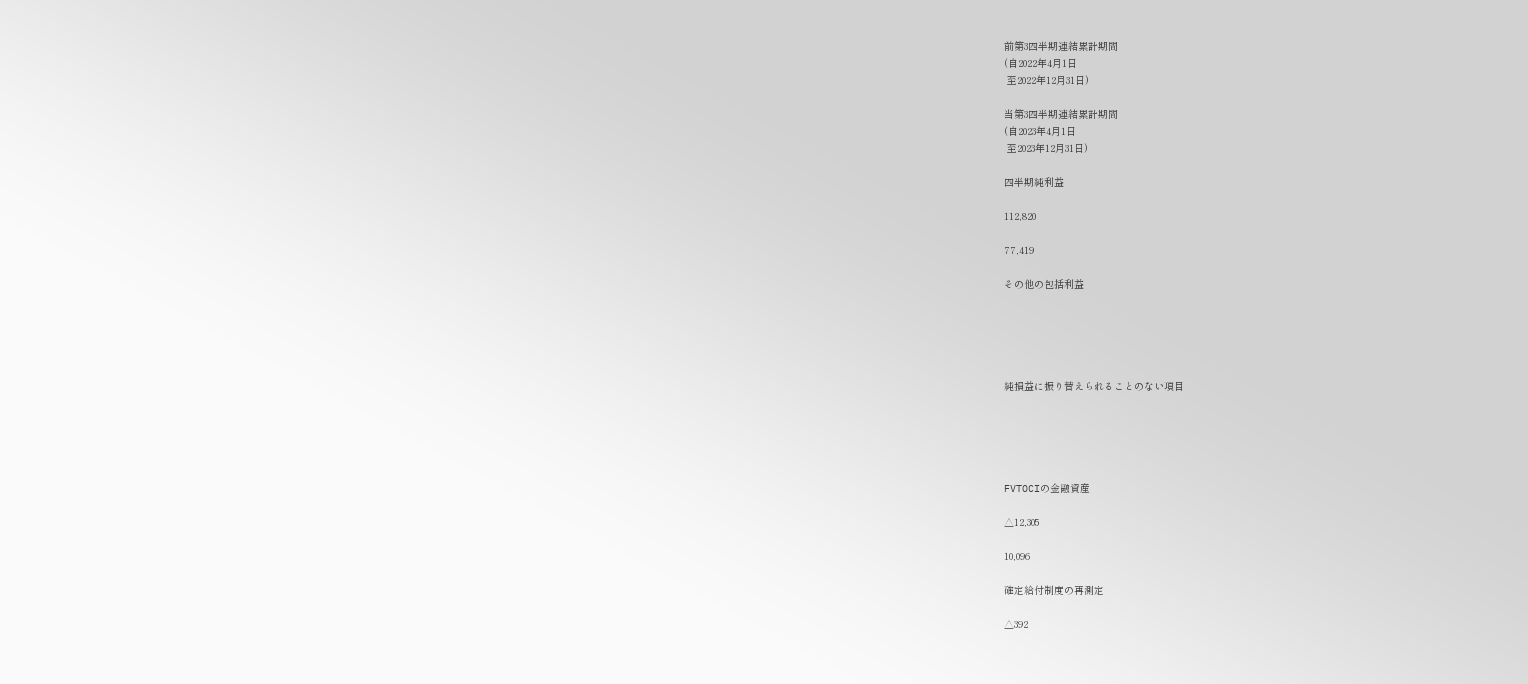前第3四半期連結累計期間
(自2022年4月1日
 至2022年12月31日)

当第3四半期連結累計期間
(自2023年4月1日
 至2023年12月31日)

四半期純利益

112,820

77,419

その他の包括利益





純損益に振り替えられることのない項目





FVTOCIの金融資産

△12,305

10,096

確定給付制度の再測定

△392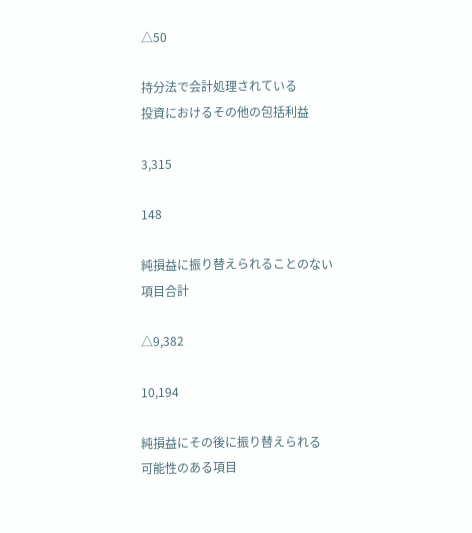△50

持分法で会計処理されている
投資におけるその他の包括利益

3,315

148

純損益に振り替えられることのない
項目合計

△9,382

10,194

純損益にその後に振り替えられる
可能性のある項目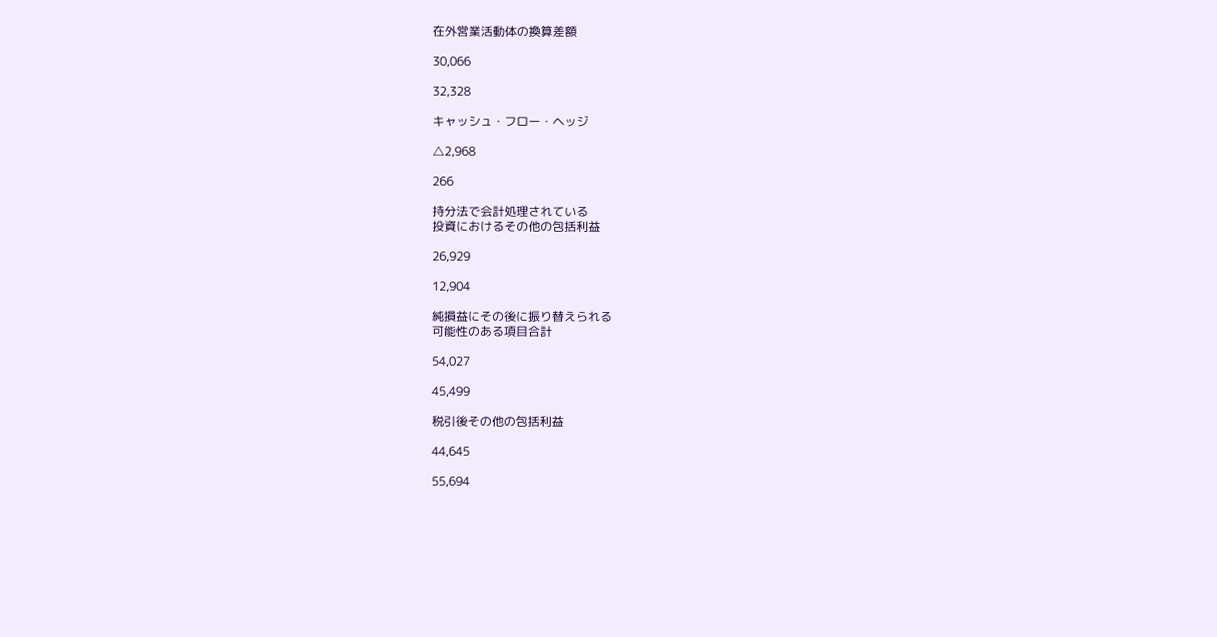在外営業活動体の換算差額

30,066

32,328

キャッシュ・フロー・ヘッジ

△2,968

266

持分法で会計処理されている
投資におけるその他の包括利益

26,929

12,904

純損益にその後に振り替えられる
可能性のある項目合計

54,027

45,499

税引後その他の包括利益

44,645

55,694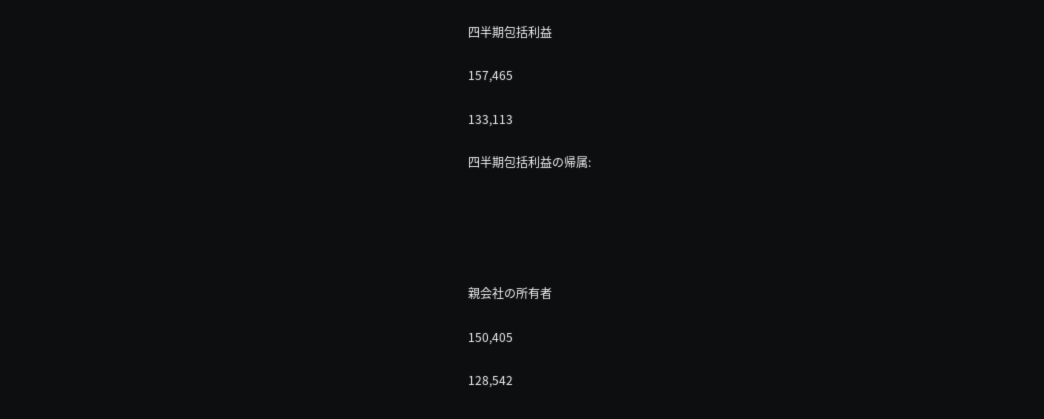四半期包括利益

157,465

133,113

四半期包括利益の帰属:





親会社の所有者

150,405

128,542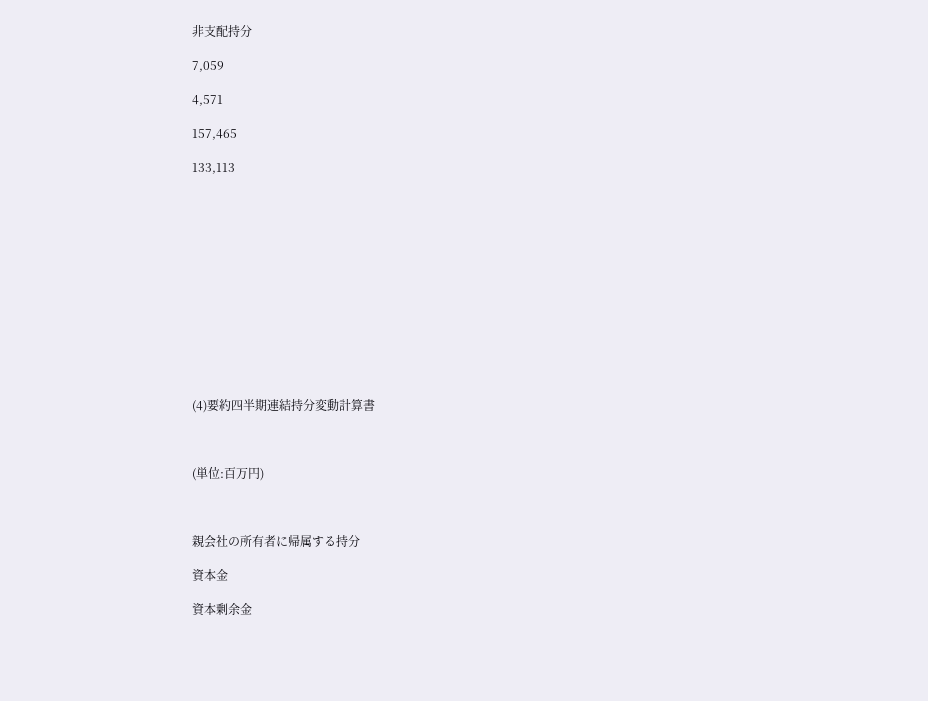非支配持分

7,059

4,571

157,465

133,113













(4)要約四半期連結持分変動計算書



(単位:百万円)



親会社の所有者に帰属する持分

資本金

資本剰余金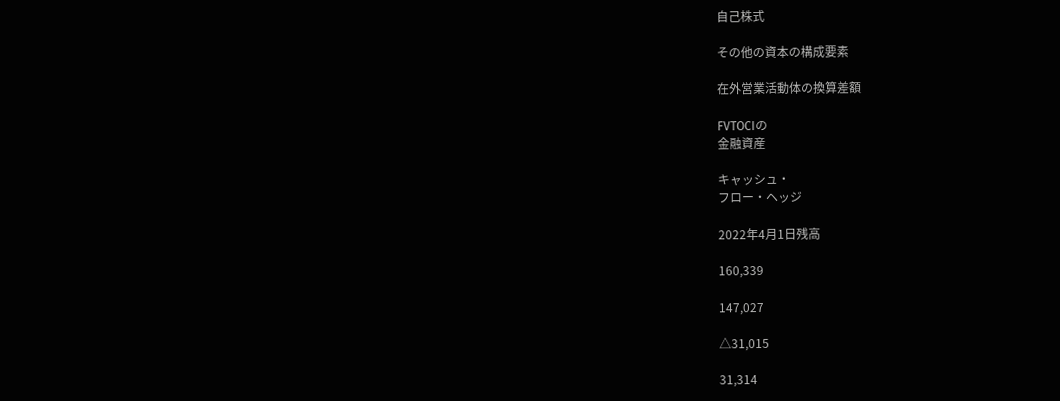自己株式

その他の資本の構成要素

在外営業活動体の換算差額

FVTOCIの
金融資産

キャッシュ・
フロー・ヘッジ

2022年4月1日残高

160,339

147,027

△31,015

31,314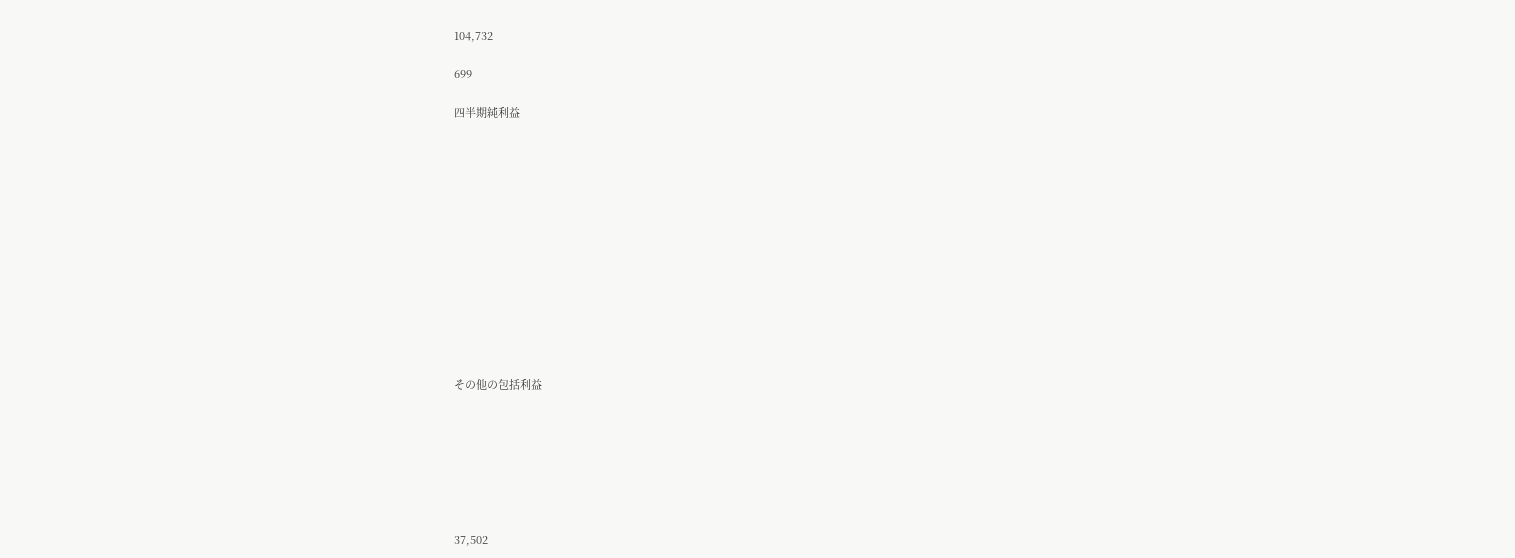104,732

699

四半期純利益













その他の包括利益







37,502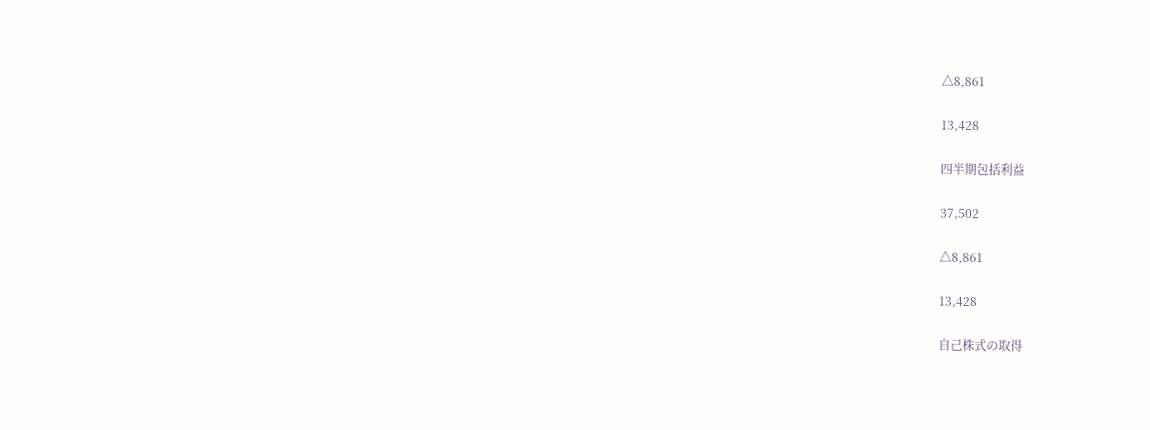△8,861

13,428

四半期包括利益

37,502

△8,861

13,428

自己株式の取得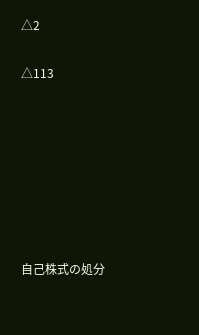△2

△113







自己株式の処分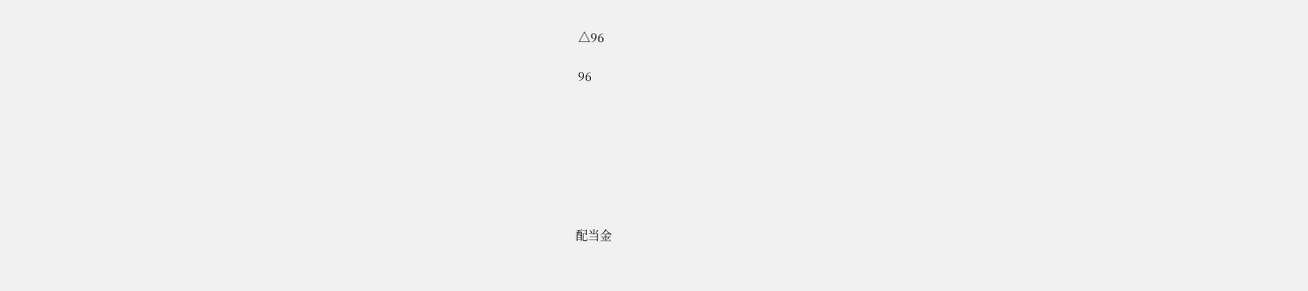△96

96







配当金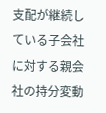支配が継続している子会社
に対する親会社の持分変動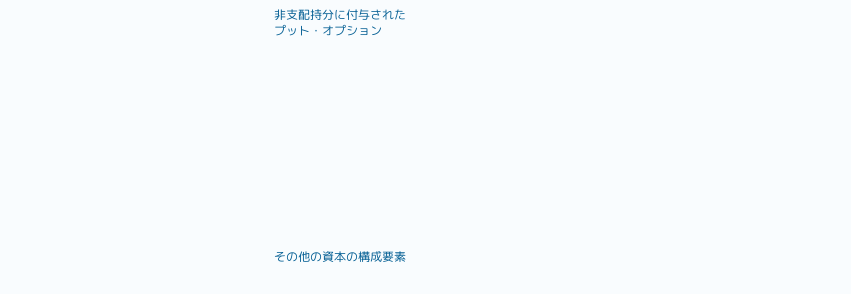非支配持分に付与された
プット・オプション













その他の資本の構成要素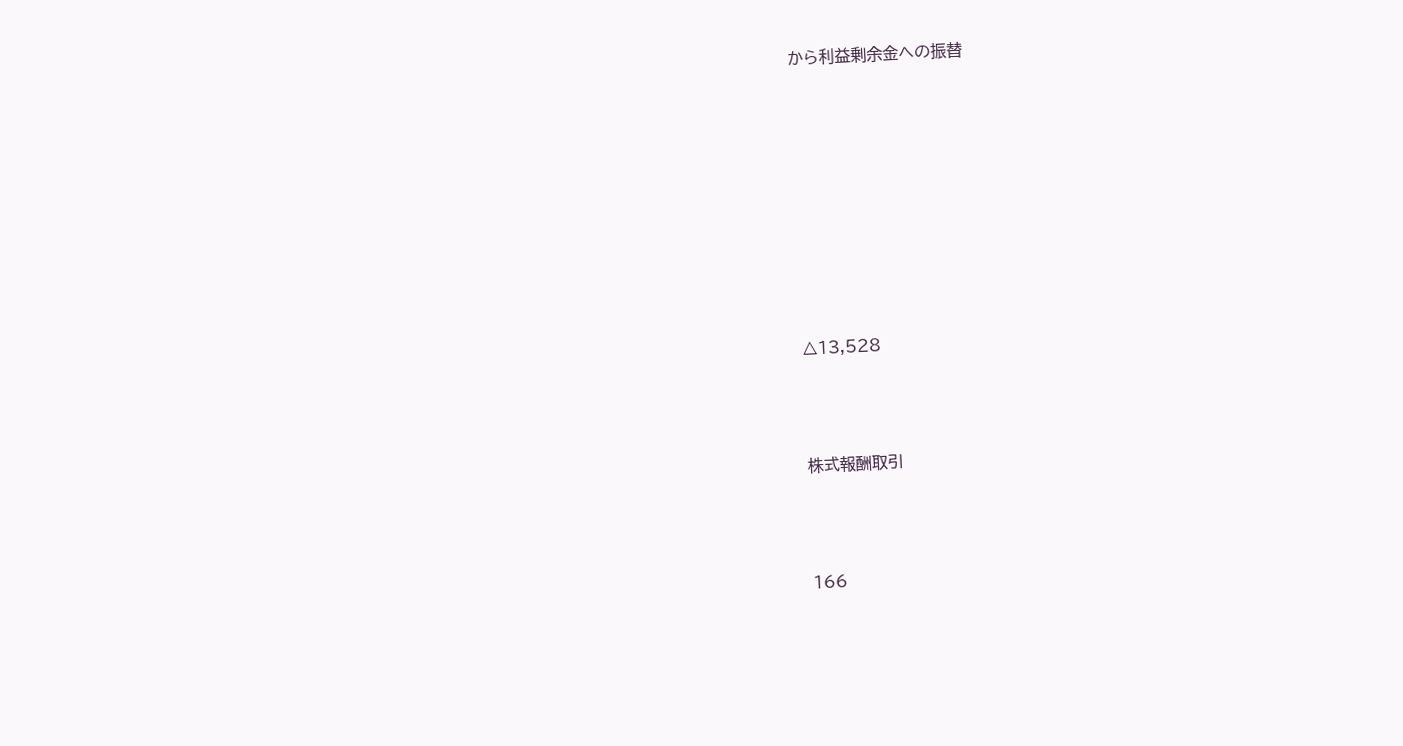から利益剰余金への振替









△13,528



株式報酬取引



166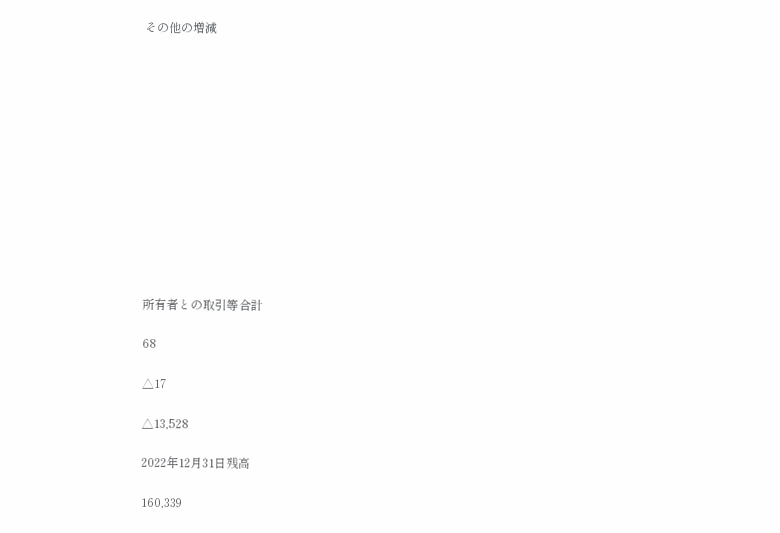その他の増減













所有者との取引等合計

68

△17

△13,528

2022年12月31日残高

160,339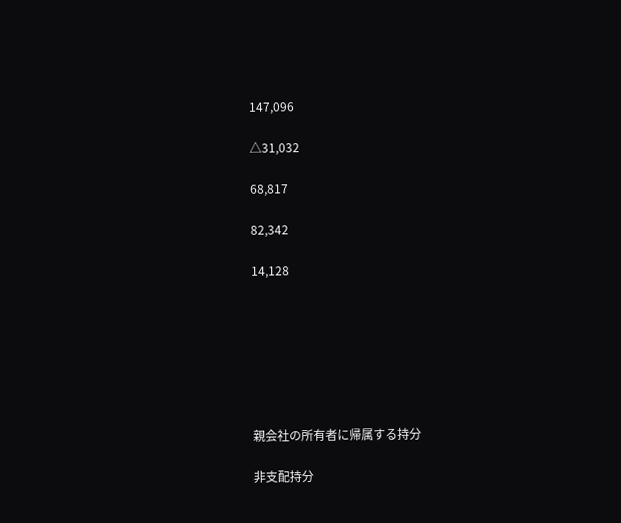147,096

△31,032

68,817

82,342

14,128







親会社の所有者に帰属する持分

非支配持分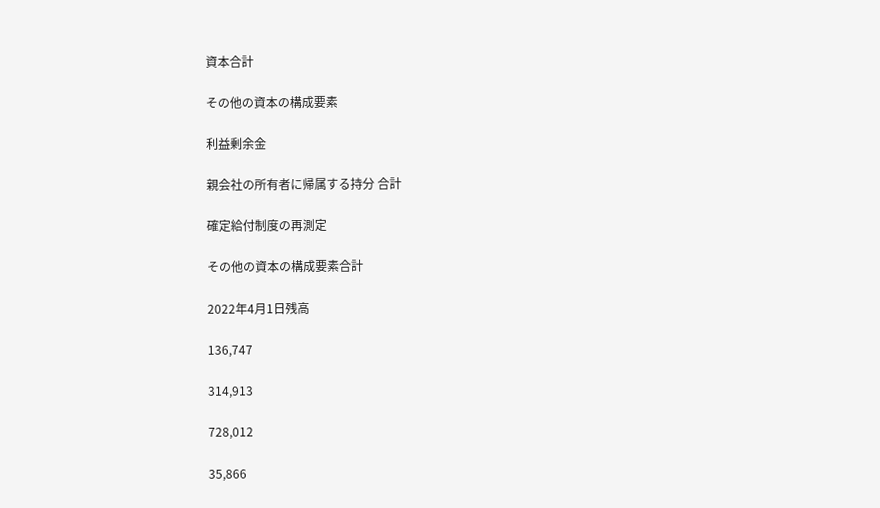資本合計

その他の資本の構成要素

利益剰余金

親会社の所有者に帰属する持分 合計

確定給付制度の再測定

その他の資本の構成要素合計

2022年4月1日残高

136,747

314,913

728,012

35,866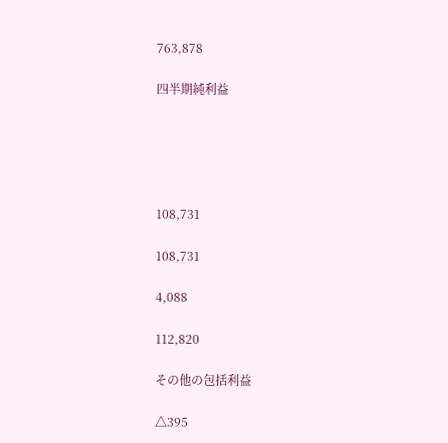763,878

四半期純利益





108,731

108,731

4,088

112,820

その他の包括利益

△395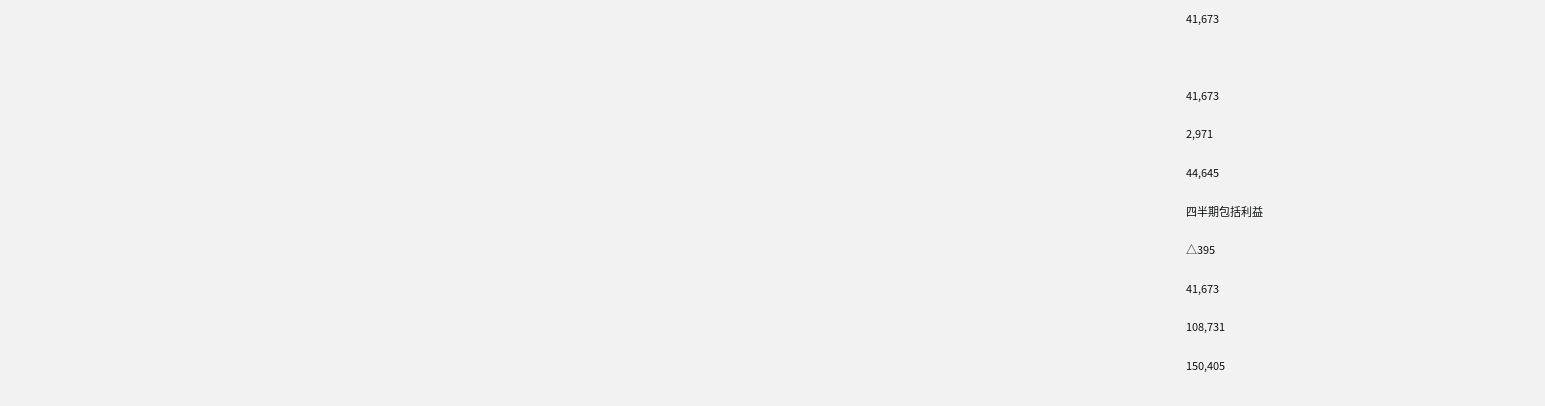41,673



41,673

2,971

44,645

四半期包括利益

△395

41,673

108,731

150,405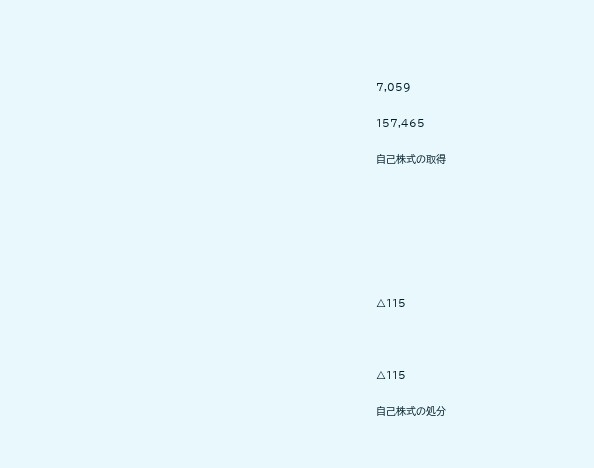7,059

157,465

自己株式の取得







△115



△115

自己株式の処分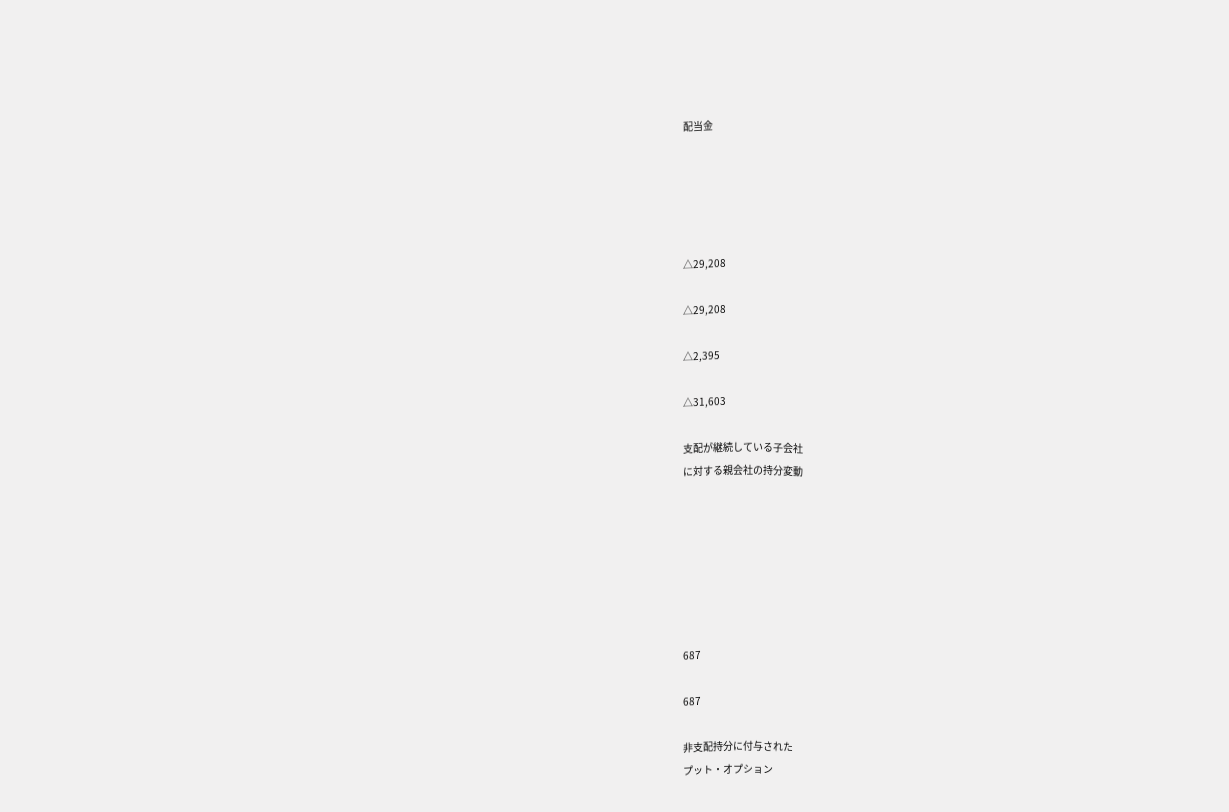配当金





△29,208

△29,208

△2,395

△31,603

支配が継続している子会社
に対する親会社の持分変動







687

687

非支配持分に付与された
プット・オプション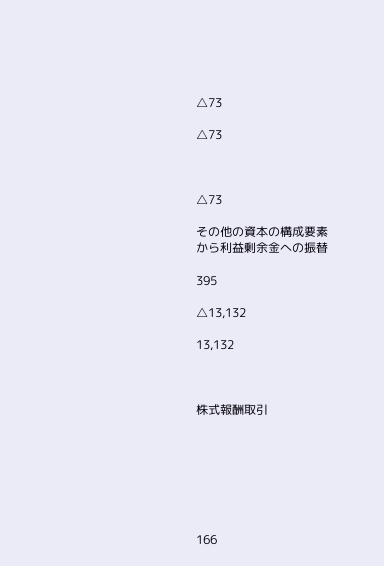△73

△73



△73

その他の資本の構成要素
から利益剰余金への振替

395

△13,132

13,132



株式報酬取引







166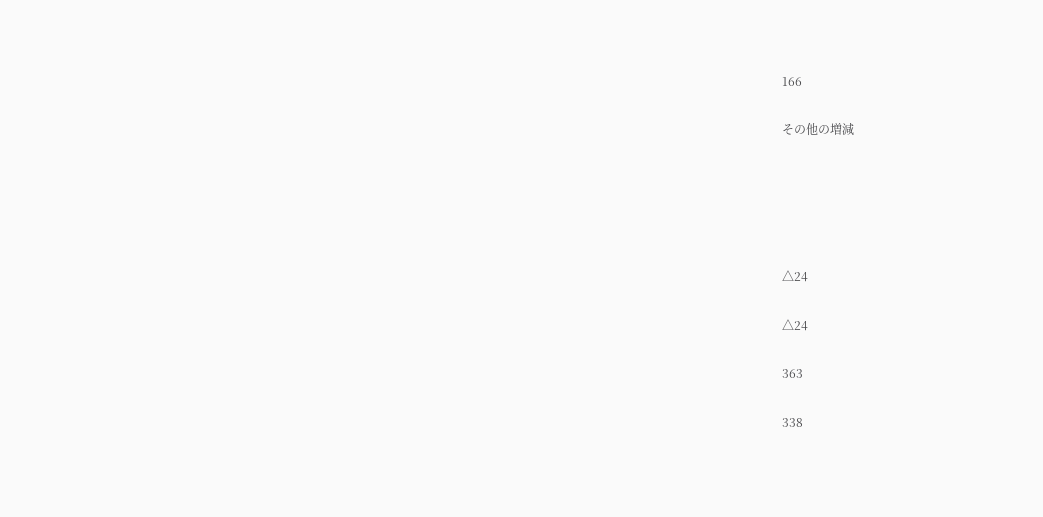166

その他の増減





△24

△24

363

338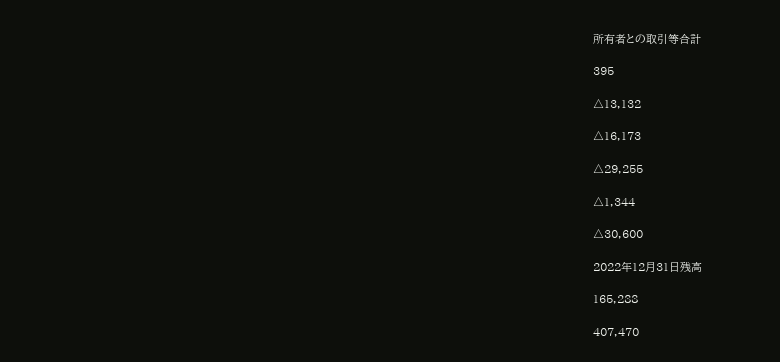所有者との取引等合計

395

△13,132

△16,173

△29,255

△1,344

△30,600

2022年12月31日残高

165,288

407,470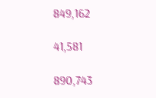849,162

41,581

890,743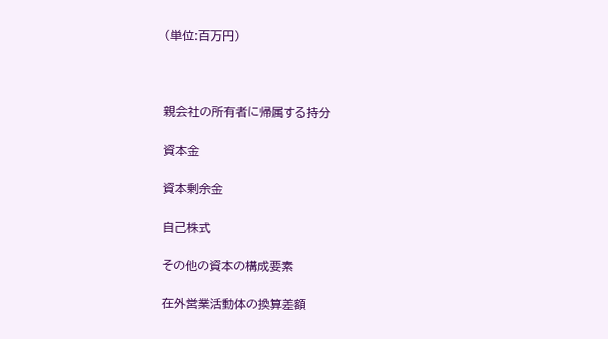(単位:百万円)



親会社の所有者に帰属する持分

資本金

資本剰余金

自己株式

その他の資本の構成要素

在外営業活動体の換算差額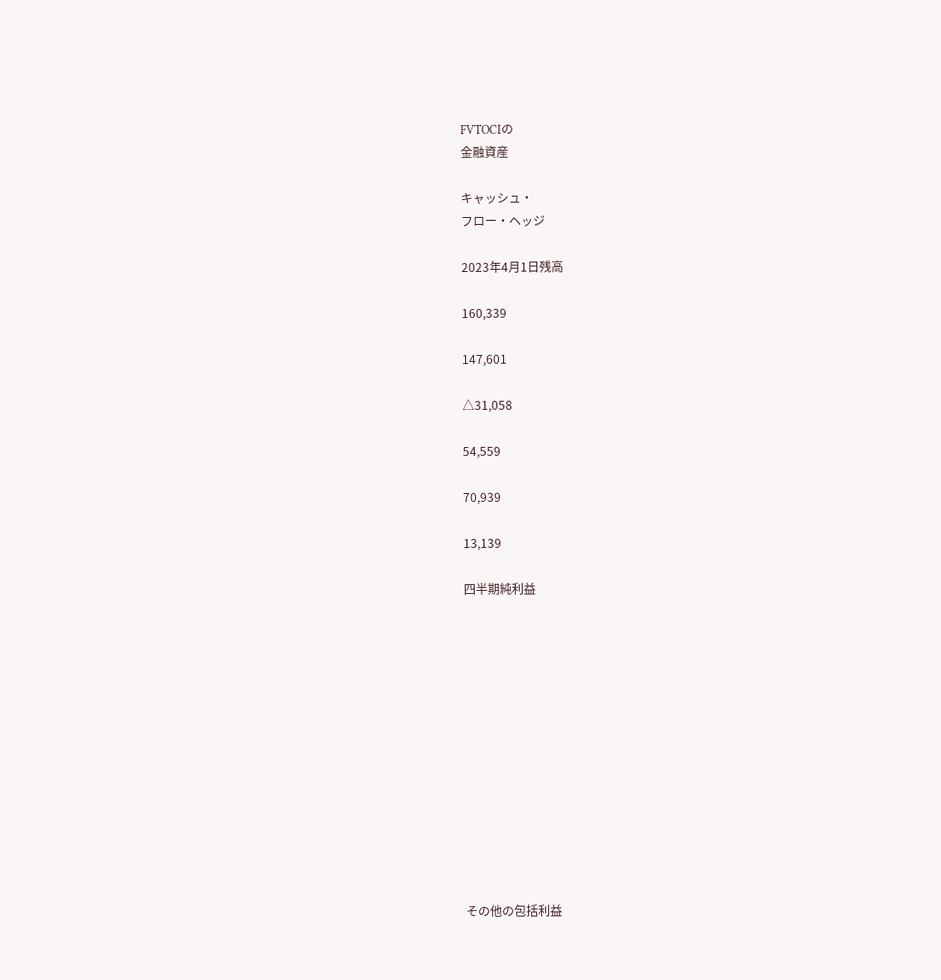FVTOCIの
金融資産

キャッシュ・
フロー・ヘッジ

2023年4月1日残高

160,339

147,601

△31,058

54,559

70,939

13,139

四半期純利益













その他の包括利益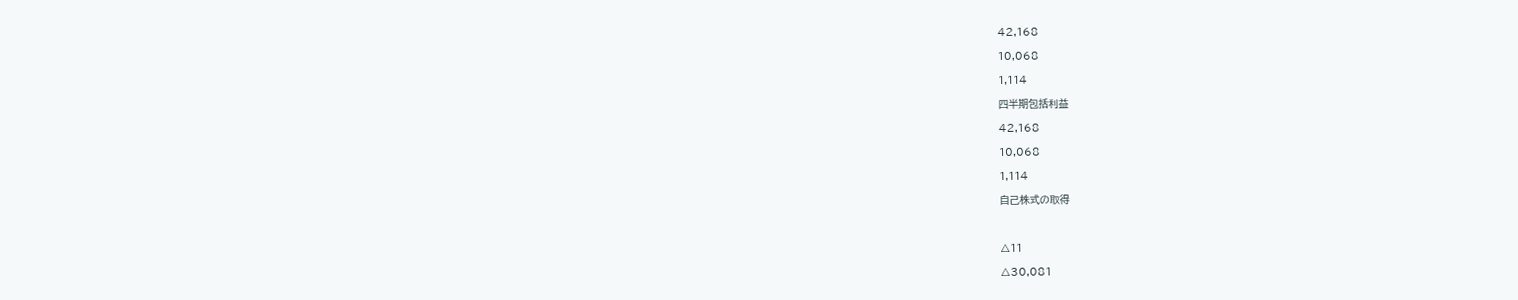42,168

10,068

1,114

四半期包括利益

42,168

10,068

1,114

自己株式の取得



△11

△30,081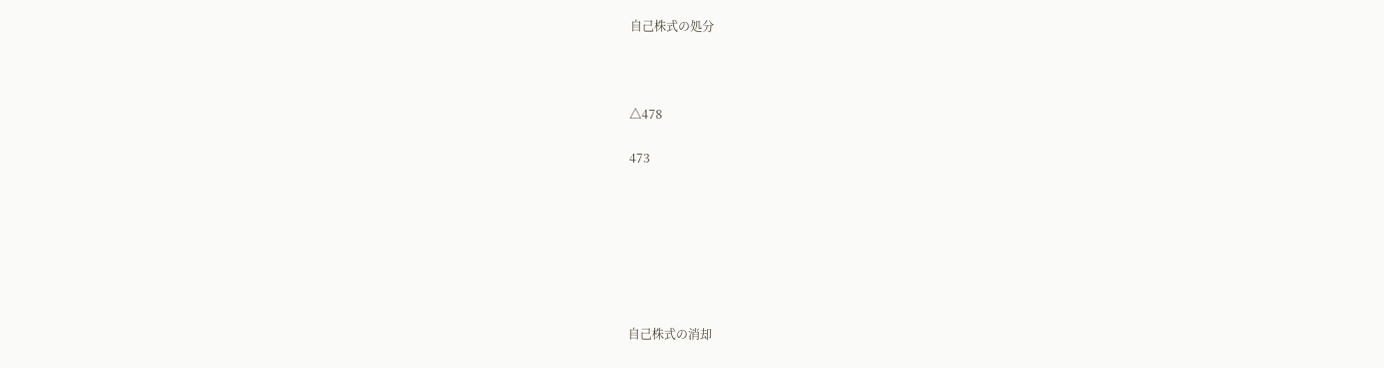自己株式の処分



△478

473







自己株式の消却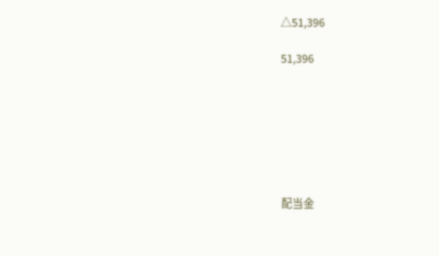△51,396

51,396







配当金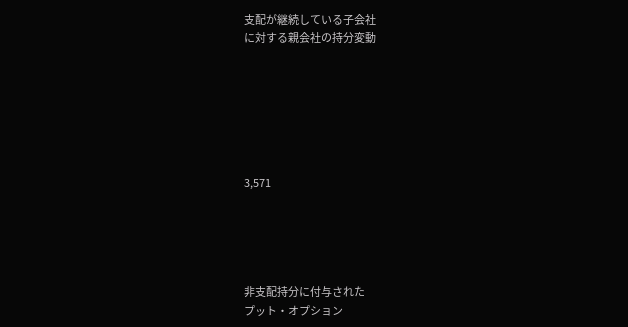支配が継続している子会社
に対する親会社の持分変動







3,571





非支配持分に付与された
プット・オプション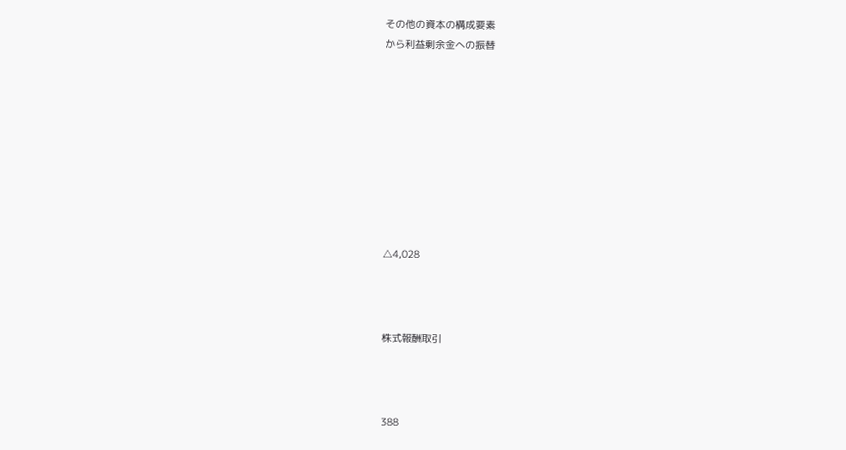その他の資本の構成要素
から利益剰余金への振替









△4,028



株式報酬取引



388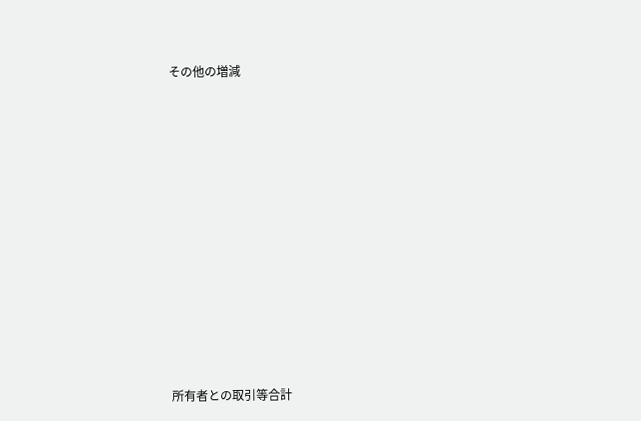その他の増減













所有者との取引等合計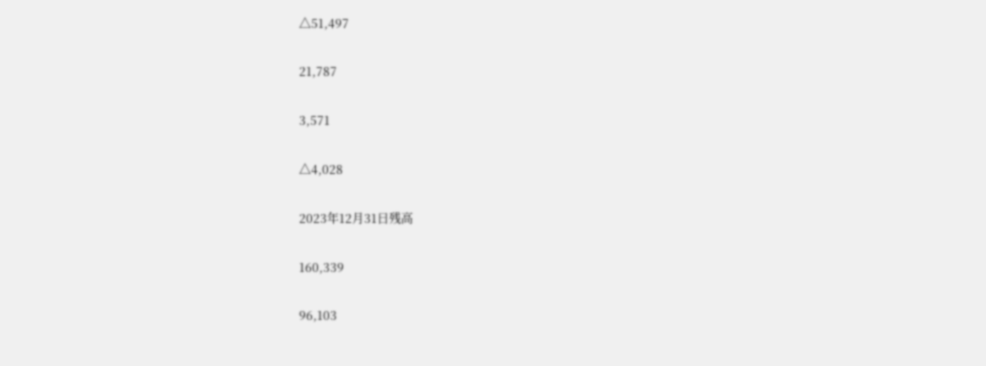△51,497

21,787

3,571

△4,028

2023年12月31日残高

160,339

96,103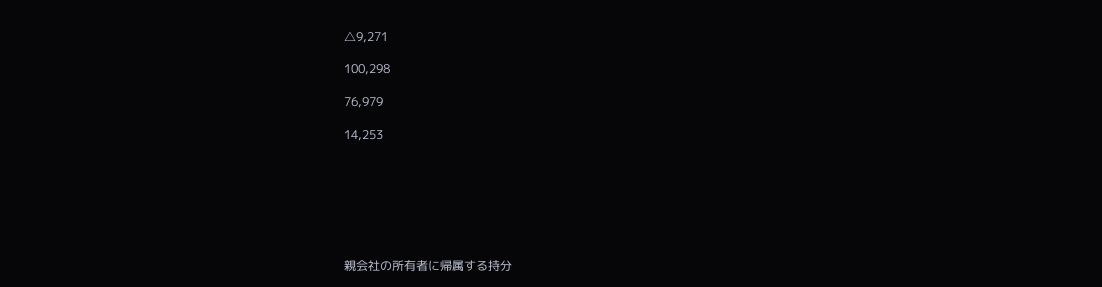△9,271

100,298

76,979

14,253







親会社の所有者に帰属する持分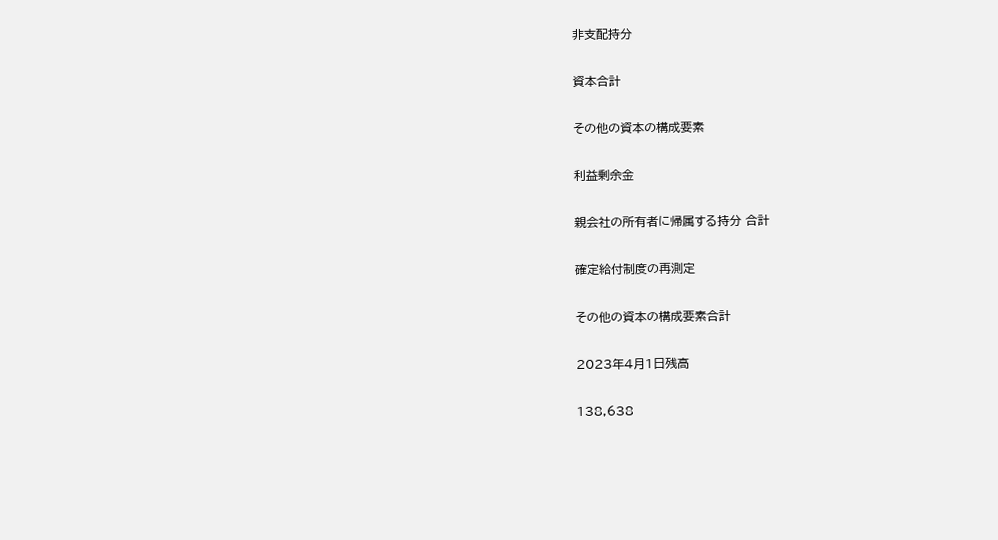非支配持分

資本合計

その他の資本の構成要素

利益剰余金

親会社の所有者に帰属する持分 合計

確定給付制度の再測定

その他の資本の構成要素合計

2023年4月1日残高

138,638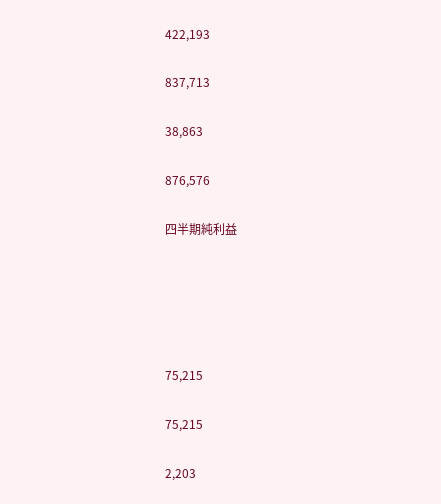422,193

837,713

38,863

876,576

四半期純利益





75,215

75,215

2,203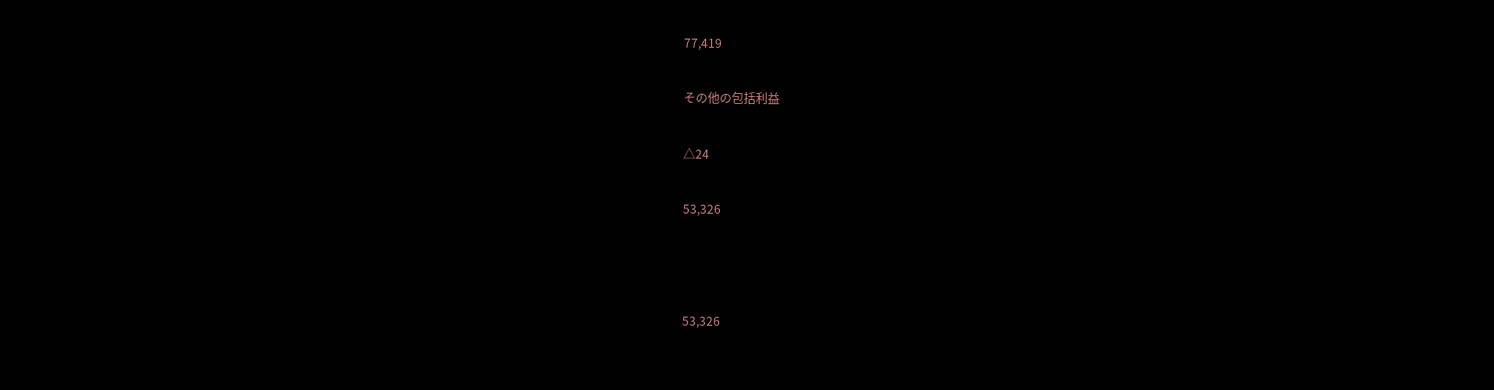77,419

その他の包括利益

△24

53,326



53,326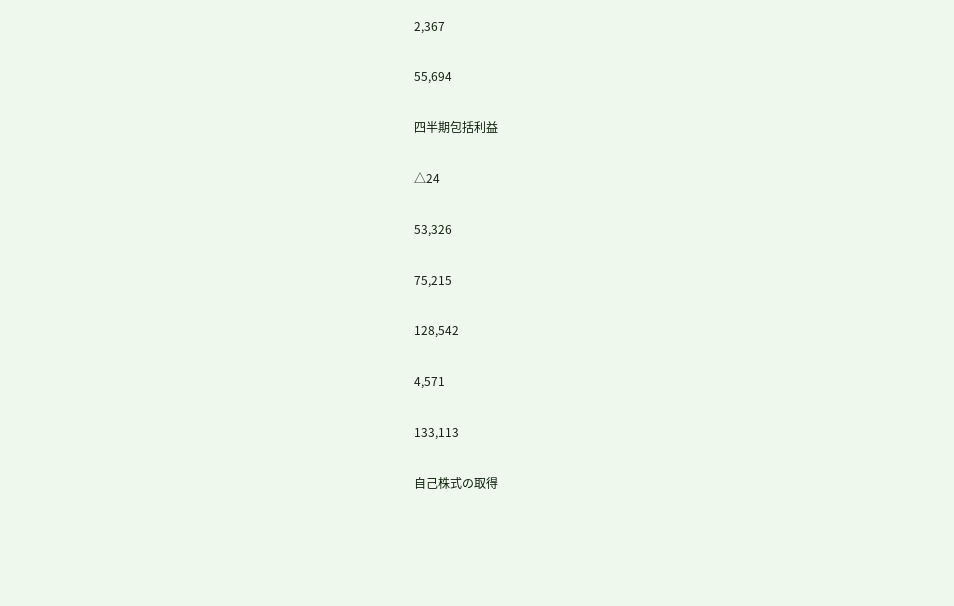2,367

55,694

四半期包括利益

△24

53,326

75,215

128,542

4,571

133,113

自己株式の取得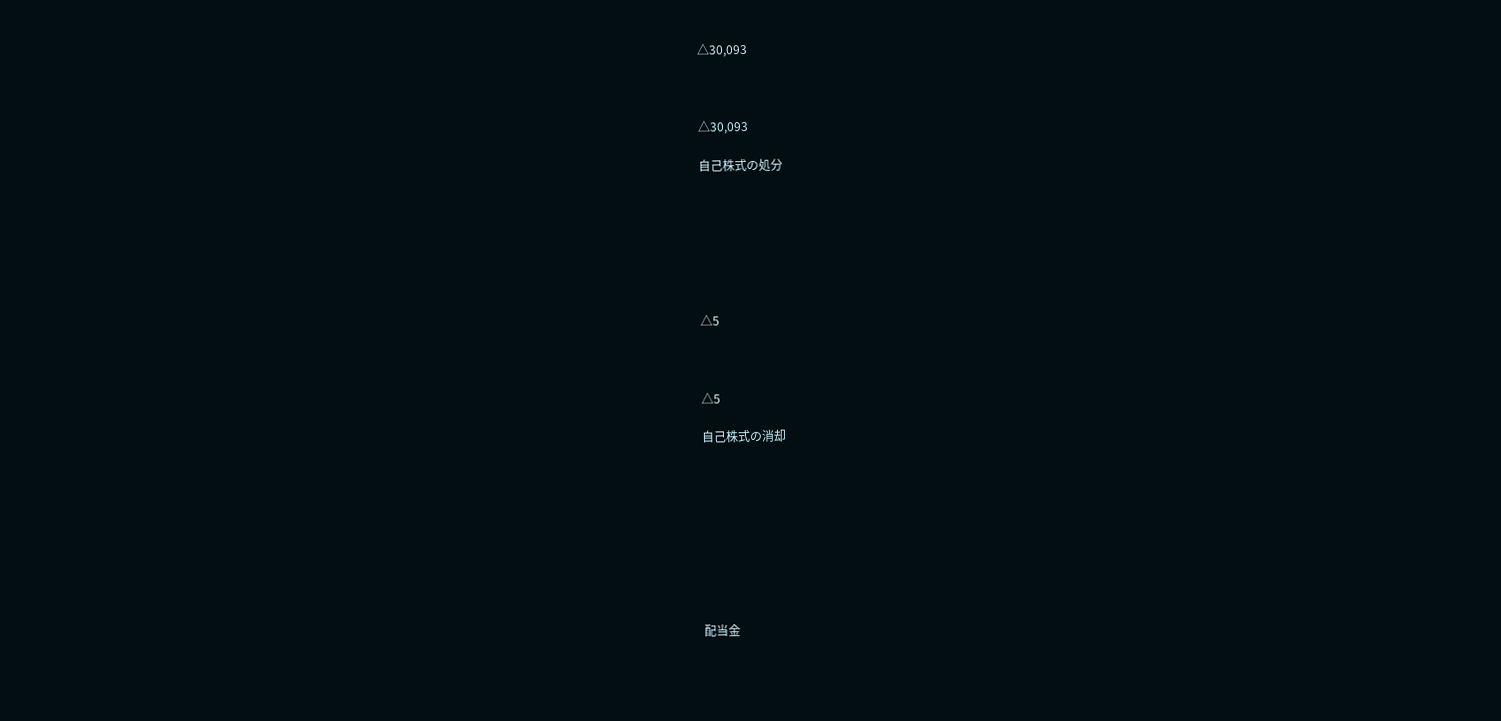△30,093



△30,093

自己株式の処分







△5



△5

自己株式の消却









配当金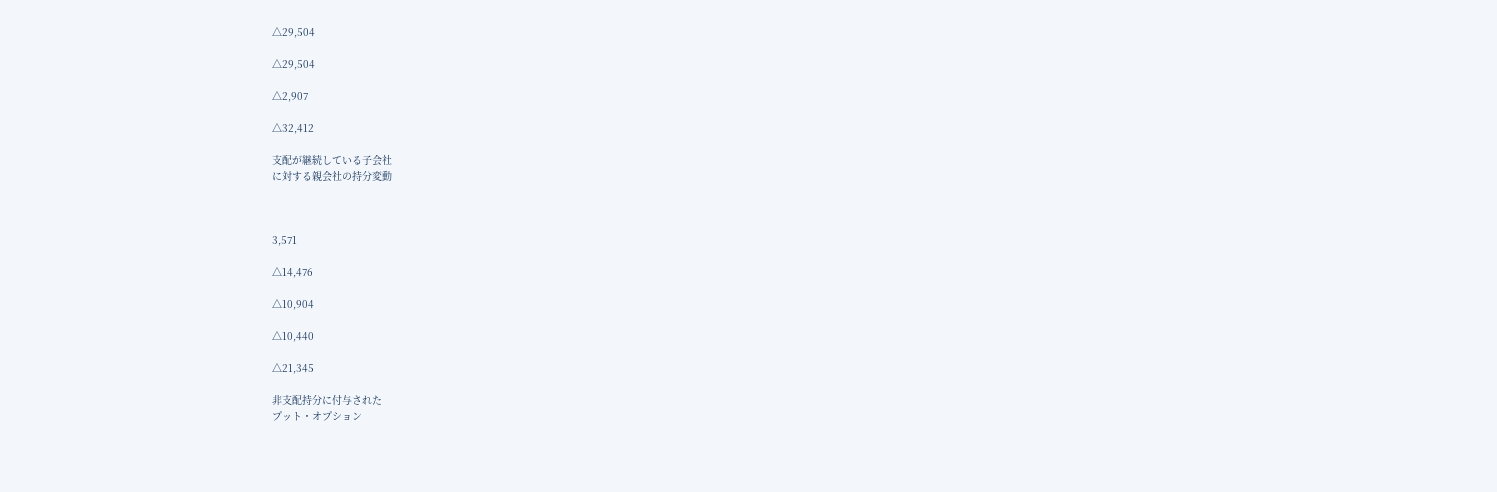△29,504

△29,504

△2,907

△32,412

支配が継続している子会社
に対する親会社の持分変動



3,571

△14,476

△10,904

△10,440

△21,345

非支配持分に付与された
プット・オプション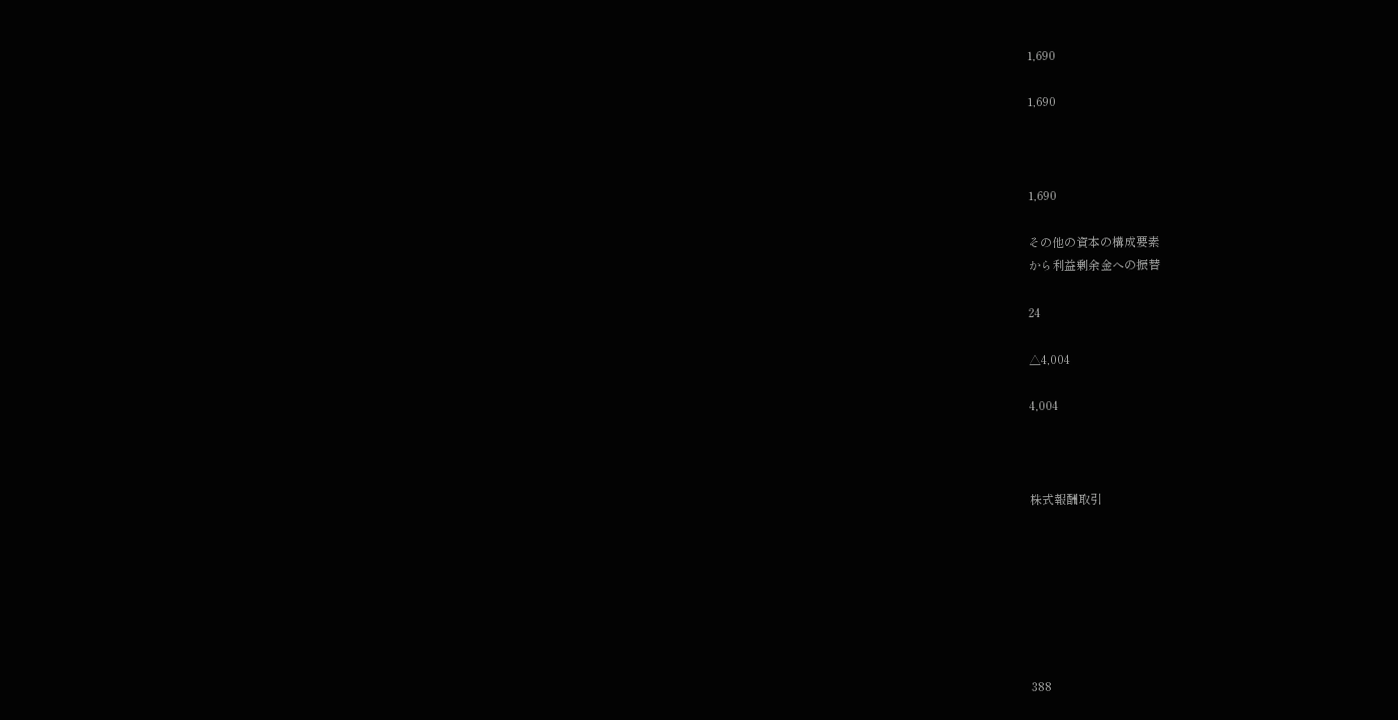1,690

1,690



1,690

その他の資本の構成要素
から利益剰余金への振替

24

△4,004

4,004



株式報酬取引







388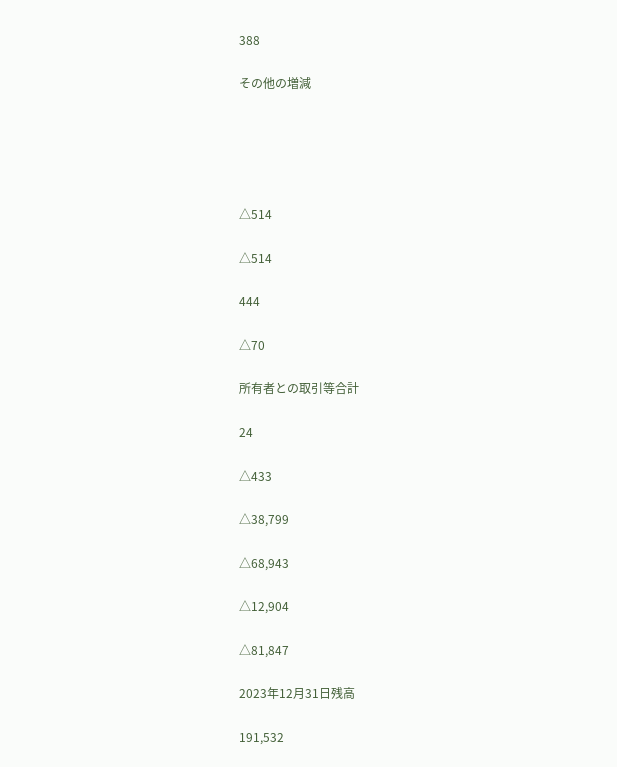388

その他の増減





△514

△514

444

△70

所有者との取引等合計

24

△433

△38,799

△68,943

△12,904

△81,847

2023年12月31日残高

191,532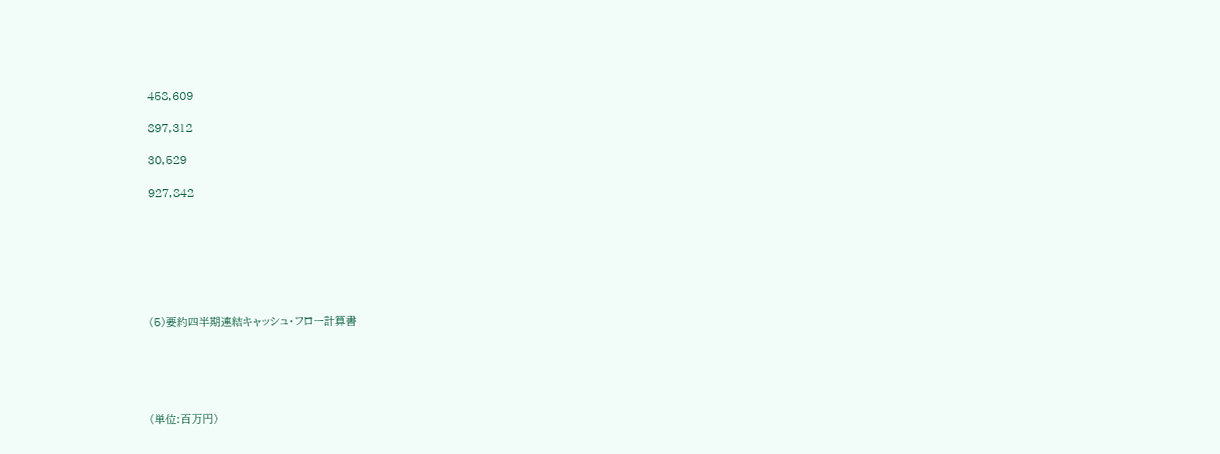458,609

897,312

30,529

927,842







(5)要約四半期連結キャッシュ・フロー計算書





(単位:百万円)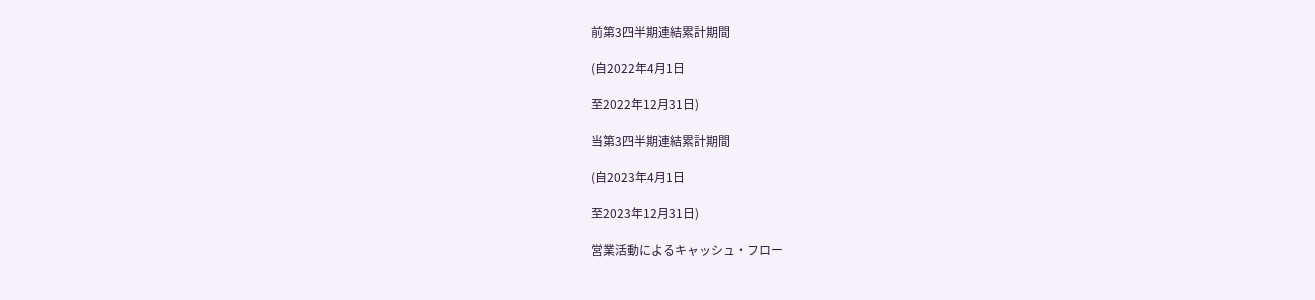前第3四半期連結累計期間

(自2022年4月1日

至2022年12月31日)

当第3四半期連結累計期間

(自2023年4月1日

至2023年12月31日)

営業活動によるキャッシュ・フロー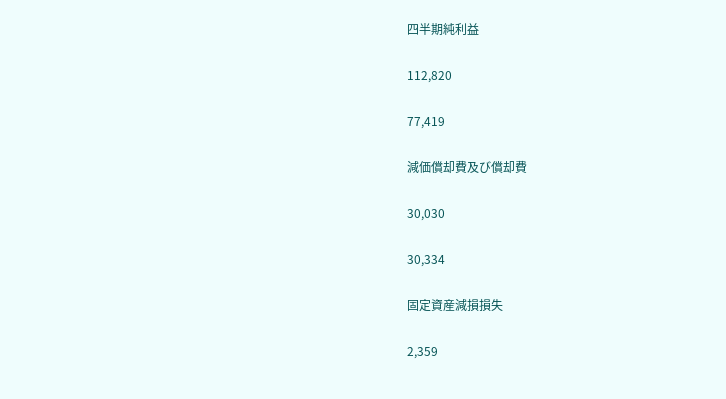四半期純利益

112,820

77,419

減価償却費及び償却費

30,030

30,334

固定資産減損損失

2,359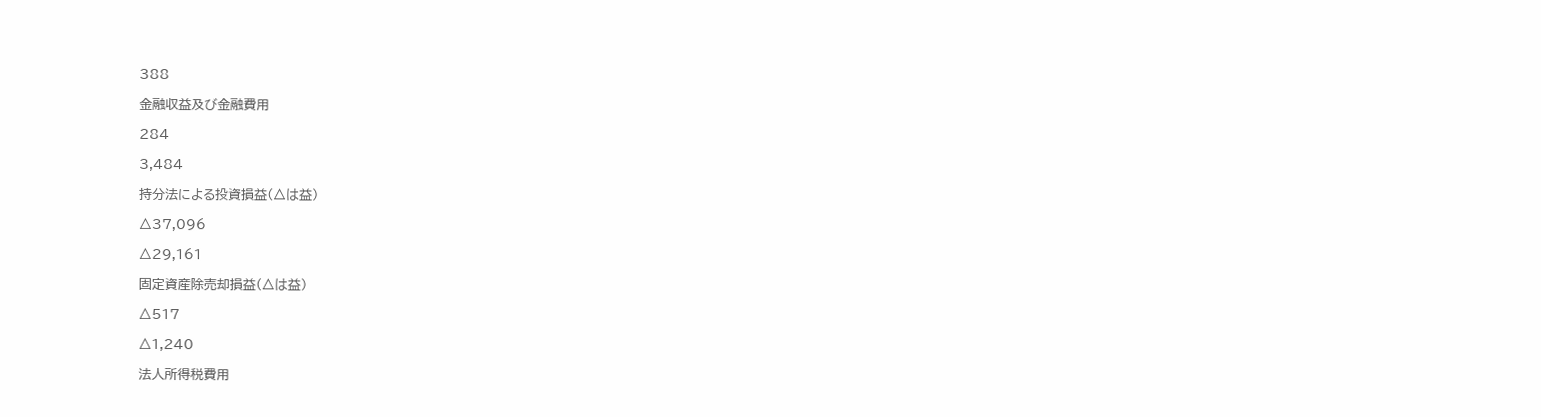388

金融収益及び金融費用

284

3,484

持分法による投資損益(△は益)

△37,096

△29,161

固定資産除売却損益(△は益)

△517

△1,240

法人所得税費用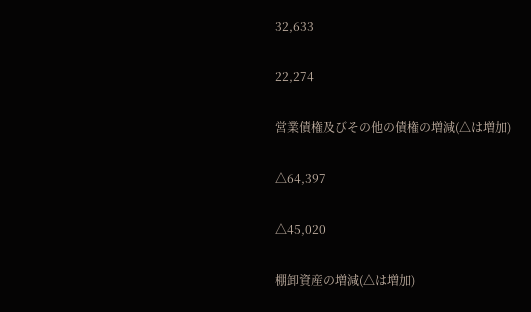32,633

22,274

営業債権及びその他の債権の増減(△は増加)

△64,397

△45,020

棚卸資産の増減(△は増加)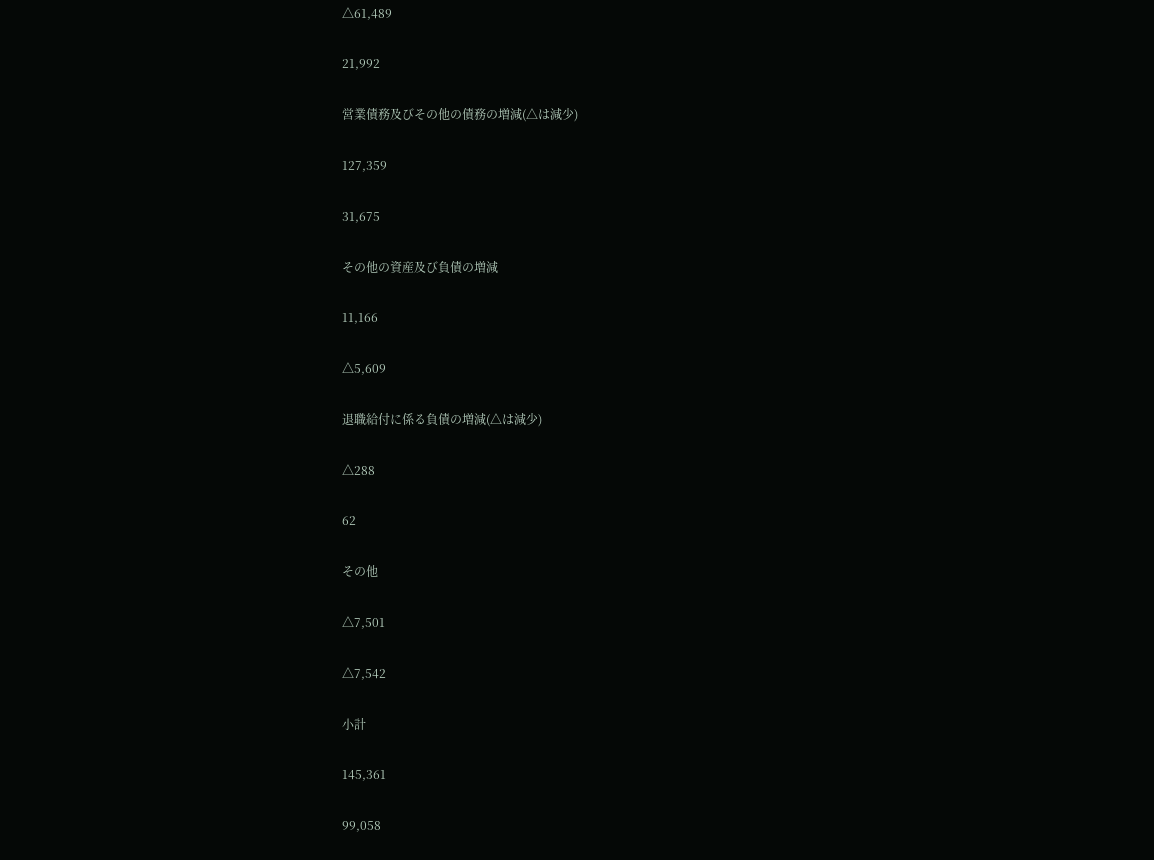△61,489

21,992

営業債務及びその他の債務の増減(△は減少)

127,359

31,675

その他の資産及び負債の増減

11,166

△5,609

退職給付に係る負債の増減(△は減少)

△288

62

その他

△7,501

△7,542

小計

145,361

99,058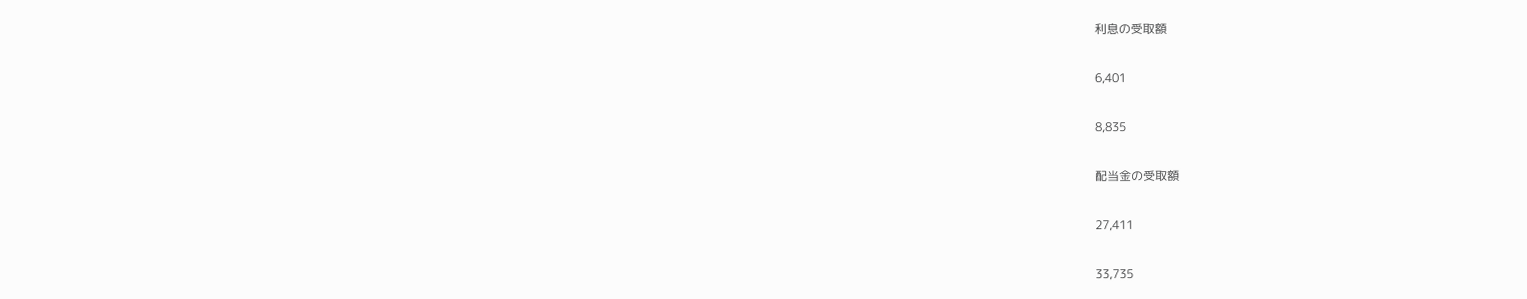利息の受取額

6,401

8,835

配当金の受取額

27,411

33,735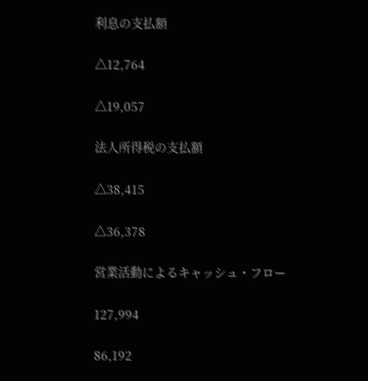利息の支払額

△12,764

△19,057

法人所得税の支払額

△38,415

△36,378

営業活動によるキャッシュ・フロー

127,994

86,192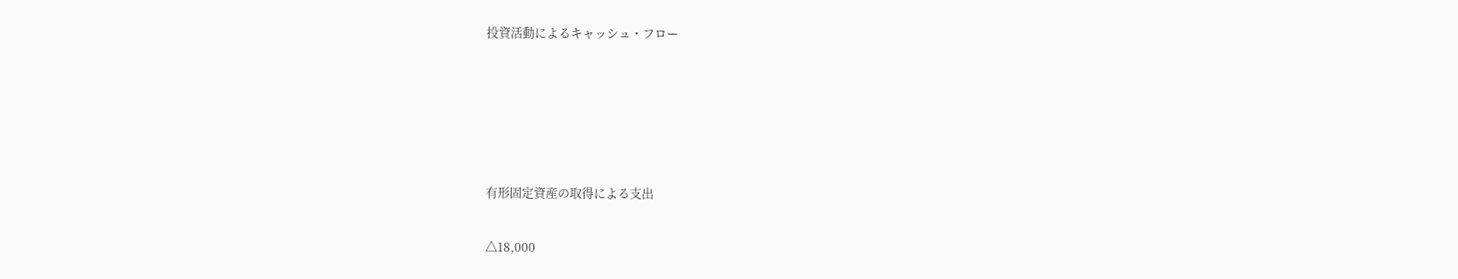投資活動によるキャッシュ・フロー





有形固定資産の取得による支出

△18,000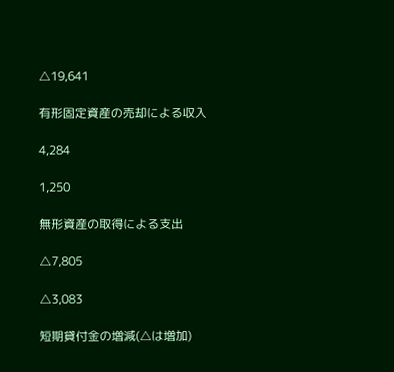△19,641

有形固定資産の売却による収入

4,284

1,250

無形資産の取得による支出

△7,805

△3,083

短期貸付金の増減(△は増加)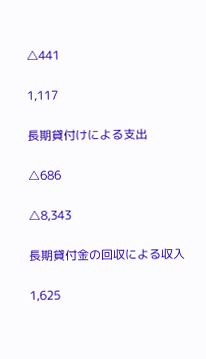△441

1,117

長期貸付けによる支出

△686

△8,343

長期貸付金の回収による収入

1,625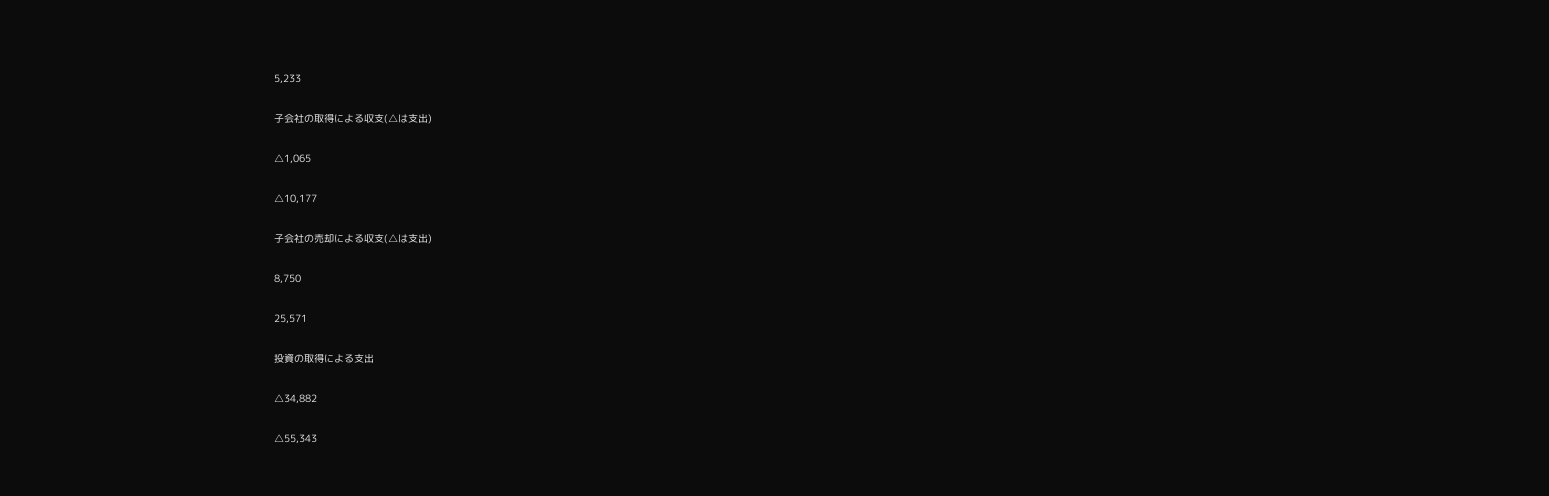5,233

子会社の取得による収支(△は支出)

△1,065

△10,177

子会社の売却による収支(△は支出)

8,750

25,571

投資の取得による支出

△34,882

△55,343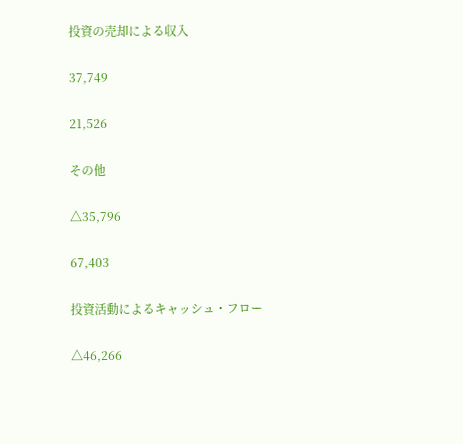投資の売却による収入

37,749

21,526

その他

△35,796

67,403

投資活動によるキャッシュ・フロー

△46,266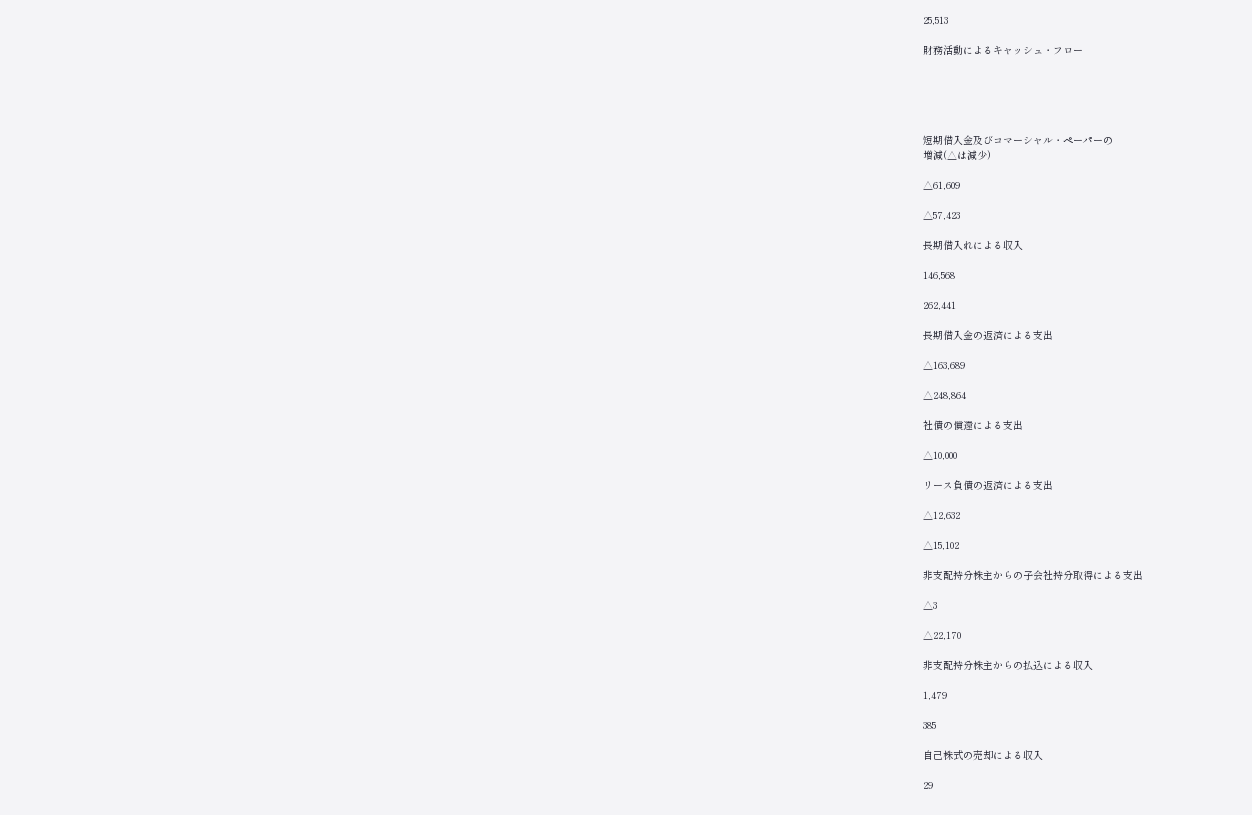25,513

財務活動によるキャッシュ・フロー





短期借入金及びコマーシャル・ペーパーの
増減(△は減少)

△61,609

△57,423

長期借入れによる収入

146,568

262,441

長期借入金の返済による支出

△163,689

△248,864

社債の償還による支出

△10,000

リース負債の返済による支出

△12,632

△15,102

非支配持分株主からの子会社持分取得による支出

△3

△22,170

非支配持分株主からの払込による収入

1,479

385

自己株式の売却による収入

29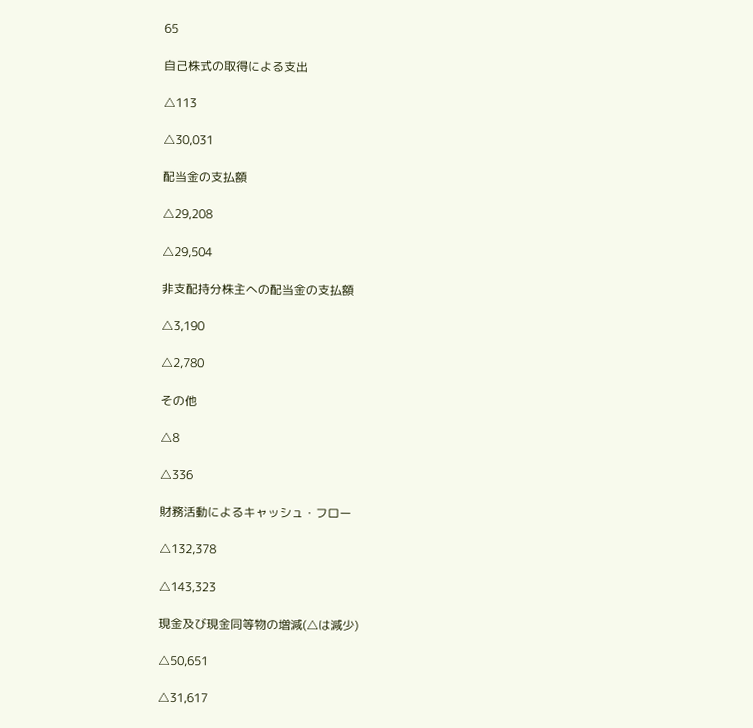65

自己株式の取得による支出

△113

△30,031

配当金の支払額

△29,208

△29,504

非支配持分株主への配当金の支払額

△3,190

△2,780

その他

△8

△336

財務活動によるキャッシュ・フロー

△132,378

△143,323

現金及び現金同等物の増減(△は減少)

△50,651

△31,617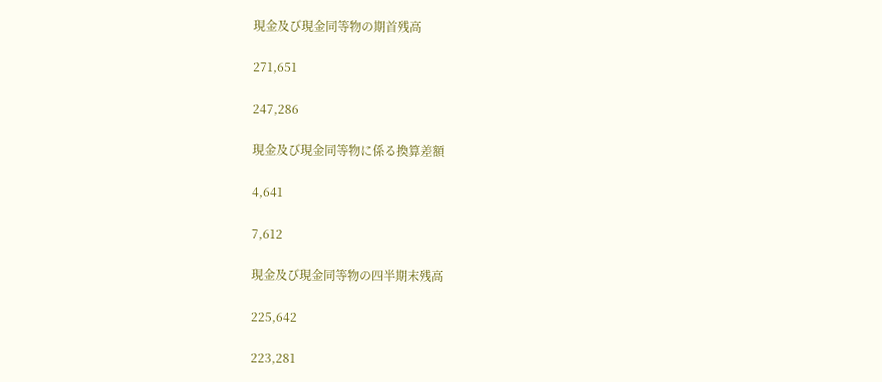現金及び現金同等物の期首残高

271,651

247,286

現金及び現金同等物に係る換算差額

4,641

7,612

現金及び現金同等物の四半期末残高

225,642

223,281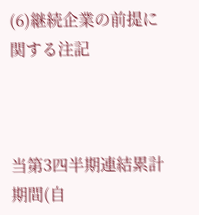(6)継続企業の前提に関する注記



当第3四半期連結累計期間(自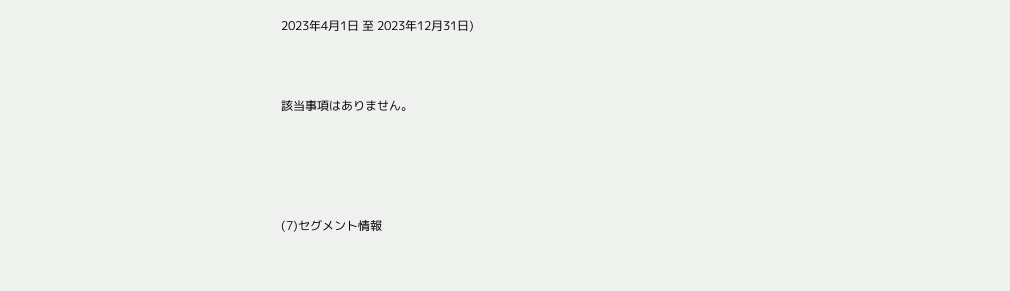2023年4月1日 至 2023年12月31日)



該当事項はありません。





(7)セグメント情報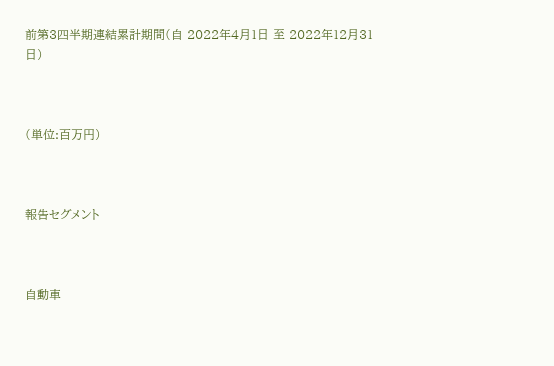前第3四半期連結累計期間(自 2022年4月1日 至 2022年12月31日)



(単位:百万円)



報告セグメント



自動車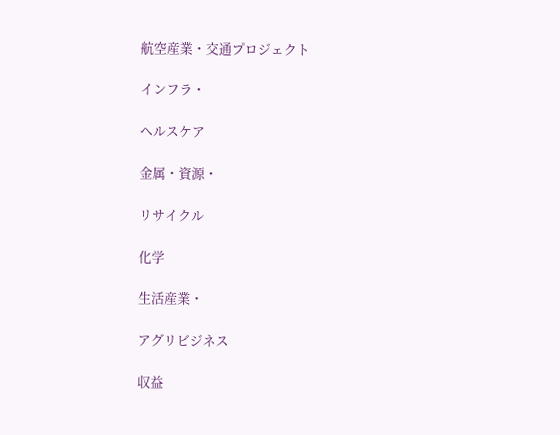航空産業・交通プロジェクト

インフラ・

ヘルスケア

金属・資源・

リサイクル

化学

生活産業・

アグリビジネス

収益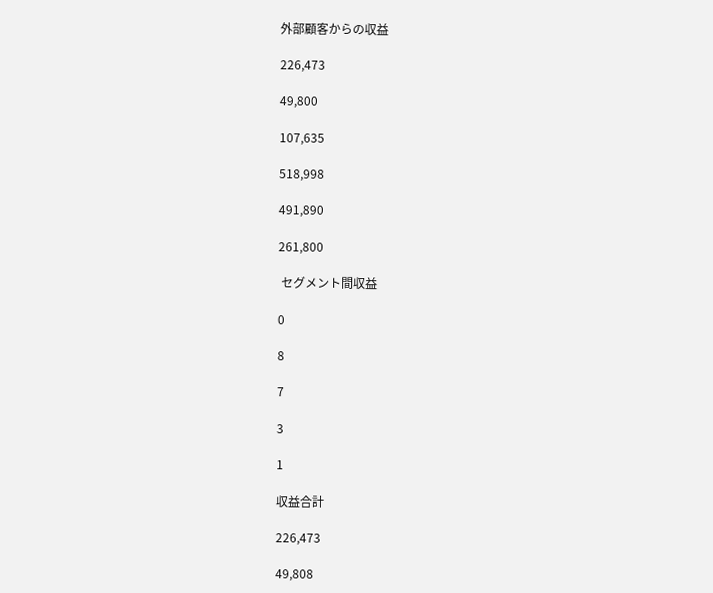外部顧客からの収益

226,473

49,800

107,635

518,998

491,890

261,800

 セグメント間収益

0

8

7

3

1

収益合計

226,473

49,808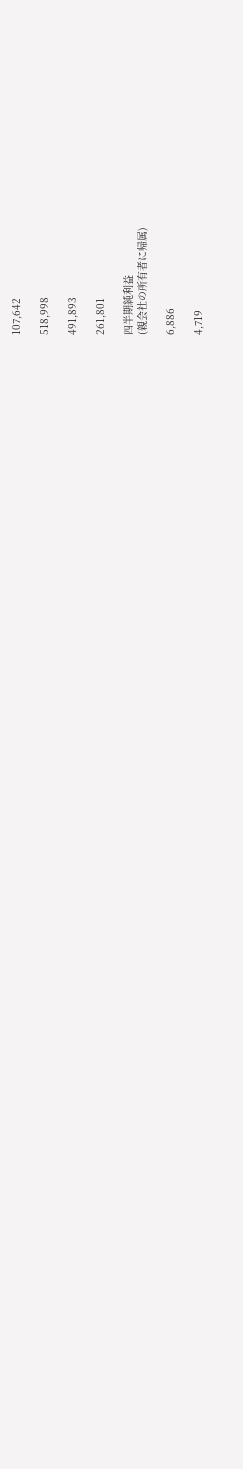107,642

518,998

491,893

261,801

四半期純利益
(親会社の所有者に帰属)

6,886

4,719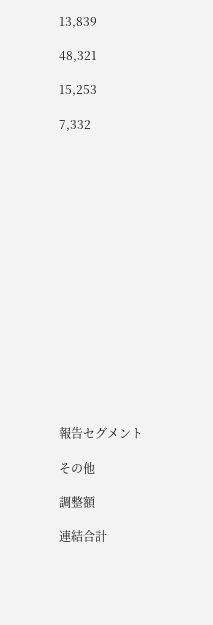13,839

48,321

15,253

7,332

















報告セグメント

その他

調整額

連結合計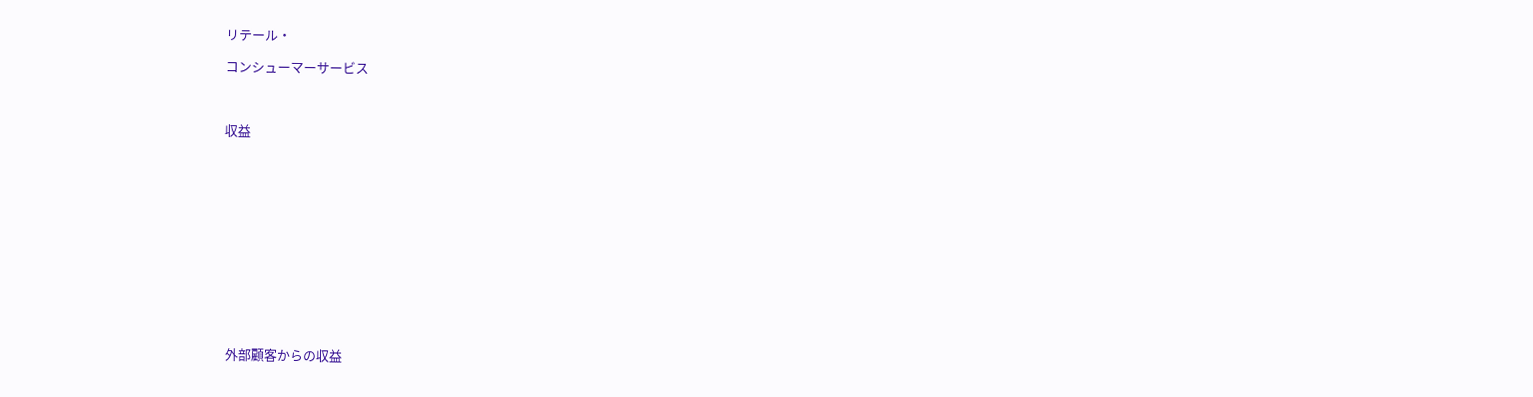リテール・

コンシューマーサービス



収益













 外部顧客からの収益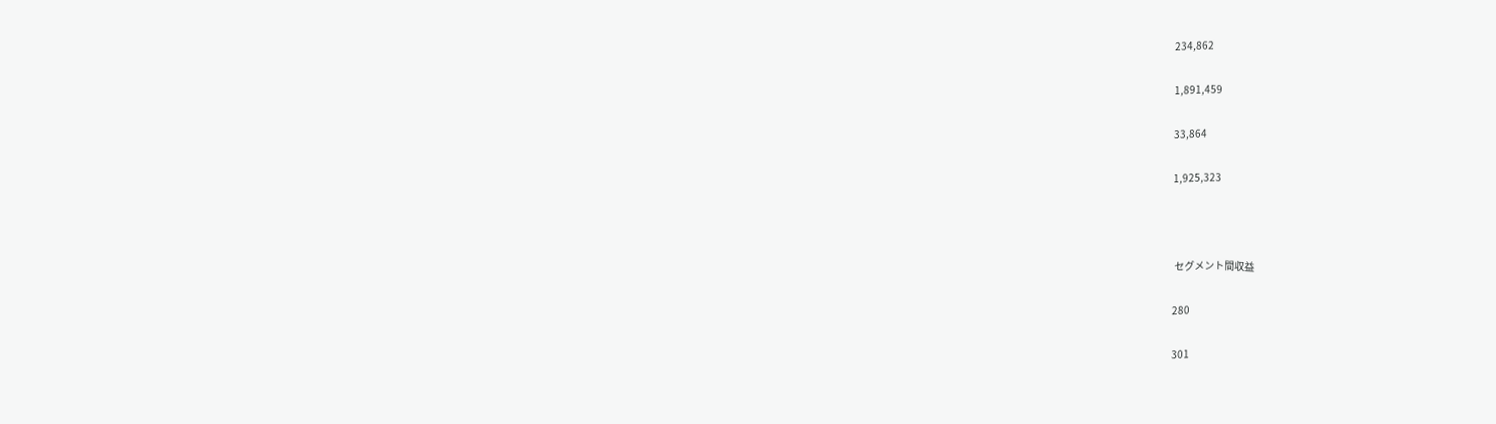234,862

1,891,459

33,864

1,925,323



 セグメント間収益

280

301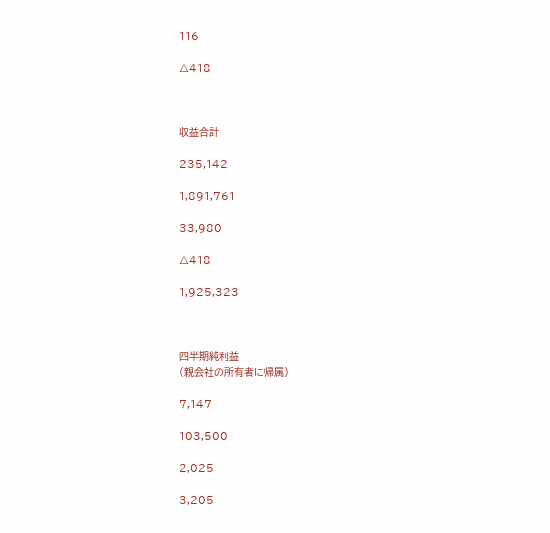116

△418



収益合計

235,142

1,891,761

33,980

△418

1,925,323



四半期純利益
(親会社の所有者に帰属)

7,147

103,500

2,025

3,205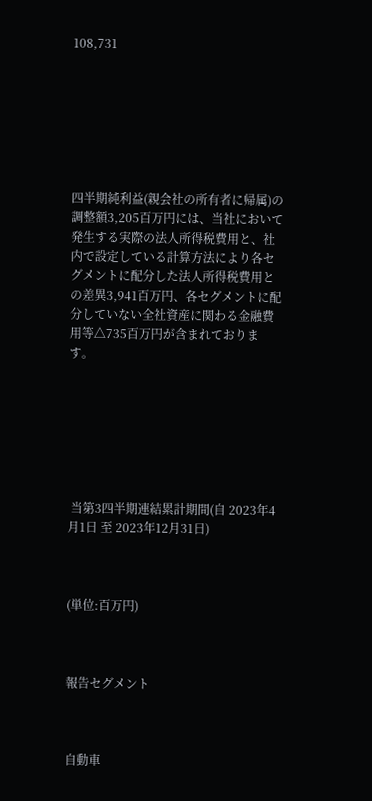108,731







四半期純利益(親会社の所有者に帰属)の調整額3,205百万円には、当社において発生する実際の法人所得税費用と、社内で設定している計算方法により各セグメントに配分した法人所得税費用との差異3,941百万円、各セグメントに配分していない全社資産に関わる金融費用等△735百万円が含まれております。







 当第3四半期連結累計期間(自 2023年4月1日 至 2023年12月31日)



(単位:百万円)



報告セグメント



自動車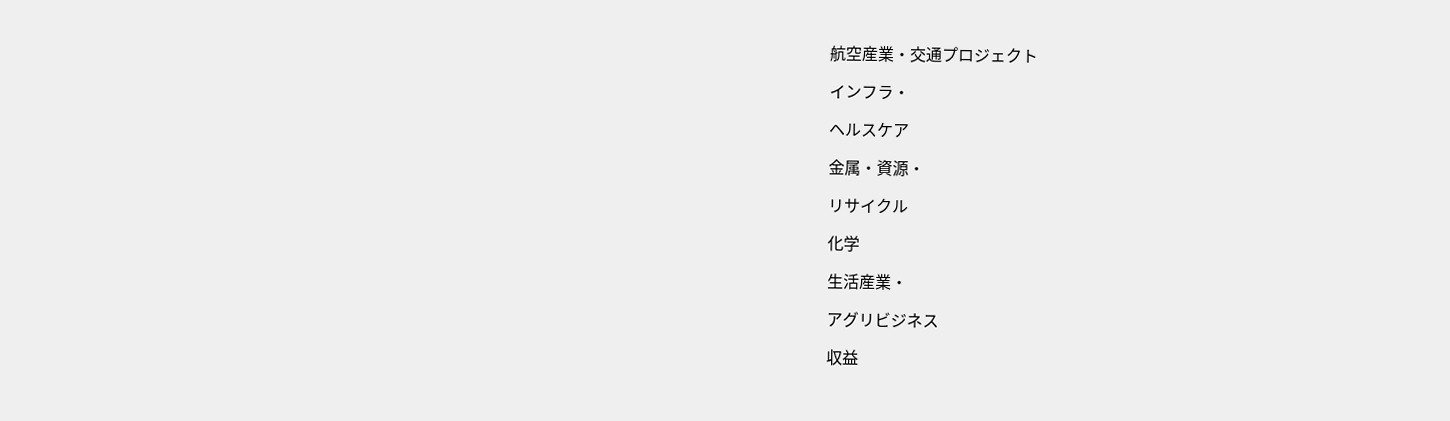航空産業・交通プロジェクト

インフラ・

ヘルスケア

金属・資源・

リサイクル

化学

生活産業・

アグリビジネス

収益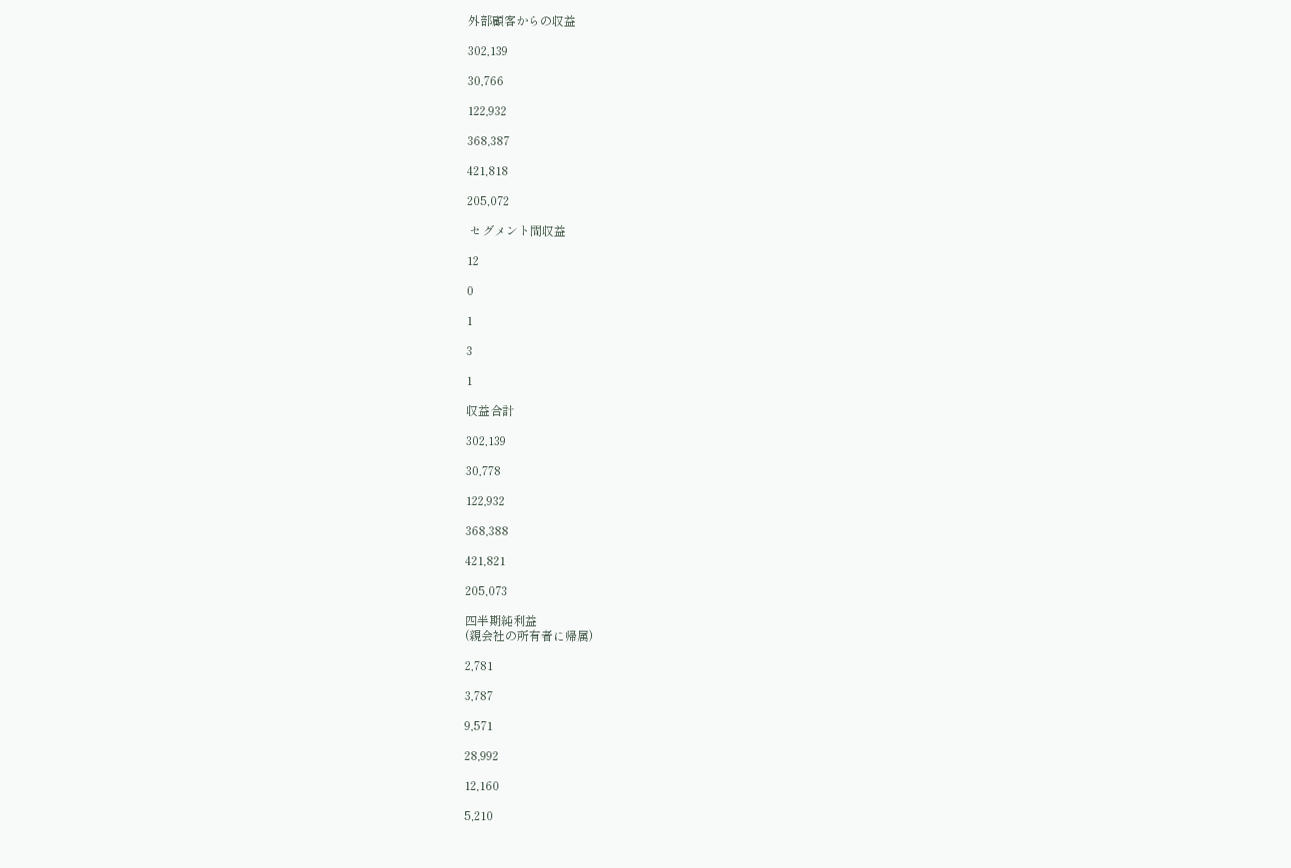外部顧客からの収益

302,139

30,766

122,932

368,387

421,818

205,072

 セグメント間収益

12

0

1

3

1

収益合計

302,139

30,778

122,932

368,388

421,821

205,073

四半期純利益
(親会社の所有者に帰属)

2,781

3,787

9,571

28,992

12,160

5,210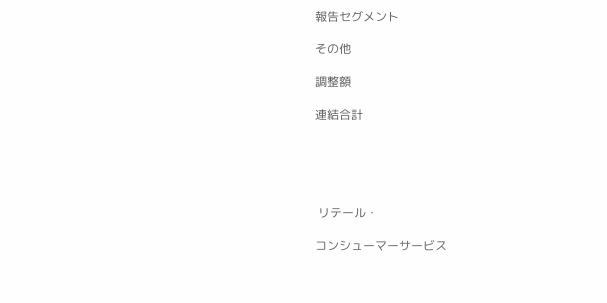報告セグメント

その他

調整額

連結合計





 リテール・

コンシューマーサービス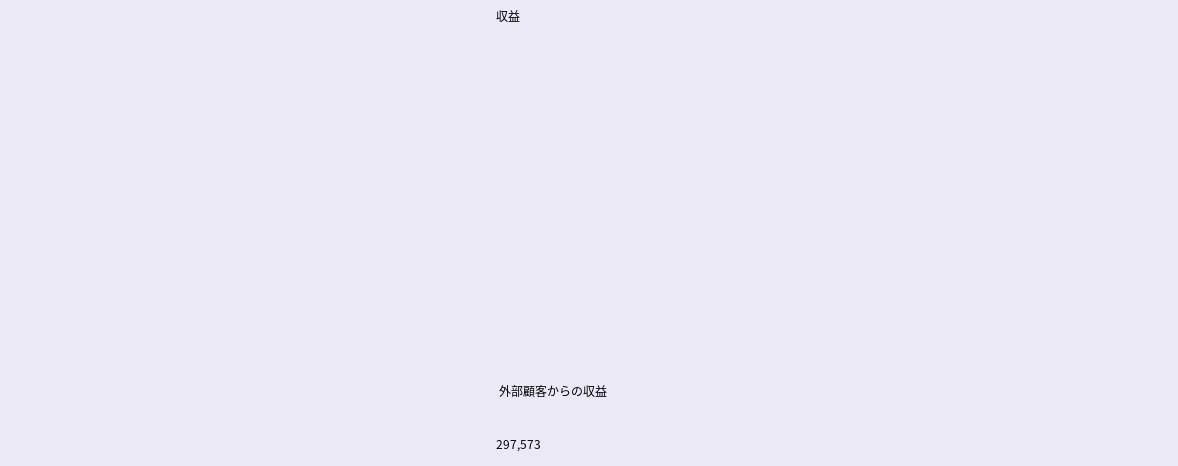収益













 外部顧客からの収益

297,573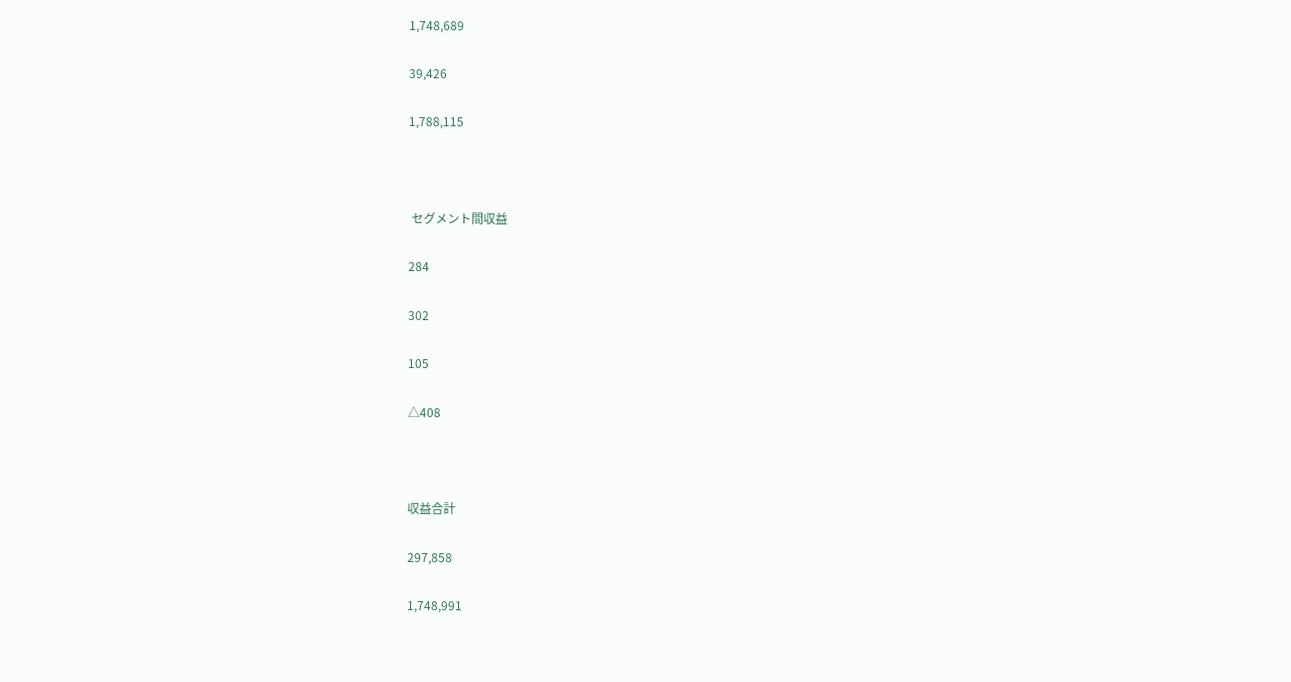1,748,689

39,426

1,788,115



 セグメント間収益

284

302

105

△408



収益合計

297,858

1,748,991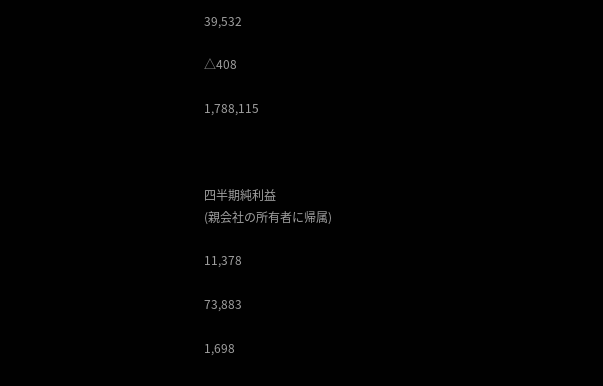39,532

△408

1,788,115



四半期純利益
(親会社の所有者に帰属)

11,378

73,883

1,698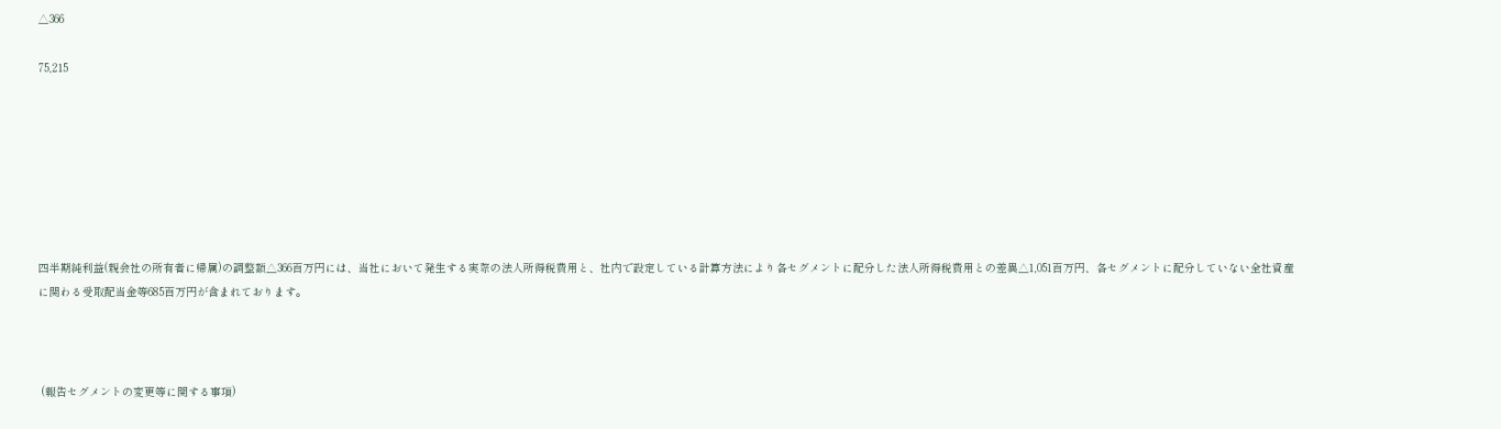△366

75,215







四半期純利益(親会社の所有者に帰属)の調整額△366百万円には、当社において発生する実際の法人所得税費用と、社内で設定している計算方法により各セグメントに配分した法人所得税費用との差異△1,051百万円、各セグメントに配分していない全社資産に関わる受取配当金等685百万円が含まれております。



 (報告セグメントの変更等に関する事項)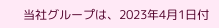当社グループは、2023年4月1日付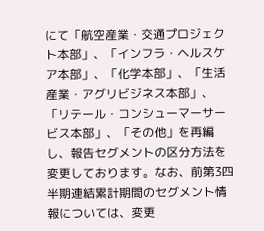にて「航空産業・交通プロジェクト本部」、「インフラ・ヘルスケア本部」、「化学本部」、「生活産業・アグリビジネス本部」、「リテール・コンシューマーサービス本部」、「その他」を再編し、報告セグメントの区分方法を変更しております。なお、前第3四半期連結累計期間のセグメント情報については、変更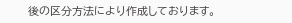後の区分方法により作成しております。